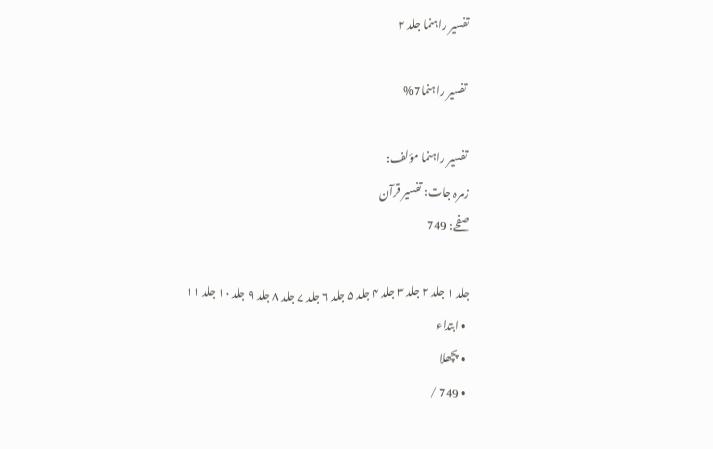تفسير راہنما جلد ۲

 تفسير راہنما7%

 تفسير راہنما مؤلف:
زمرہ جات: تفسیر قرآن
صفحے: 749

جلد ۱ جلد ۲ جلد ۳ جلد ۴ جلد ۵ جلد ۶ جلد ۷ جلد ۸ جلد ۹ جلد ۱۰ جلد ۱۱
  • ابتداء
  • پچھلا
  • 749 /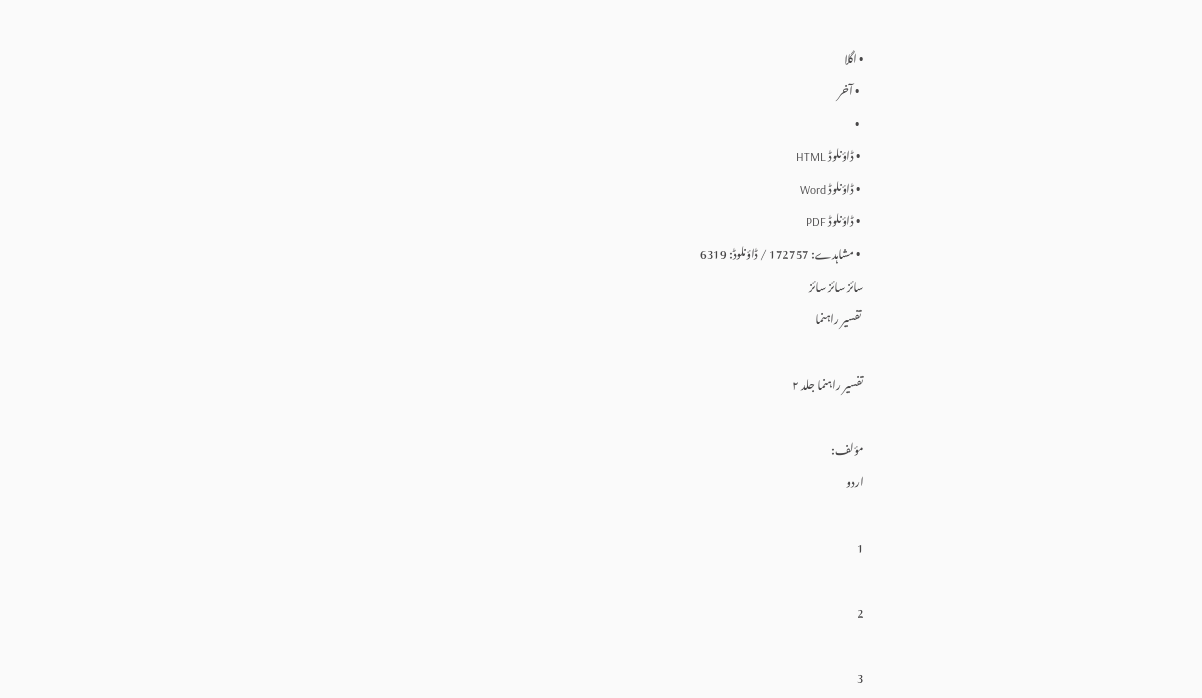• اگلا
  • آخر
  •
  • ڈاؤنلوڈ HTML
  • ڈاؤنلوڈ Word
  • ڈاؤنلوڈ PDF
  • مشاہدے: 172757 / ڈاؤنلوڈ: 6319
سائز سائز سائز
 تفسير راہنما

تفسير راہنما جلد ۲

مؤلف:
اردو

1

2

3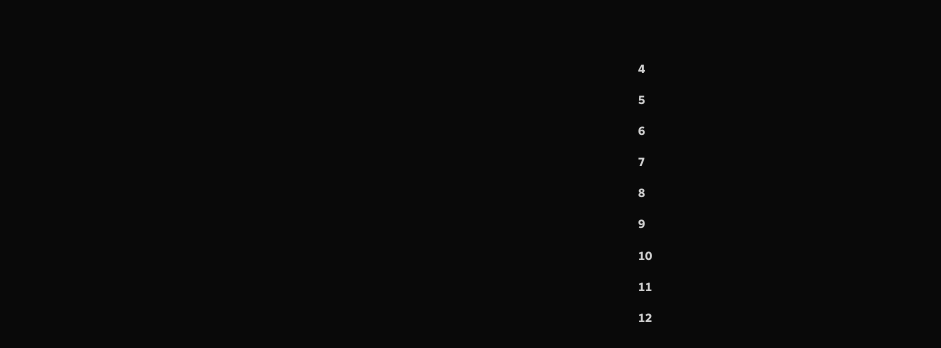4

5

6

7

8

9

10

11

12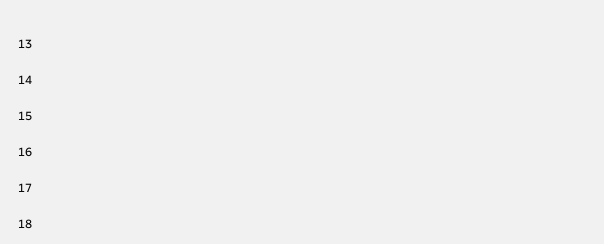13

14

15

16

17

18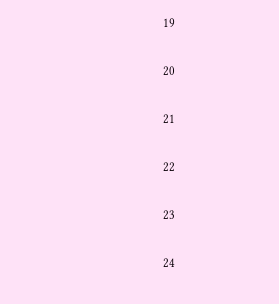19

20

21

22

23

24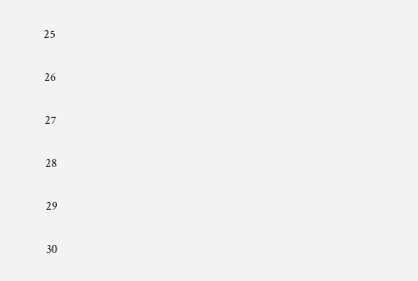25

26

27

28

29

30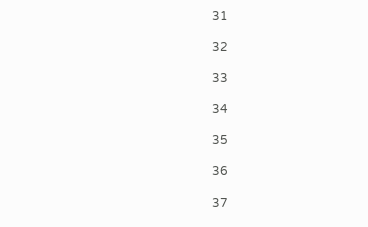31

32

33

34

35

36

37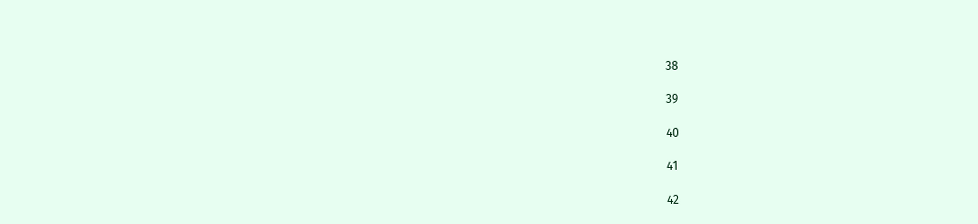38

39

40

41

42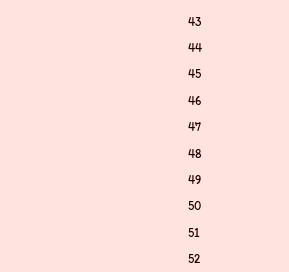43

44

45

46

47

48

49

50

51

52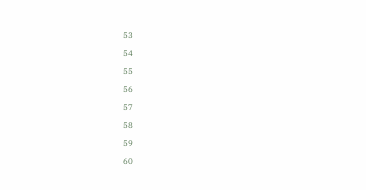53

54

55

56

57

58

59

60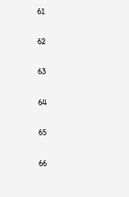61

62

63

64

65

66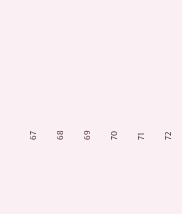67

68

69

70

71

72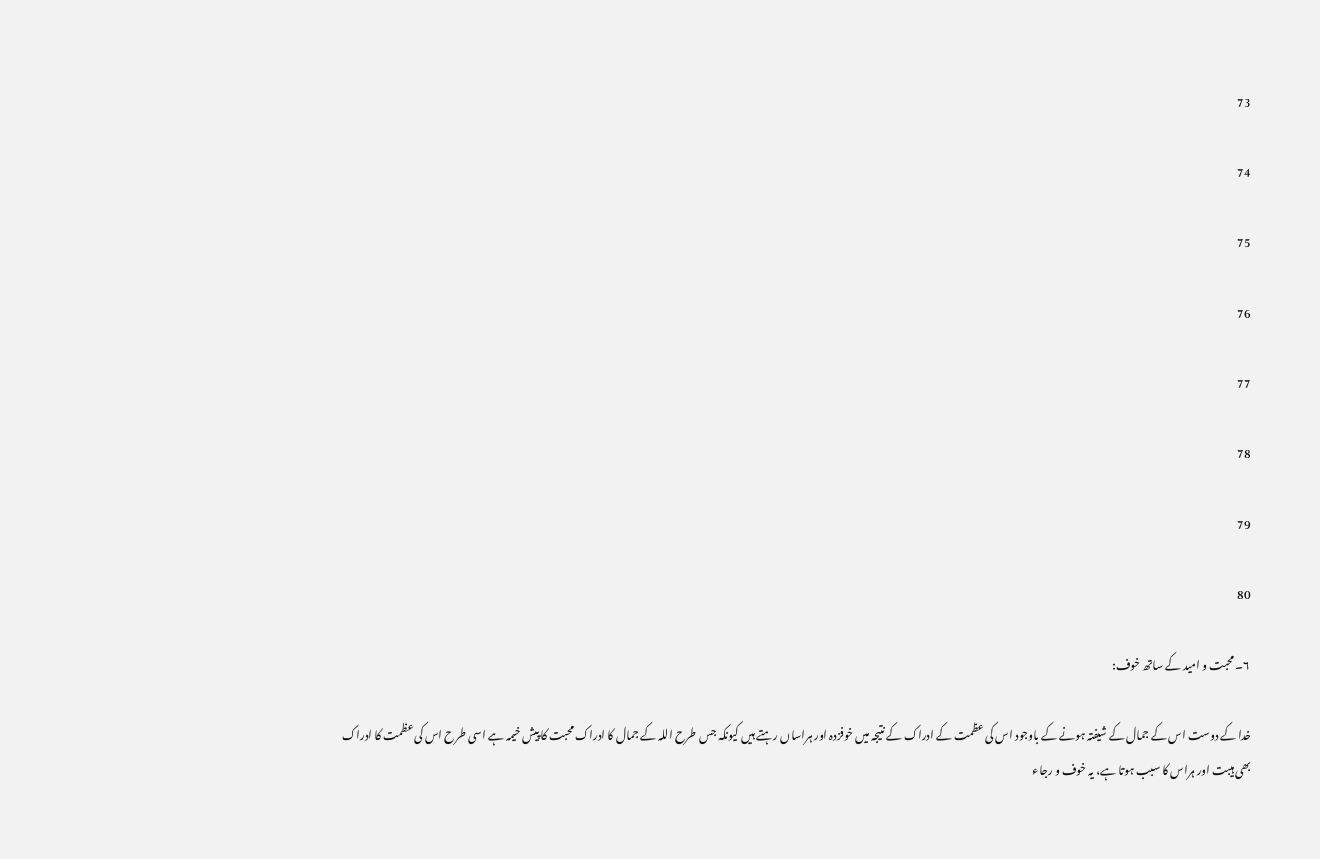73

74

75

76

77

78

79

80

٦۔ محبت و امید کے ساتھ خوف:

خدا کے دوست اس کے جمال کے شیفتہ ہونے کے باوجود اس کی عظمت کے ادراک کے نتیجہ میں خوفزدہ اور ہراساں رہتے ہیں کیونکہ جس طرح اللہ کے جمال کا ادراک محبت کا پیش خیمہ ہے اسی طرح اس کی عظمت کا ادراک بھی ہیبت اور ہراس کا سبب ہوتا ہے، یہ خوف و رجاء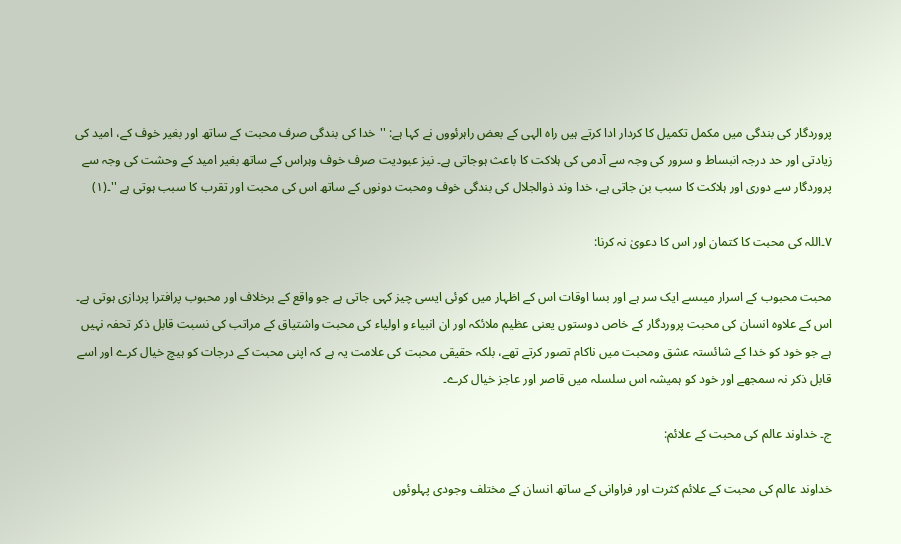پروردگار کی بندگی میں مکمل تکمیل کا کردار ادا کرتے ہیں راہ الہی کے بعض راہرئووں نے کہا ہے: ''خدا کی بندگی صرف محبت کے ساتھ اور بغیر خوف کے، امید کی زیادتی اور حد درجہ انبساط و سرور کی وجہ سے آدمی کی ہلاکت کا باعث ہوجاتی ہے۔ نیز عبودیت صرف خوف وہراس کے ساتھ بغیر امید کے وحشت کی وجہ سے پروردگار سے دوری اور ہلاکت کا سبب بن جاتی ہے، خدا وند ذوالجلال کی بندگی خوف ومحبت دونوں کے ساتھ اس کی محبت اور تقرب کا سبب ہوتی ہے ''۔(١)

٧۔اللہ کی محبت کا کتمان اور اس کا دعویٰ نہ کرنا:

محبت محبوب کے اسرار میںسے ایک سر ہے اور بسا اوقات اس کے اظہار میں کوئی ایسی چیز کہی جاتی ہے جو واقع کے برخلاف اور محبوب پرافترا پردازی ہوتی ہے۔ اس کے علاوہ انسان کی محبت پروردگار کے خاص دوستوں یعنی عظیم ملائکہ اور ان انبیاء و اولیاء کی محبت واشتیاق کے مراتب کی نسبت قابل ذکر تحفہ نہیں ہے جو خود کو خدا کے شائستہ عشق ومحبت میں ناکام تصور کرتے تھے، بلکہ حقیقی محبت کی علامت یہ ہے کہ اپنی محبت کے درجات کو ہیچ خیال کرے اور اسے قابل ذکر نہ سمجھے اور خود کو ہمیشہ اس سلسلہ میں قاصر اور عاجز خیال کرے۔

ج۔ خداوند عالم کی محبت کے علائم:

خداوند عالم کی محبت کے علائم کثرت اور فراوانی کے ساتھ انسان کے مختلف وجودی پہلوئوں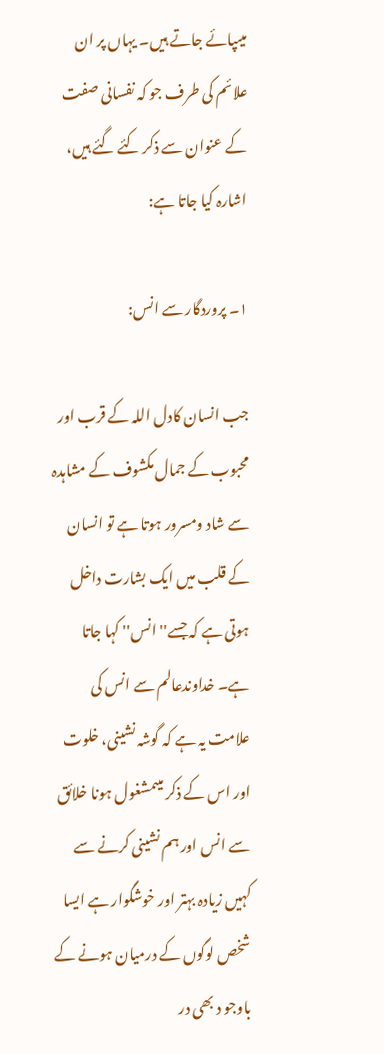میںپائے جاتے ہیں۔ یہاں پر ان علائم کی طرف جو کہ نفسانی صفت کے عنوان سے ذکر کئے گئے ہیں، اشارہ کیا جاتا ہے:

١۔ پروردگار سے انس:

جب انسان کادل اللہ کے قرب اور محبوب کے جمال مکشوف کے مشاہدہ سے شاد ومسرور ہوتا ہے تو انسان کے قلب میں ایک بشارت داخل ہوتی ہے کہ جسے'' انس'' کہا جاتا ہے۔ خداوندعالم سے انس کی علامت یہ ہے کہ گوشہ نشینی، خلوت اور اس کے ذکر میںمشغول ہونا خلائق سے انس اور ہم نشینی کرنے سے کہیں زیادہ بہتر اور خوشگوار ہے ایسا شخص لوگوں کے درمیان ہونے کے باوجو د بھی در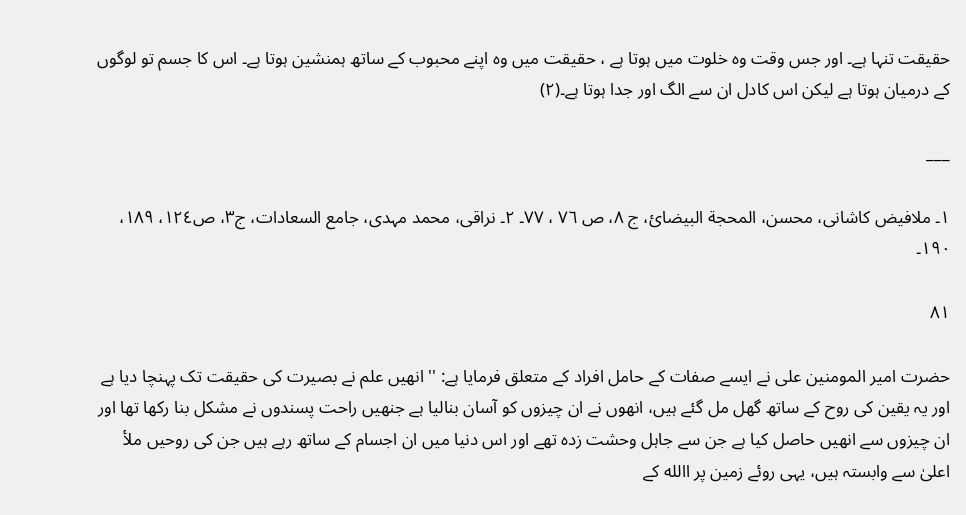حقیقت تنہا ہے۔ اور جس وقت وہ خلوت میں ہوتا ہے ، حقیقت میں وہ اپنے محبوب کے ساتھ ہمنشین ہوتا ہے۔ اس کا جسم تو لوگوں کے درمیان ہوتا ہے لیکن اس کادل ان سے الگ اور جدا ہوتا ہے۔(٢)

___

١۔ ملافیض کاشانی، محسن، المحجة البیضائ، ج ٨، ص ٧٦ ، ٧٧۔ ٢۔ نراقی، محمد مہدی، جامع السعادات، ج٣، ص١٢٤، ١٨٩، ١٩٠۔

۸۱

حضرت امیر المومنین علی نے ایسے صفات کے حامل افراد کے متعلق فرمایا ہے: '' انھیں علم نے بصیرت کی حقیقت تک پہنچا دیا ہے اور یہ یقین کی روح کے ساتھ گھل مل گئے ہیں، انھوں نے ان چیزوں کو آسان بنالیا ہے جنھیں راحت پسندوں نے مشکل بنا رکھا تھا اور ان چیزوں سے انھیں حاصل کیا ہے جن سے جاہل وحشت زدہ تھے اور اس دنیا میں ان اجسام کے ساتھ رہے ہیں جن کی روحیں ملأ اعلیٰ سے وابستہ ہیں، یہی روئے زمین پر االله کے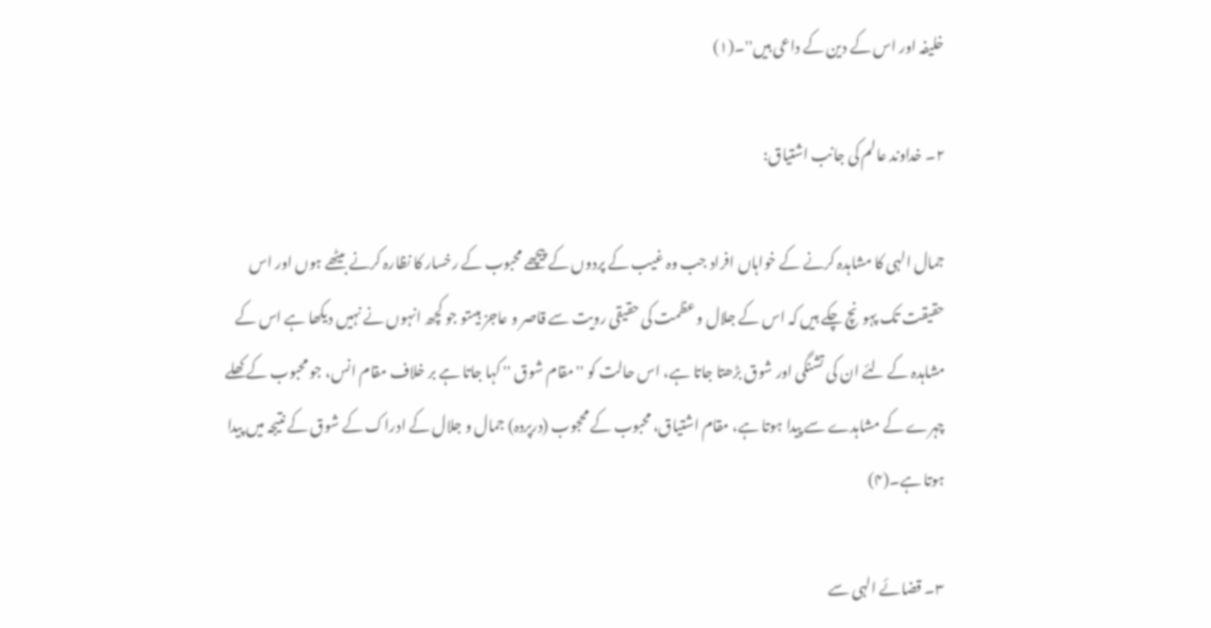خلیفہ اور اس کے دین کے داعی ہیں''۔(۱)

٢۔ خداوند عالم کی جانب اشتیاق:

جمال الہی کا مشاہدہ کرنے کے خواہاں افراد جب وہ غیب کے پردوں کے پیچھے محبوب کے رخسار کا نظارہ کرنے بیٹھے ہوں اور اس حقیقت تک پہونچ چکے ہیں کہ اس کے جلال و عظمت کی حقیقی رویت سے قاصر و عاجز ہیںتو جو کچھ انہوں نے نہیں دیکھا ہے اس کے مشاہدہ کے لئے ان کی تشنگی اور شوق بڑھتا جاتا ہے، اس حالت کو '' مقام شوق '' کہا جاتا ہے بر خلاف مقام انس، جو محبوب کے کھلے چہرے کے مشاہدے سے پیدا ہوتا ہے، مقام اشتیاق، محبوب کے محجوب (درپردہ) جمال و جلال کے ادراک کے شوق کے نتیجہ میں پیدا ہوتا ہے۔(۴)

٣۔ قضائے الہی سے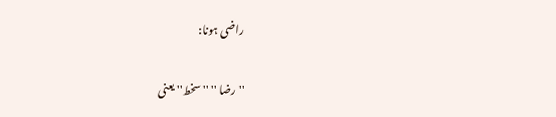راضی ہونا:

'' رضا '' '' سخط'' یعنی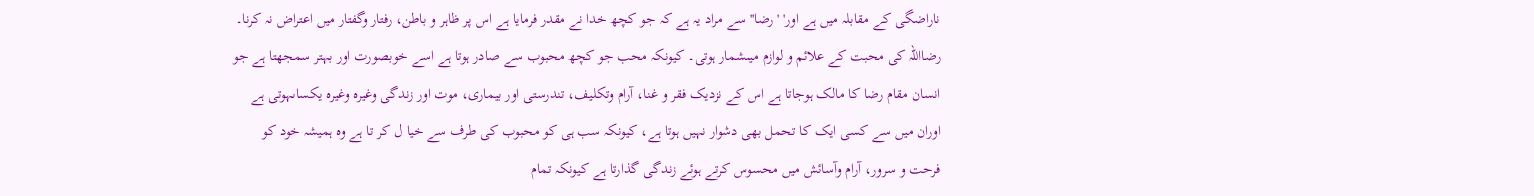ناراضگی کے مقابلہ میں ہے اور' 'رضا'' سے مراد یہ ہے کہ جو کچھ خدا نے مقدر فرمایا ہے اس پر ظاہر و باطن، رفتار وگفتار میں اعتراض نہ کرنا۔ رضااللہ کی محبت کے علائم و لوازم میںشمار ہوتی۔ کیونکہ محب جو کچھ محبوب سے صادر ہوتا ہے اسے خوبصورت اور بہتر سمجھتا ہے جو انسان مقام رضا کا مالک ہوجاتا ہے اس کے نزدیک فقر و غنا، آرام وتکلیف، تندرستی اور بیماری، موت اور زندگی وغیرہ وغیرہ یکساںہوتی ہے اوران میں سے کسی ایک کا تحمل بھی دشوار نہیں ہوتا ہے، کیونکہ سب ہی کو محبوب کی طرف سے خیا ل کر تا ہے وہ ہمیشہ خود کو فرحت و سرور، آرام وآسائش میں محسوس کرتے ہوئے زندگی گذارتا ہے کیونکہ تمام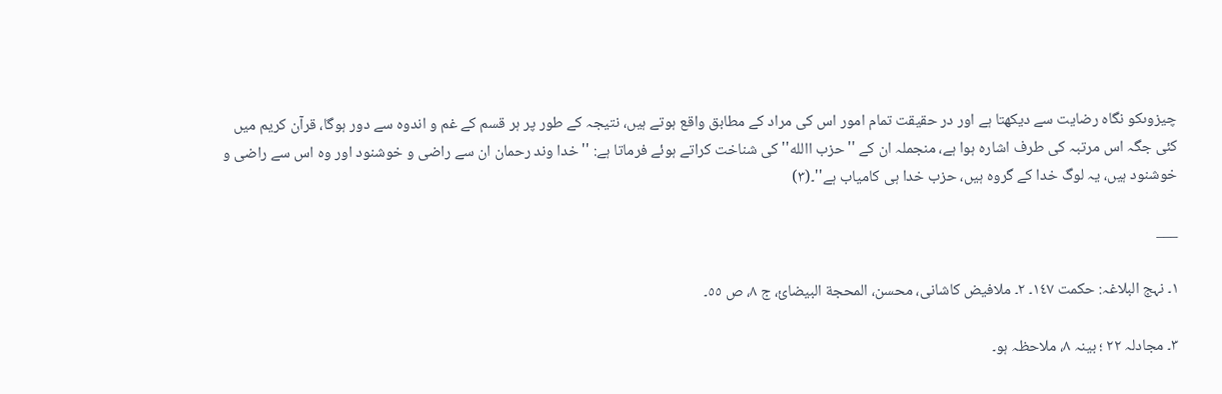چیزوںکو نگاہ رضایت سے دیکھتا ہے اور در حقیقت تمام امور اس کی مراد کے مطابق واقع ہوتے ہیں، نتیجہ کے طور پر ہر قسم کے غم و اندوہ سے دور ہوگا، قرآن کریم میں کئی جگہ اس مرتبہ کی طرف اشارہ ہوا ہے، منجملہ ان کے ''حزب االله'' کی شناخت کراتے ہوئے فرماتا ہے: ''خدا وند رحمان ان سے راضی و خوشنود اور وہ اس سے راضی و خوشنود ہیں، یہ لوگ خدا کے گروہ ہیں، حزب خدا ہی کامیاب ہے''۔(۳)

___

١۔ نہج البلاغہ: حکمت ١٤٧۔ ٢۔ ملافیض کاشانی، محسن، المحجة البیضائ، ج ٨، ص ٥٥۔

٣۔ مجادلہ ٢٢ ؛ بینہ ٨، ملاحظہ ہو۔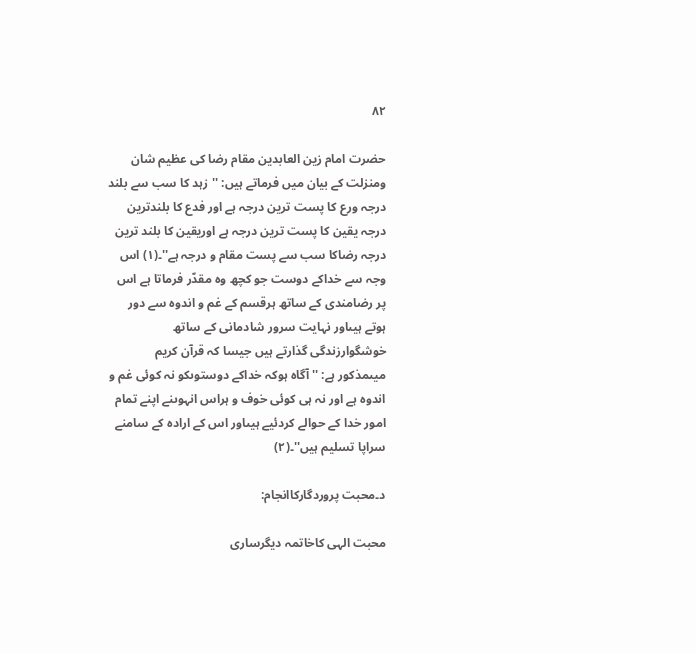۸۲

حضرت امام زین العابدین مقام رضا کی عظیم شان ومنزلت کے بیان میں فرماتے ہیں: ''زہد کا سب سے بلند درجہ ورع کا پست ترین درجہ ہے اور فدع کا بلندترین درجہ یقین کا پست ترین درجہ ہے اوریقین کا بلند ترین درجہ رضاکا سب سے پست مقام و درجہ ہے''۔(١) اس وجہ سے خداکے دوست جو کچھ وہ مقدّر فرماتا ہے اس پر رضامندی کے ساتھ ہرقسم کے غم و اندوہ سے دور ہوتے ہیںاور نہایت سرور شادمانی کے ساتھ خوشگوارزندگی گذارتے ہیں جیسا کہ قرآن کریم میںمذکور ہے: ''آگاہ ہوکہ خداکے دوستوںکو نہ کوئی غم و اندوہ ہے اور نہ ہی کوئی خوف و ہراس انہوںنے اپنے تمام امور خدا کے حوالے کردئیے ہیںاور اس کے ارادہ کے سامنے سراپا تسلیم ہیں''۔(٢)

د۔محبت پروردگارکاانجام:

محبت الہی کاخاتمہ دیگرساری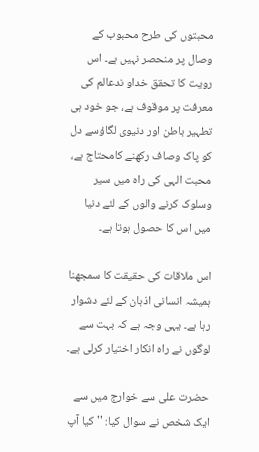محبتوں کی طرح محبوب کے وصال پر منحصر نہیں ہے۔ اس رویت کا تحقق خداو ندعالم کی معرفت پر موقوف ہے، جو خود ہی تطہیر باطن اور دنیوی لگاؤسے دل کو پاک وصاف رکھنے کامحتاج ہے، محبت الہی کی راہ میں سیر وسلوک کرنے والوں کے لئے دنیا میں اس کا حصول ہوتا ہے۔

اس ملاقات کی حقیقت کا سمجھنا ہمیشہ انسانی اذہان کے لئے دشوار رہا ہے۔ یہی وجہ ہے کہ بہت سے لوگوں نے راہ انکار اختیار کرلی ہے۔

حضرت علی سے خوارج میں سے ایک شخص نے سوال کیا: '' کیا آپ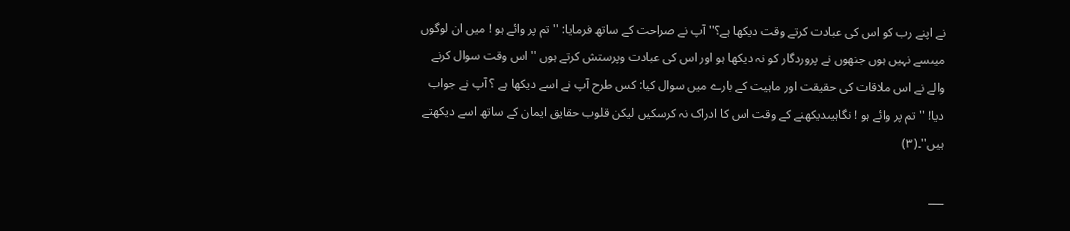نے اپنے رب کو اس کی عبادت کرتے وقت دیکھا ہے؟'' آپ نے صراحت کے ساتھ فرمایا: '' تم پر وائے ہو ! میں ان لوگوں میںسے نہیں ہوں جنھوں نے پروردگار کو نہ دیکھا ہو اور اس کی عبادت وپرستش کرتے ہوں '' اس وقت سوال کرنے والے نے اس ملاقات کی حقیقت اور ماہیت کے بارے میں سوال کیا: کس طرح آپ نے اسے دیکھا ہے ؟ آپ نے جواب دیا! ''تم پر وائے ہو ! نگاہیںدیکھنے کے وقت اس کا ادراک نہ کرسکیں لیکن قلوب حقایق ایمان کے ساتھ اسے دیکھتے ہیں''۔(٣)

___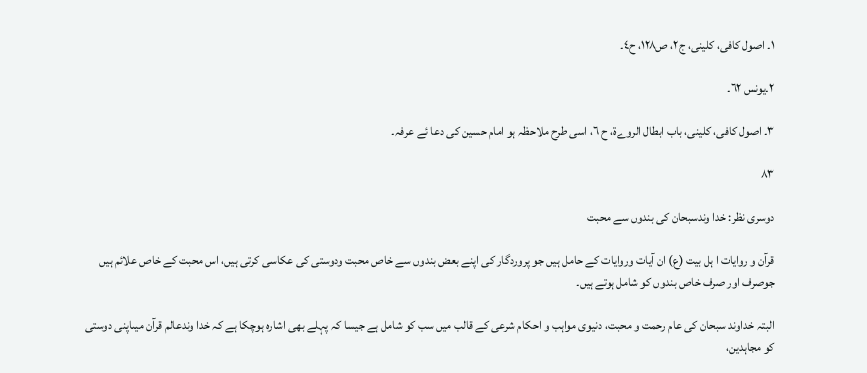١۔ اصول کافی، کلینی، ج٢، ص١٢٨، ح٤۔

٢۔یونس ٦٢۔

٣۔ اصول کافی، کلینی، باب ابطال الروےة، ح ٦، اسی طرح ملاحظہ ہو امام حسین کی دعا ئے عرفہ۔

۸۳

دوسری نظر: خدا وندسبحان کی بندوں سے محبت

قرآن و روایات ا ہل بیت (ع) ان آیات وروایات کے حامل ہیں جو پروردگار کی اپنے بعض بندوں سے خاص محبت ودوستی کی عکاسی کرتی ہیں، اس محبت کے خاص علائم ہیں جوصرف اور صرف خاص بندوں کو شامل ہوتے ہیں۔

البتہ خداوند سبحان کی عام رحمت و محبت، دنیوی مواہب و احکام شرعی کے قالب میں سب کو شامل ہے جیسا کہ پہلے بھی اشارہ ہوچکا ہے کہ خدا وندعالم قرآن میںاپنی دوستی کو مجاہدین،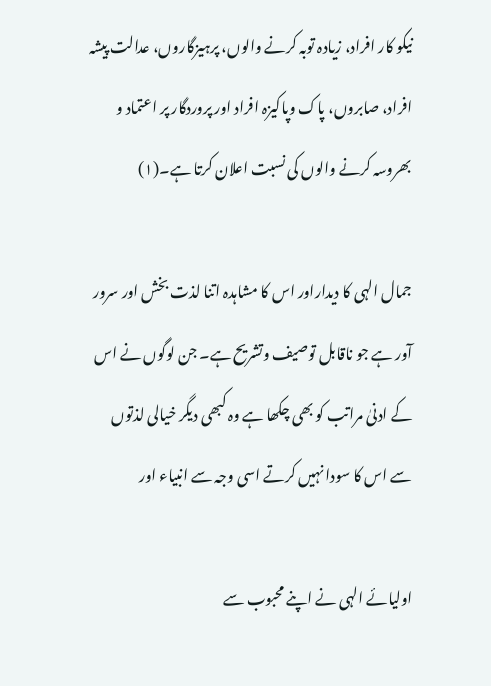نیکو کار افراد، زیادہ توبہ کرنے والوں، پرہیزگاروں، عدالت پیشہ افراد، صابروں، پاک وپاکیزہ افراد اور پروردگار پر اعتماد و بھروسہ کرنے والوں کی نسبت اعلان کرتا ہے۔(١)

جمال الہی کا دیداراور اس کا مشاہدہ اتنا لذت بخش اور سرور آور ہے جو ناقابل توصیف وتشریح ہے۔ جن لوگوں نے اس کے ادنیٰ مراتب کو بھی چکھا ہے وہ کبھی دیگر خیالی لذتوں سے اس کا سودا نہیں کرتے اسی وجہ سے انبیاء اور

اولیائے الہی نے اپنے محبوب سے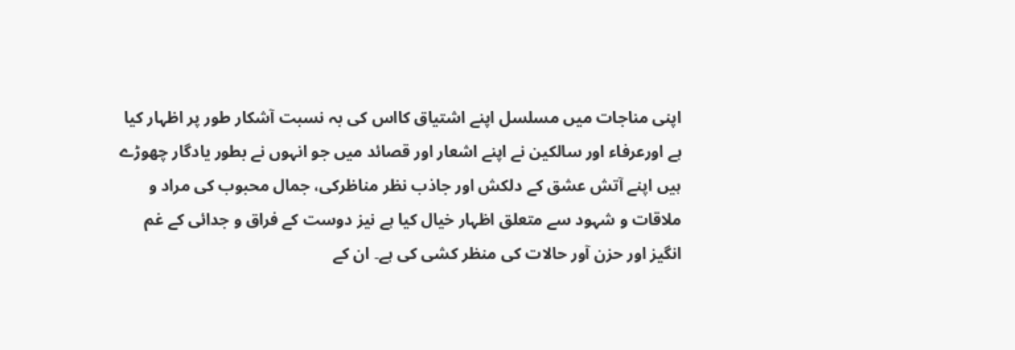اپنی مناجات میں مسلسل اپنے اشتیاق کااس کی بہ نسبت آشکار طور پر اظہار کیا ہے اورعرفاء اور سالکین نے اپنے اشعار اور قصائد میں جو انہوں نے بطور یادگار چھوڑے ہیں اپنے آتش عشق کے دلکش اور جاذب نظر مناظرکی، جمال محبوب کی مراد و ملاقات و شہود سے متعلق اظہار خیال کیا ہے نیز دوست کے فراق و جدائی کے غم انگیز اور حزن آور حالات کی منظر کشی کی ہے۔ ان کے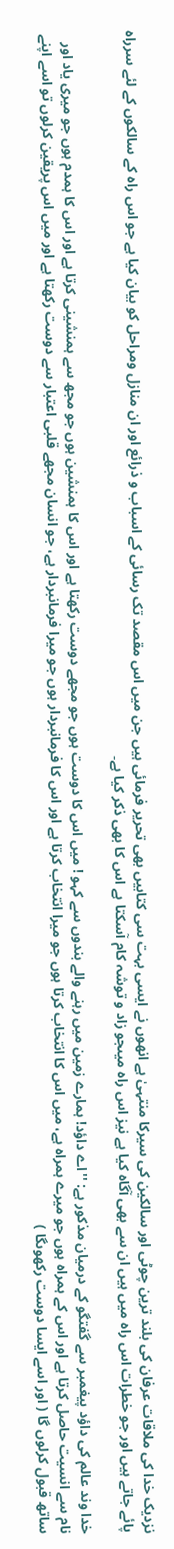نزدیک خدا کی ملاقات عرفان کی بلند ترین چوٹی اور سالکین کی سیرکا منتہیٰ ہے انھوں نے ایسی بہت سی کتابیں بھی تحریر فرمائی ہیں جن میں اس مقصد تک رسائی کے اسباب و ذرائع اور ان منازل ومراحل کو بیان کیا ہے جو اس راہ کے سالکوں کے لئے سرراہ پائے جاتے ہیں اور جو خطرات اس راہ میں ہیں ان سے بھی آگاہ کیا ہے نیز اس راہ میںجو زاد و توشہ کام آسکتا ہے اس کا بھی ذکر کیا ہے۔

خدا وند عالم کی داؤد پیغمبر سے گفتگو کے درمیان مذکور ہے: ''اے داؤد! ہمارے زمین میں رہنے والے بندوں سے کہو ! میں اس کا دوست ہوں جو مجھے دوست رکھتا ہے اور اس کا ہمنشین ہوں جو مجھ سے ہمنشینی کرتا ہے اور اس کا ہمدم ہوں جو میری یاد اور نام سے انسیت حاصل کرتا ہے اور اس کے ہمراہ ہوں جو میرے ہمراہ ہے، میں اس کا انتخاب کرتا ہوں جو میرا انتخاب کرتا ہے اور اس کا فرمانبردار ہوں جو میرا فرمانبردار ہے، جو انسان مجھے قلبی اعتبار سے دوست رکھتا ہے اور میں اس پریقین کرلوں تو اسے اپنے ساتھ قبول کرلوں گا ( اور اسے ایسا دوست رکھوںگا )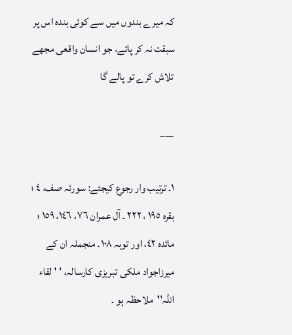کہ میرے بندوں میں سے کوئی بندہ اس پر سبقت نہ کر پائے، جو انسان واقعی مجھے تلاش کرے تو پالے گا

___

١۔ ترتیب وار رجوع کیجئے: سورئہ صف، ٤ ؛ بقرہ ١٩٥ ، ٢٢٢ ۔ آل عمران ٧٦، ١٤٦، ١٥٩ ؛ مائدہ ٤٢، اور توبہ ١٠٨۔ منجملہ ان کے میرزاجواد ملکی تبریزی کارسالہ، ' ' لقاء اللہ''ملاحظہ ہو ۔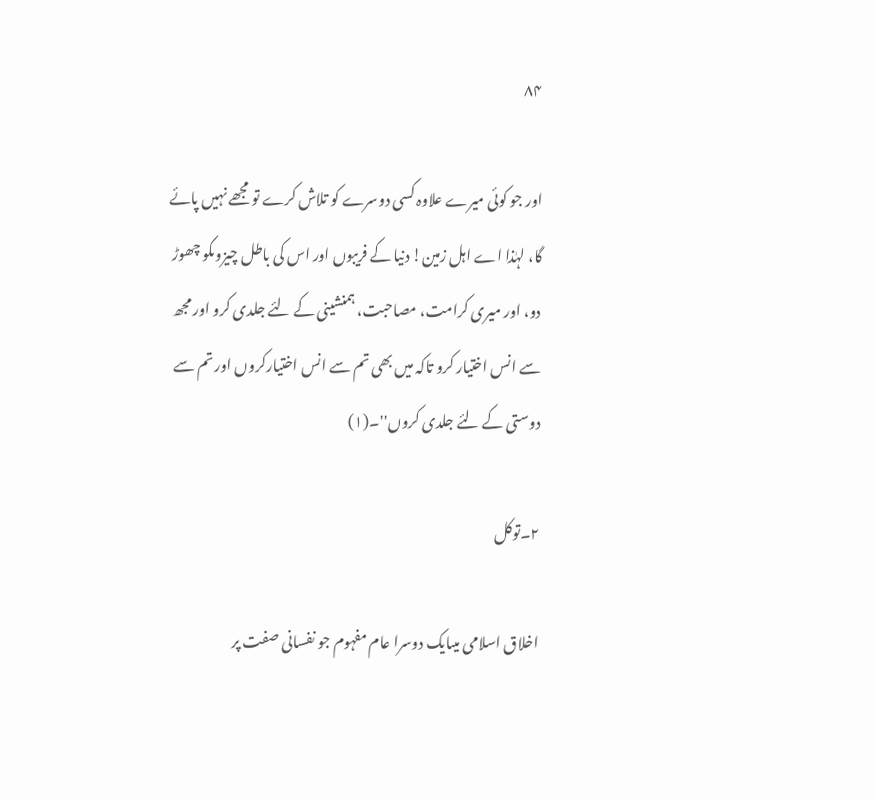۸۴

اور جو کوئی میرے علاوہ کسی دوسرے کو تلاش کرے تو مجھے نہیں پائے گا، لہٰذا اے اہل زمین! دنیا کے فریبوں اور اس کی باطل چیزوںکو چھوڑ دو، اور میری کرامت، مصاحبت، ہمنشینی کے لئے جلدی کرو اور مجھ سے انس اختیار کرو تاکہ میں بھی تم سے انس اختیارکروں اور تم سے دوستی کے لئے جلدی کروں''۔(١)

٢۔توکل

اخلاق اسلامی میںایک دوسرا عام مفہوم جو نفسانی صفت پر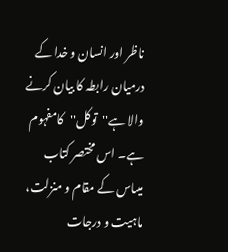ناظر اور انسان و خدا کے درمیان رابطہ کا بیان کرنے والا ہے''توکل''کامفہوم ہے۔ اس مختصر کتاب میںاس کے مقام و منزلت، ماہیت و درجات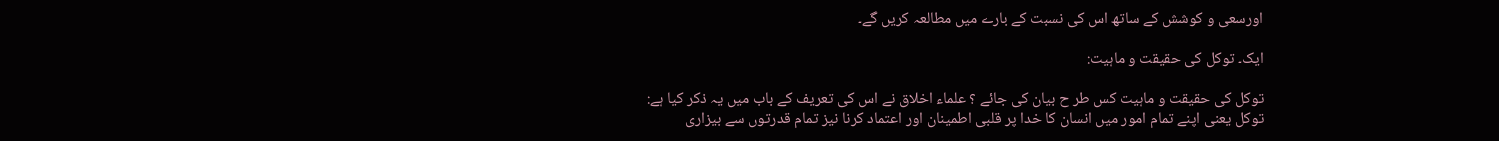اورسعی و کوشش کے ساتھ اس کی نسبت کے بارے میں مطالعہ کریں گے۔

ایک۔ توکل کی حقیقت و ماہیت:

توکل کی حقیقت و ماہیت کس طر ح بیان کی جائے ؟ علماء اخلاق نے اس کی تعریف کے باب میں یہ ذکر کیا ہے: توکل یعنی اپنے تمام امور میں انسان کا خدا پر قلبی اطمینان اور اعتماد کرنا نیز تمام قدرتوں سے بیزاری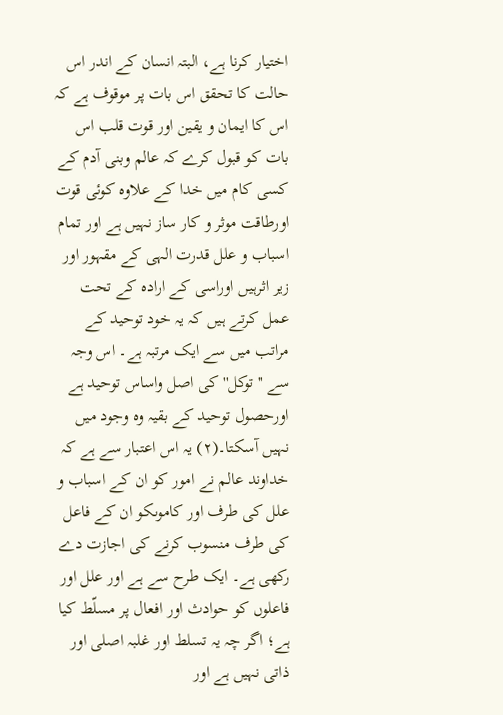اختیار کرنا ہے، البتہ انسان کے اندر اس حالت کا تحقق اس بات پر موقوف ہے کہ اس کا ایمان و یقین اور قوت قلب اس بات کو قبول کرے کہ عالم وبنی آدم کے کسی کام میں خدا کے علاوہ کوئی قوت اورطاقت موثر و کار ساز نہیں ہے اور تمام اسباب و علل قدرت الہی کے مقہور اور زیر اثرہیں اوراسی کے ارادہ کے تحت عمل کرتے ہیں کہ یہ خود توحید کے مراتب میں سے ایک مرتبہ ہے۔ اس وجہ سے ''توکل'' کی اصل واساس توحید ہے اورحصول توحید کے بقیہ وہ وجود میں نہیں آسکتا۔(٢) یہ اس اعتبار سے ہے کہ خداوند عالم نے امور کو ان کے اسباب و علل کی طرف اور کاموںکو ان کے فاعل کی طرف منسوب کرنے کی اجازت دے رکھی ہے۔ ایک طرح سے ہے اور علل اور فاعلوں کو حوادث اور افعال پر مسلّط کیا ہے؛ اگر چہ یہ تسلط اور غلبہ اصلی اور ذاتی نہیں ہے اور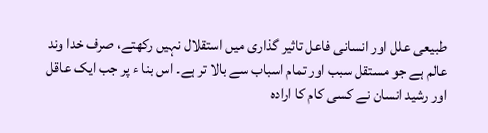طبیعی علل اور انسانی فاعل تاثیر گذاری میں استقلال نہیں رکھتے، صرف خدا وند عالم ہے جو مستقل سبب اور تمام اسباب سے بالا تر ہے۔ اس بنا ء پر جب ایک عاقل اور رشید انسان نے کسی کام کا ارادہ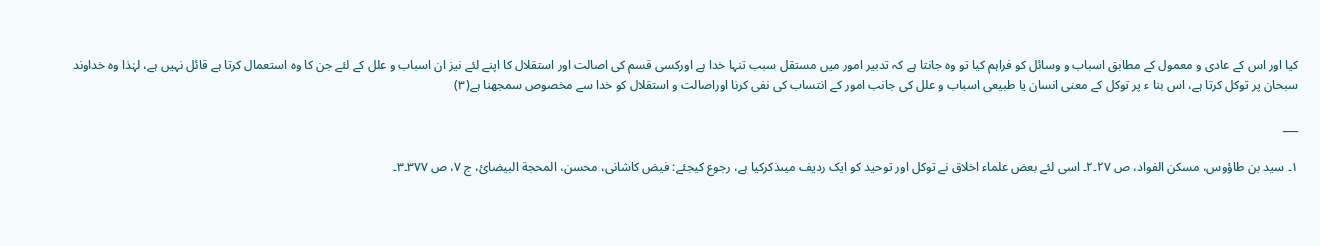کیا اور اس کے عادی و معمول کے مطابق اسباب و وسائل کو فراہم کیا تو وہ جانتا ہے کہ تدبیر امور میں مستقل سبب تنہا خدا ہے اورکسی قسم کی اصالت اور استقلال کا اپنے لئے نیز ان اسباب و علل کے لئے جن کا وہ استعمال کرتا ہے قائل نہیں ہے، لہٰذا وہ خداوند سبحان پر توکل کرتا ہے، اس بنا ء پر توکل کے معنی انسان یا طبیعی اسباب و علل کی جانب امور کے انتساب کی نفی کرنا اوراصالت و استقلال کو خدا سے مخصوص سمجھنا ہے(٣)

___

١۔ سید بن طاؤوس، مسکن الفواد، ص ٢٧۔٢۔ اسی لئے بعض علماء اخلاق نے توکل اور توحید کو ایک ردیف میںذکرکیا ہے، رجوع کیجئے: فیض کاشانی، محسن، المحجة البیضائ، ج ٧، ص ٣٧٧۔٣۔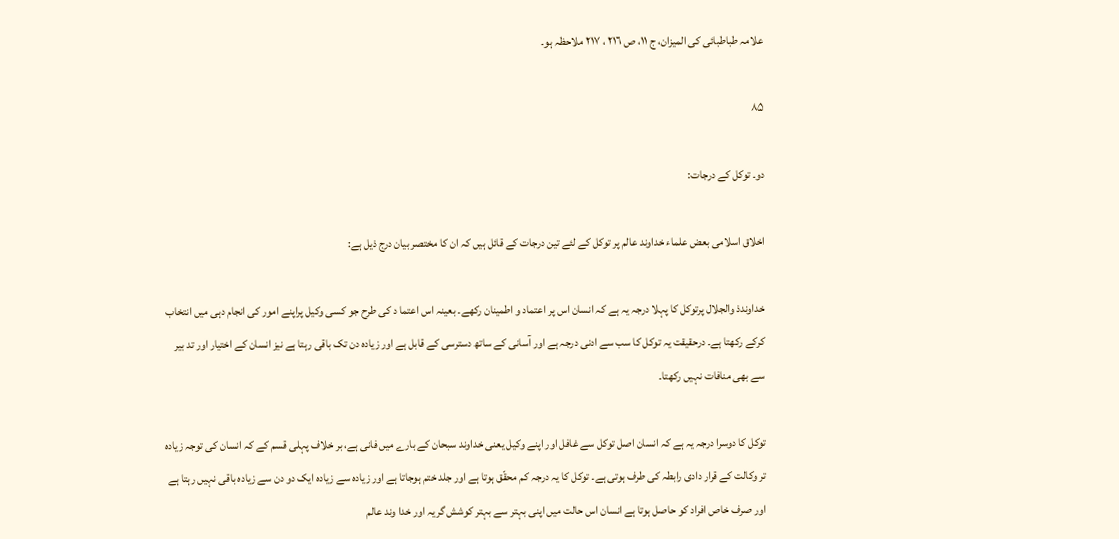علامہ طباطبائی کی المیزان، ج ١١، ص ٢١٦ ، ٢١٧ ملاحظہ ہو۔

۸۵

دو۔ توکل کے درجات:

اخلاق اسلامی بعض علماء خداوند عالم پر توکل کے لئے تین درجات کے قائل ہیں کہ ان کا مختصر بیان درج ذیل ہے:

خداوندذ والجلال پرتوکل کا پہلا درجہ یہ ہے کہ انسان اس پر اعتماد و اطمینان رکھے۔ بعینہ اس اعتما د کی طرح جو کسی وکیل پراپنے امور کی انجام دہی میں انتخاب کرکے رکھتا ہے۔ درحقیقت یہ توکل کا سب سے ادنی درجہ ہے اور آسانی کے ساتھ دسترسی کے قابل ہے اور زیادہ دن تک باقی رہتا ہے نیز انسان کے اختیار اور تد بیر سے بھی منافات نہیں رکھتا۔

توکل کا دوسرا درجہ یہ ہے کہ انسان اصل توکل سے غافل اور اپنے وکیل یعنی خداوند سبحان کے بارے میں فانی ہے، بر خلاف پہلی قسم کے کہ انسان کی توجہ زیادہ تر وکالت کے قرار دادی رابطہ کی طرف ہوتی ہے۔ توکل کا یہ درجہ کم محقّق ہوتا ہے اور جلد ختم ہوجاتا ہے اور زیادہ سے زیادہ ایک دو دن سے زیادہ باقی نہیں رہتا ہے اور صرف خاص افراد کو حاصل ہوتا ہے انسان اس حالت میں اپنی بہتر سے بہتر کوشش گریہ اور خدا وند عالم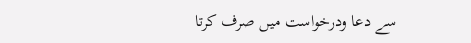سے دعا ودرخواست میں صرف کرتا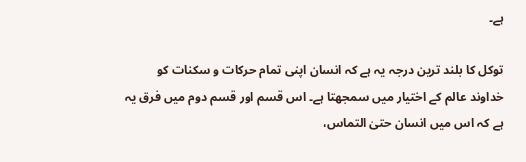ہے۔

توکل کا بلند ترین درجہ یہ ہے کہ انسان اپنی تمام حرکات و سکنات کو خداوند عالم کے اختیار میں سمجھتا ہے۔ اس قسم اور قسم دوم میں فرق یہ ہے کہ اس میں انسان حتیٰ التماس،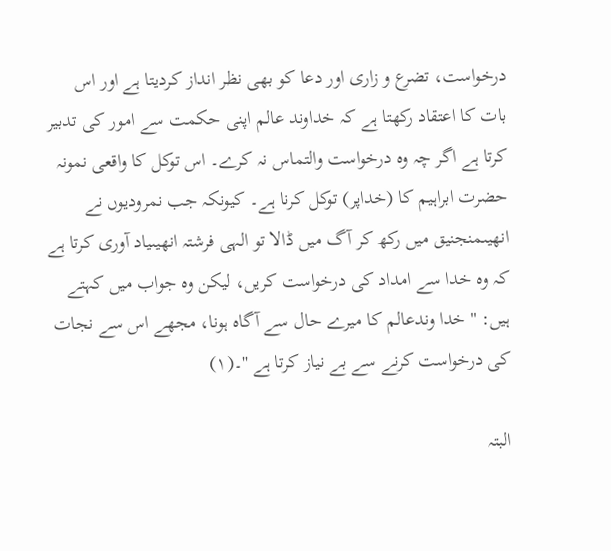درخواست، تضرع و زاری اور دعا کو بھی نظر انداز کردیتا ہے اور اس بات کا اعتقاد رکھتا ہے کہ خداوند عالم اپنی حکمت سے امور کی تدبیر کرتا ہے اگر چہ وہ درخواست والتماس نہ کرے۔ اس توکل کا واقعی نمونہ حضرت ابراہیم کا (خداپر) توکل کرنا ہے۔ کیونکہ جب نمرودیوں نے انھیںمنجنیق میں رکھ کر آگ میں ڈالا تو الہی فرشتہ انھیںیاد آوری کرتا ہے کہ وہ خدا سے امداد کی درخواست کریں، لیکن وہ جواب میں کہتے ہیں: ''خدا وندعالم کا میرے حال سے آگاہ ہونا، مجھے اس سے نجات کی درخواست کرنے سے بے نیاز کرتا ہے ''۔(١)

البتہ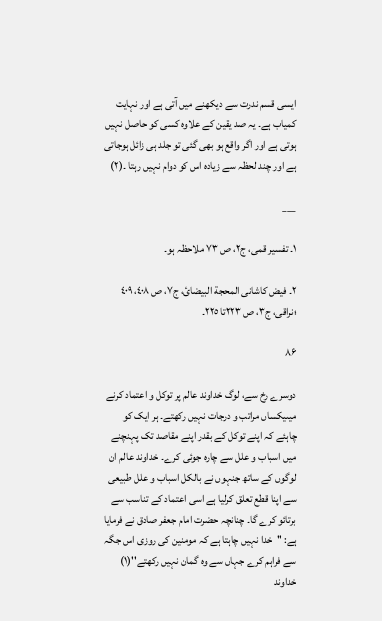ایسی قسم ندرت سے دیکھنے میں آتی ہے اور نہایت کمیاب ہے۔ یہ صد یقین کے علاوہ کسی کو حاصل نہیں ہوتی ہے اور اگر واقع ہو بھی گئی تو جلد ہی زائل ہوجاتی ہے اور چند لحظہ سے زیادہ اس کو دوام نہیں رہتا ۔(٢)

___

١۔ تفسیر قمی، ج٢، ص ٧٣ ملاحظہ ہو۔

٢۔ فیض کاشانی المحجة البیضائ، ج٧، ص ٤٠٨، ٤٠٩ ؛نراقی، ج٣، ص ٢٢٣تا ٢٢٥۔

۸۶

دوسرے رخ سے، لوگ خداوند عالم پر توکل و اعتماد کرنے میںیکساں مراتب و درجات نہیں رکھتے۔ ہر ایک کو چاہئے کہ اپنے توکل کے بقدر اپنے مقاصد تک پہنچنے میں اسباب و علل سے چارہ جوئی کرے۔ خداوند عالم ان لوگوں کے ساتھ جنہوں نے بالکل اسباب و علل طبیعی سے اپنا قطع تعلق کرلیا ہے اسی اعتماد کے تناسب سے برتائو کرے گا۔ چنانچہ حضرت امام جعفر صادق نے فرمایا ہے: ''خدا نہیں چاہتا ہے کہ مومنین کی روزی اس جگہ سے فراہم کرے جہاں سے وہ گمان نہیں رکھتے''(١) خداوند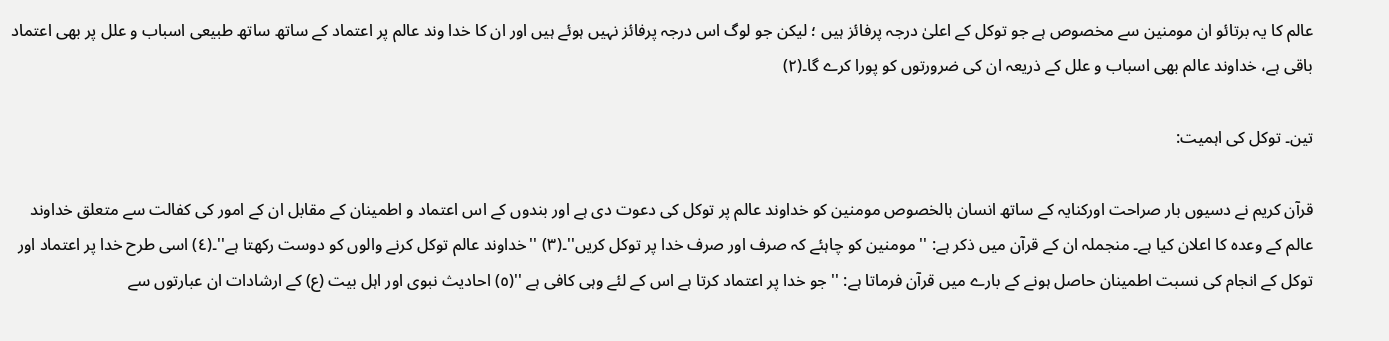عالم کا یہ برتائو ان مومنین سے مخصوص ہے جو توکل کے اعلیٰ درجہ پرفائز ہیں ؛ لیکن جو لوگ اس درجہ پرفائز نہیں ہوئے ہیں اور ان کا خدا وند عالم پر اعتماد کے ساتھ ساتھ طبیعی اسباب و علل پر بھی اعتماد باقی ہے، خداوند عالم بھی اسباب و علل کے ذریعہ ان کی ضرورتوں کو پورا کرے گا۔(٢)

تین۔ توکل کی اہمیت:

قرآن کریم نے دسیوں بار صراحت اورکنایہ کے ساتھ انسان بالخصوص مومنین کو خداوند عالم پر توکل کی دعوت دی ہے اور بندوں کے اس اعتماد و اطمینان کے مقابل ان کے امور کی کفالت سے متعلق خداوند عالم کے وعدہ کا اعلان کیا ہے۔ منجملہ ان کے قرآن میں ذکر ہے: '' مومنین کو چاہئے کہ صرف اور صرف خدا پر توکل کریں''۔(٣) ''خداوند عالم توکل کرنے والوں کو دوست رکھتا ہے''۔(٤) اسی طرح خدا پر اعتماد اور توکل کے انجام کی نسبت اطمینان حاصل ہونے کے بارے میں قرآن فرماتا ہے: '' جو خدا پر اعتماد کرتا ہے اس کے لئے وہی کافی ہے ''(٥) احادیث نبوی اور اہل بیت (ع) کے ارشادات ان عبارتوں سے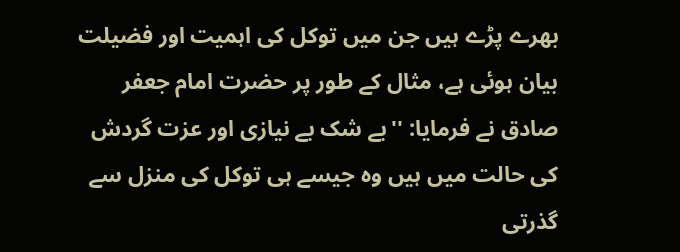بھرے پڑے ہیں جن میں توکل کی اہمیت اور فضیلت بیان ہوئی ہے، مثال کے طور پر حضرت امام جعفر صادق نے فرمایا: ''بے شک بے نیازی اور عزت گردش کی حالت میں ہیں وہ جیسے ہی توکل کی منزل سے گذرتی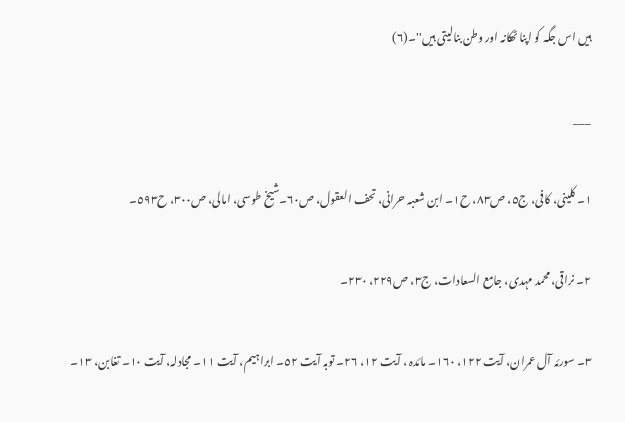ہیں اس جگہ کو اپنا ٹھکانہ اور وطن بنالیتی ہیں''۔(٦)

___

١۔ کلینی، کافی، ج٥، ص٨٣، ح١۔ ابن شعبہ حرانی، تحف العقول، ص٦٠۔شیخ طوسی، امالی، ص٣٠٠، ح٥٩٣۔

٢۔ نراقی، محمد مہدی، جامع السعادات، ج٣، ص٢٢٩، ٢٣٠۔

٣۔ سورئہ آل عمران، آیت ١٢٢، ١٦٠۔ مائدہ ، آیت ١٢، ٢٦۔ توبہ آیت ٥٢۔ ابراہیم، آیت ١١۔ مجادلہ، آیت ١٠۔ تغابن، ١٣۔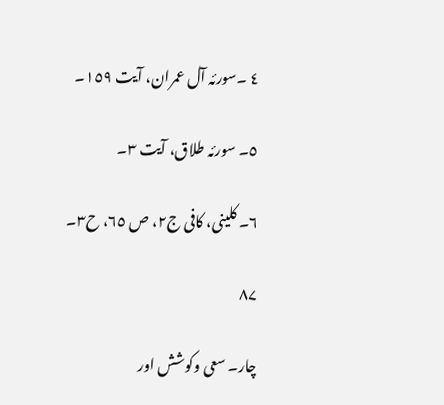٤ ۔سورئہ آل عمران، آیت ١٥٩۔

٥۔ سورئہ طلاق، آیت ٣۔

٦۔ کلینی، کافی ج٢، ص ٦٥، ح٣۔

۸۷

چار۔ سعی وکوشش اور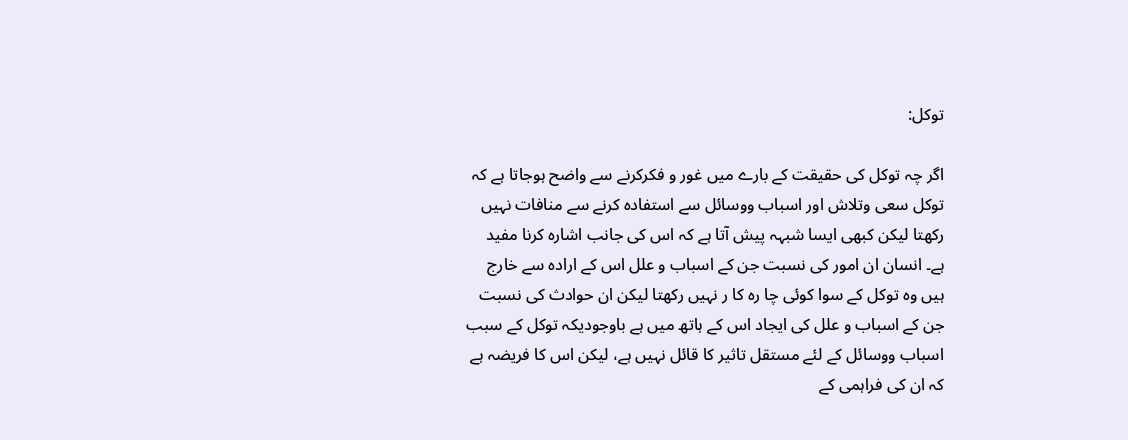توکل:

اگر چہ توکل کی حقیقت کے بارے میں غور و فکرکرنے سے واضح ہوجاتا ہے کہ توکل سعی وتلاش اور اسباب ووسائل سے استفادہ کرنے سے منافات نہیں رکھتا لیکن کبھی ایسا شبہہ پیش آتا ہے کہ اس کی جانب اشارہ کرنا مفید ہے۔ انسان ان امور کی نسبت جن کے اسباب و علل اس کے ارادہ سے خارج ہیں وہ توکل کے سوا کوئی چا رہ کا ر نہیں رکھتا لیکن ان حوادث کی نسبت جن کے اسباب و علل کی ایجاد اس کے ہاتھ میں ہے باوجودیکہ توکل کے سبب اسباب ووسائل کے لئے مستقل تاثیر کا قائل نہیں ہے، لیکن اس کا فریضہ ہے کہ ان کی فراہمی کے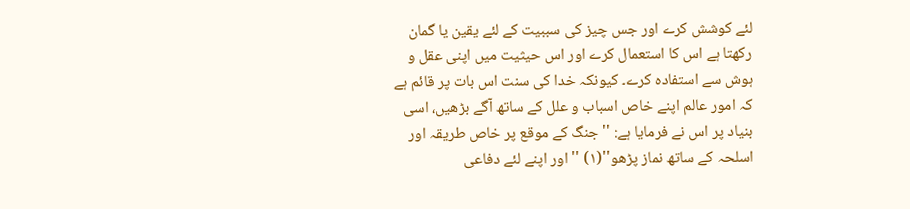لئے کوشش کرے اور جس چیز کی سببیت کے لئے یقین یا گمان رکھتا ہے اس کا استعمال کرے اور اس حیثیت میں اپنی عقل و ہوش سے استفادہ کرے۔ کیونکہ خدا کی سنت اس بات پر قائم ہے کہ امور عالم اپنے خاص اسباب و علل کے ساتھ آگے بڑھیں، اسی بنیاد پر اس نے فرمایا ہے: '' جنگ کے موقع پر خاص طریقہ اور اسلحہ کے ساتھ نماز پڑھو''(١) '' اور اپنے لئے دفاعی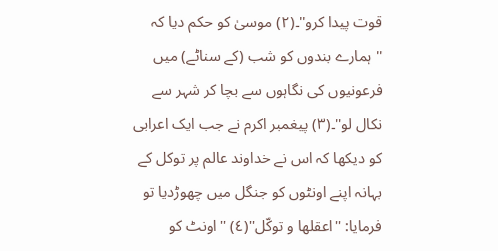قوت پیدا کرو''۔(٢) موسیٰ کو حکم دیا کہ ''ہمارے بندوں کو شب (کے سناٹے) میں فرعونیوں کی نگاہوں سے بچا کر شہر سے نکال لو''۔(٣) پیغمبر اکرم نے جب ایک اعرابی کو دیکھا کہ اس نے خداوند عالم پر توکل کے بہانہ اپنے اونٹوں کو جنگل میں چھوڑدیا تو فرمایا: ''اعقلھا و توکّل''(٤) ''اونٹ کو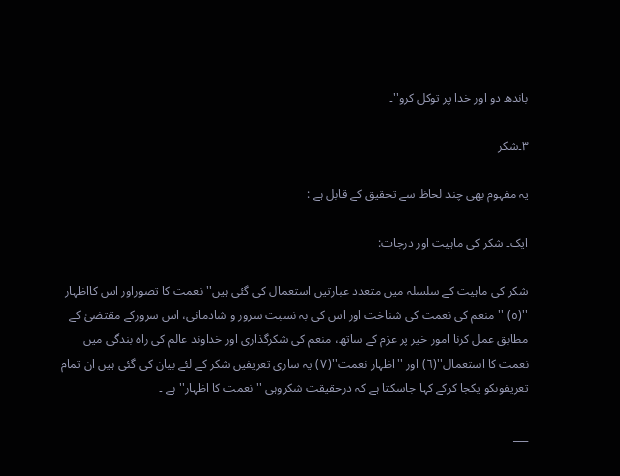باندھ دو اور خدا پر توکل کرو''۔

٣۔شکر

یہ مفہوم بھی چند لحاظ سے تحقیق کے قابل ہے :

ایک۔ شکر کی ماہیت اور درجات:

شکر کی ماہیت کے سلسلہ میں متعدد عبارتیں استعمال کی گئی ہیں'' نعمت کا تصوراور اس کااظہار ''(٥) ''منعم کی نعمت کی شناخت اور اس کی بہ نسبت سرور و شادمانی، اس سرورکے مقتضیٰ کے مطابق عمل کرنا امور خیر پر عزم کے ساتھ، منعم کی شکرگذاری اور خداوند عالم کی راہ بندگی میں نعمت کا استعمال''(٦) اور ''اظہار نعمت''(٧) یہ ساری تعریفیں شکر کے لئے بیان کی گئی ہیں ان تمام تعریفوںکو یکجا کرکے کہا جاسکتا ہے کہ درحقیقت شکروہی ''نعمت کا اظہار'' ہے ۔

___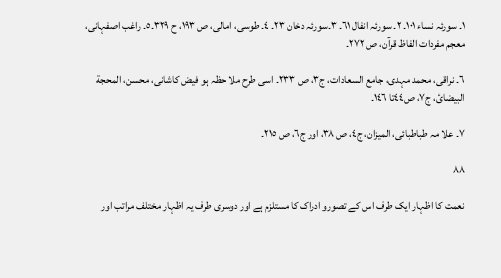١۔ سورئہ نساء ١٠١۔ ٢۔ سورئہ انفال ٦١۔ ٣۔سورئہ دخان ٢٣۔ ٤۔ طوسی، امالی، ص ١٩٣، ح ٣٢٩۔٥۔ راغب اصفہانی، معجم مفردات الفاظ قرآن، ص ٢٧٢۔

٦۔ نراقی، محمد مہدی، جامع السعادات، ج٣، ص ٢٣٣۔ اسی طرح ملا حظہ ہو فیض کاشانی، محسن، المحجة البیضائ، ج٧، ص٤٤تا ١٤٦۔

٧۔ علا مہ طباطبائی، المیزان، ج٤، ص ٣٨، اور ج٦، ص ٢١٥۔

۸۸

نعمت کا اظہار ایک طرف اس کے تصورو ادراک کا مستلزم ہے اور دوسری طرف یہ اظہار مختلف مراتب اور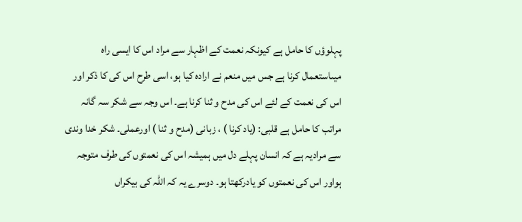پہلوؤں کا حامل ہے کیونکہ نعمت کے اظہار سے مراد اس کا ایسی راہ میںاستعمال کرنا ہے جس میں منعم نے ارادہ کیا ہو، اسی طرح اس کی کا ذکر اور اس کی نعمت کے لئے اس کی مدح و ثنا کرنا ہے۔ اس وجہ سے شکر سہ گانہ مراتب کا حامل ہے قلبی: (یاد کرنا ) ، زبانی (مدح و ثنا ) اورعملی۔ شکر خدا وندی سے مرادیہ ہے کہ انسان پہلے دل میں ہمیشہ اس کی نعمتوں کی طرف متوجہ ہواور اس کی نعمتوں کو یادرکھتا ہو۔ دوسرے یہ کہ اللہ کی بیکراں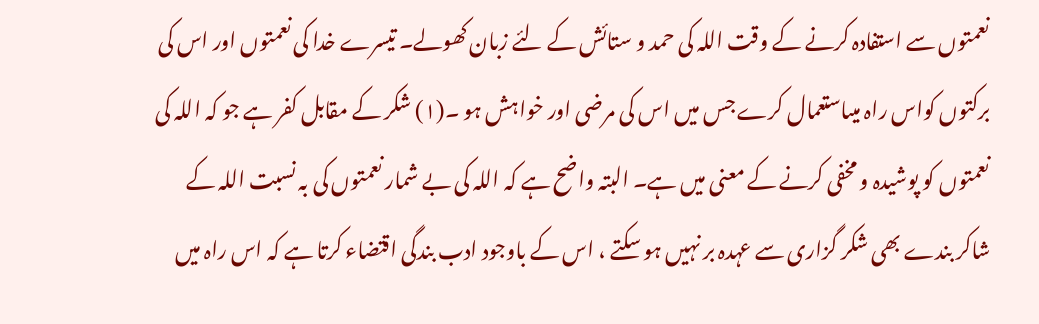نعمتوں سے استفادہ کرنے کے وقت اللہ کی حمد و ستائش کے لئے زبان کھولے۔ تیسرے خدا کی نعمتوں اور اس کی برکتوں کواس راہ میںاستعمال کرے جس میں اس کی مرضی اور خواہش ہو ۔(١) شکر کے مقابل کفر ہے جو کہ اللہ کی نعمتوں کو پوشیدہ و مخفی کرنے کے معنی میں ہے۔ البتہ واضح ہے کہ اللہ کی بے شمار نعمتوں کی بہ نسبت اللہ کے شاکر بندے بھی شکر گزاری سے عہدہ بر نہیں ہو سکتے ، اس کے باوجود ادب بندگی اقتضاء کرتا ہے کہ اس راہ میں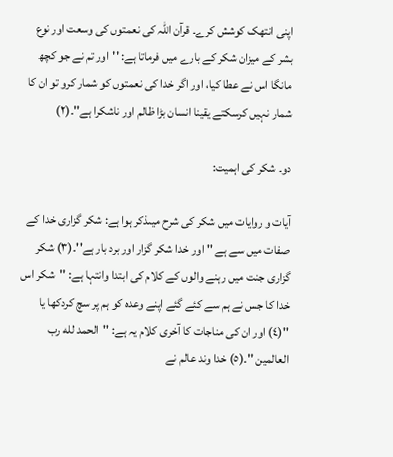اپنی انتھک کوشش کرے۔ قرآن اللہ کی نعمتوں کی وسعت اور نوع بشر کے میزان شکر کے بارے میں فرماتا ہے: ''اور تم نے جو کچھ مانگا اس نے عطا کیا، اور اگر خدا کی نعمتوں کو شمار کرو تو ان کا شمار نہیں کرسکتے یقینا انسان بڑا ظالم اور ناشکرا ہے''۔(٢)

دو۔ شکر کی اہمیت:

آیات و روایات میں شکر کی شرح میںذکر ہوا ہے: شکر گزاری خدا کے صفات میں سے ہے '' اور خدا شکر گزار اور برد بار ہے''۔(٣) شکر گزاری جنت میں رہنے والوں کے کلام کی ابتدا وانتہا ہے: ''شکر اس خدا کا جس نے ہم سے کئے گئے اپنے وعدہ کو ہم پر سچ کردکھا یا ''(٤) اور ان کی مناجات کا آخری کلام یہ ہے: ''الحمد لله رب العالمین ''۔(٥) خدا وند عالم نے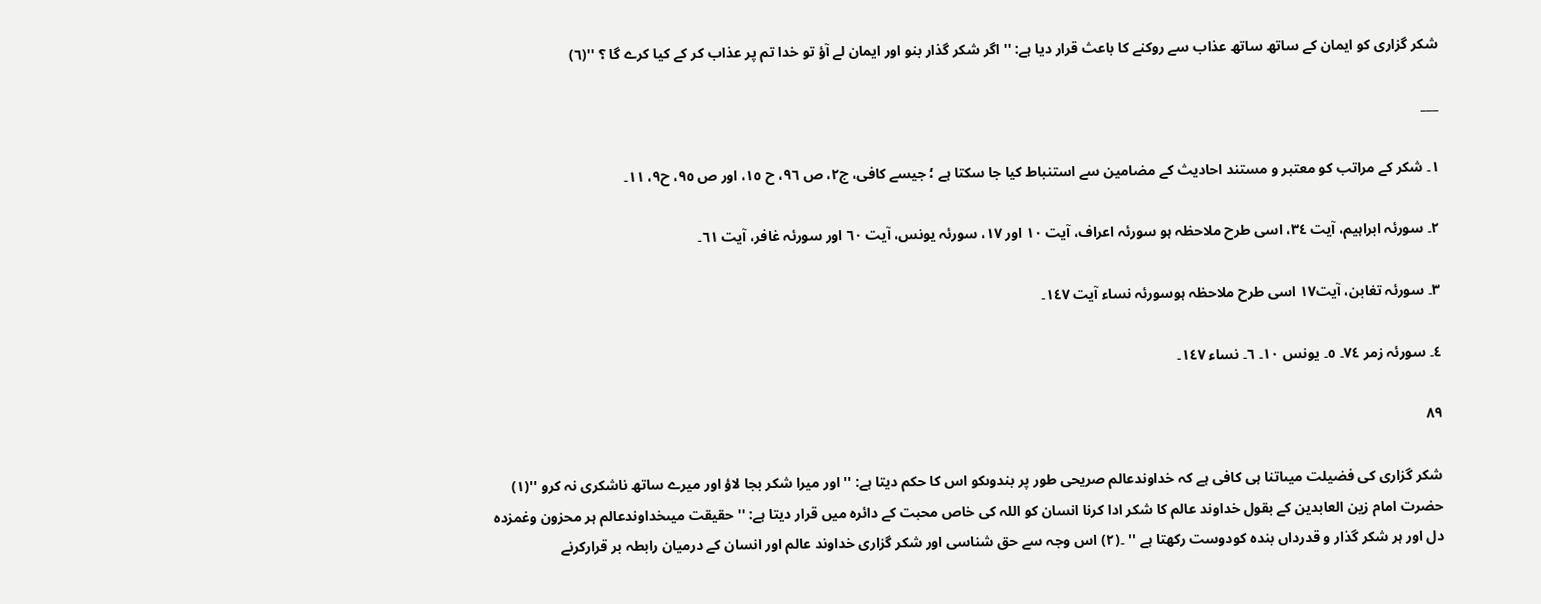شکر گزاری کو ایمان کے ساتھ ساتھ عذاب سے روکنے کا باعث قرار دیا ہے: '' اگر شکر گذار بنو اور ایمان لے آؤ تو خدا تم پر عذاب کر کے کیا کرے گا ؟ ''(٦)

___

١۔ شکر کے مراتب کو معتبر و مستند احادیث کے مضامین سے استنباط کیا جا سکتا ہے ؛ جیسے کافی، ج٢، ص ٩٦، ح ١٥، اور ص ٩٥، ح٩، ١١۔

٢۔ سورئہ ابراہیم، آیت ٣٤، اسی طرح ملاحظہ ہو سورئہ اعراف، آیت ١٠ اور ١٧، سورئہ یونس، آیت ٦٠ اور سورئہ غافر، آیت ٦١۔

٣۔ سورئہ تغابن، آیت١٧ اسی طرح ملاحظہ ہوسورئہ نساء آیت ١٤٧۔

٤۔ سورئہ زمر ٧٤۔ ٥۔ یونس ١٠۔ ٦۔ نساء ١٤٧۔

۸۹

شکر گزاری کی فضیلت میںاتنا ہی کافی ہے کہ خداوندعالم صریحی طور پر بندوںکو اس کا حکم دیتا ہے: '' اور میرا شکر بجا لاؤ اور میرے ساتھ ناشکری نہ کرو ''(١) حضرت امام زین العابدین کے بقول خداوند عالم کا شکر ادا کرنا انسان کو اللہ کی خاص محبت کے دائرہ میں قرار دیتا ہے: '' حقیقت میںخداوندعالم ہر محزون وغمزدہ دل اور ہر شکر گذار و قدرداں بندہ کودوست رکھتا ہے '' ۔(٢) اس وجہ سے حق شناسی اور شکر گزاری خداوند عالم اور انسان کے درمیان رابطہ بر قرارکرنے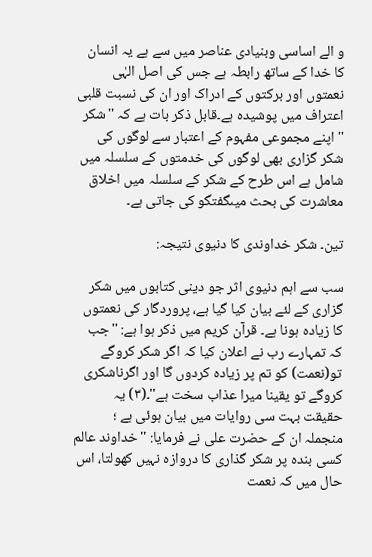و الے اساسی وبنیادی عناصر میں سے ہے یہ انسان کا خدا کے ساتھ رابطہ ہے جس کی اصل الہٰی نعمتوں اور برکتوں کے ادراک اور ان کی نسبت قلبی اعتراف میں پوشیدہ ہے۔قابل ذکر بات ہے کہ ''شکر ''اپنے مجموعی مفہوم کے اعتبار سے لوگوں کی شکر گزاری بھی لوگوں کی خدمتوں کے سلسلہ میں شامل ہے اس طرح کے شکر کے سلسلہ میں اخلاق معاشرت کی بحث میںگفتگو کی جاتی ہے۔

تین۔ شکر خداوندی کا دنیوی نتیجہ:

سب سے اہم دنیوی اثر جو دینی کتابوں میں شکر گزاری کے لئے بیان کیا گیا ہے، پروردگار کی نعمتوں کا زیادہ ہونا ہے۔ قرآن کریم میں ذکر ہوا ہے: ''جب کہ تمہارے رب نے اعلان کیا کہ اگر شکر کروگے تو(نعمت) کو تم پر زیادہ کردوں گا اور اگرناشکری کروگے تو یقینا میرا عذاب سخت ہے''۔(٣) یہ حقیقت بہت سی روایات میں بیان ہوئی ہے ؛ منجملہ ان کے حضرت علی نے فرمایا: ''خداوند عالم کسی بندہ پر شکر گذاری کا دروازہ نہیں کھولتا، اس حال میں کہ نعمت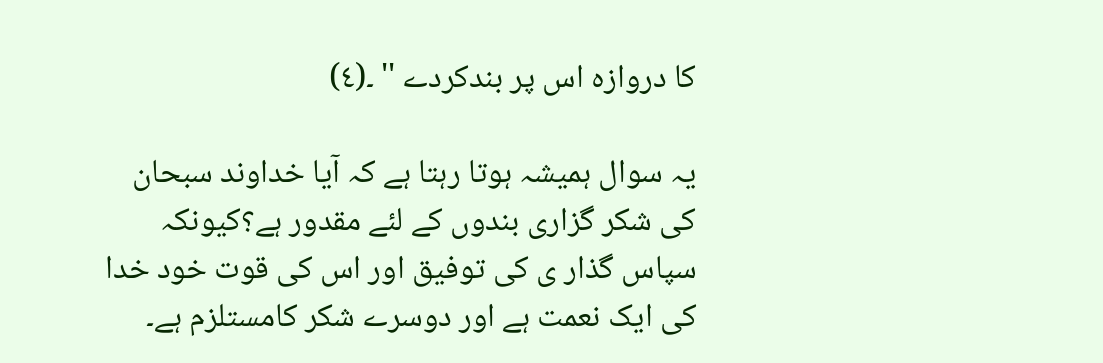کا دروازہ اس پر بندکردے '' ۔(٤)

یہ سوال ہمیشہ ہوتا رہتا ہے کہ آیا خداوند سبحان کی شکر گزاری بندوں کے لئے مقدور ہے؟کیونکہ سپاس گذار ی کی توفیق اور اس کی قوت خود خدا کی ایک نعمت ہے اور دوسرے شکر کامستلزم ہے۔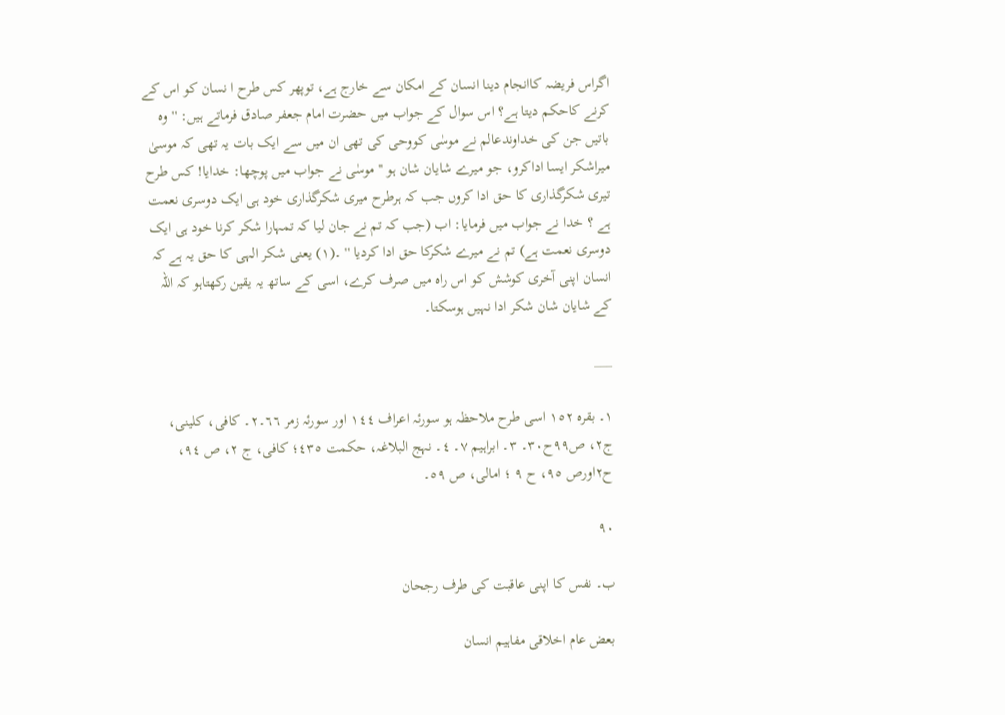اگراس فریضہ کاانجام دینا انسان کے امکان سے خارج ہے، توپھر کس طرح ا نسان کو اس کے کرنے کاحکم دیتا ہے؟ اس سوال کے جواب میں حضرت امام جعفر صادق فرماتے ہیں: ''وہ باتیں جن کی خداوندعالم نے موسٰی کووحی کی تھی ان میں سے ایک بات یہ تھی کہ موسیٰ میراشکر ایسا اداکرو، جو میرے شایان شان ہو '' موسٰی نے جواب میں پوچھا: خدایا! کس طرح تیری شکرگذاری کا حق ادا کروں جب کہ ہرطرح میری شکرگذاری خود ہی ایک دوسری نعمت ہے ؟ خدا نے جواب میں فرمایا: اب (جب کہ تم نے جان لیا کہ تمہارا شکر کرنا خود ہی ایک دوسری نعمت ہے) تم نے میرے شکرکا حق ادا کردیا '' ۔(١) یعنی شکر الہی کا حق یہ ہے کہ انسان اپنی آخری کوشش کو اس راہ میں صرف کرے، اسی کے ساتھ یہ یقین رکھتاہو کہ اللہ کے شایان شان شکر ادا نہیں ہوسکتا۔

___

١۔ بقرہ ١٥٢ اسی طرح ملاحظہ ہو سورئہ اعراف ١٤٤ اور سورئہ زمر ٦٦۔٢۔ کافی، کلینی، ج٢، ص٩٩ح٣٠۔ ٣۔ ابراہیم ٧۔ ٤۔ نہج البلاغہ، حکمت ٤٣٥؛ کافی، ج ٢، ص ٩٤، ح٢اورص ٩٥، ح ٩ ؛ امالی، ص ٥٩۔

۹۰

ب۔ نفس کا اپنی عاقبت کی طرف رجحان

بعض عام اخلاقی مفاہیم انسان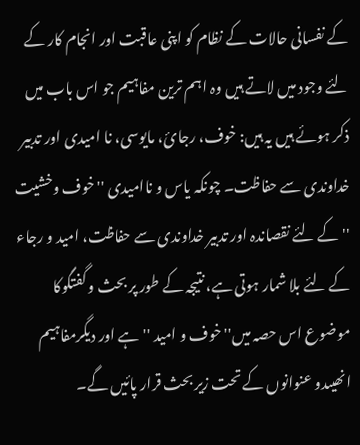کے نفسانی حالات کے نظام کو اپنی عاقبت اور انجام کار کے لئے وجود میں لاتے ہیں وہ اہم ترین مفاہیم جو اس باب میں ذکر ہوئے ہیں یہ ہیں: خوف، رجائ، مایوسی، نا امیدی اور تدبیر خداوندی سے حفاظت۔ چونکہ یاس و ناامیدی ''خوف وخشیت '' کے لئے نقصاندہ اور تدبیر خداوندی سے حفاظت، امید و رجاء کے لئے بلا شمار ہوتی ہے، نتیجہ کے طور پر بحث و گفتگوکا موضوع اس حصہ میں'' خوف و امید '' ہے اور دیگرمفاہیم انھیںدو عنوانوں کے تحت زیر بحث قرار پائیں گے۔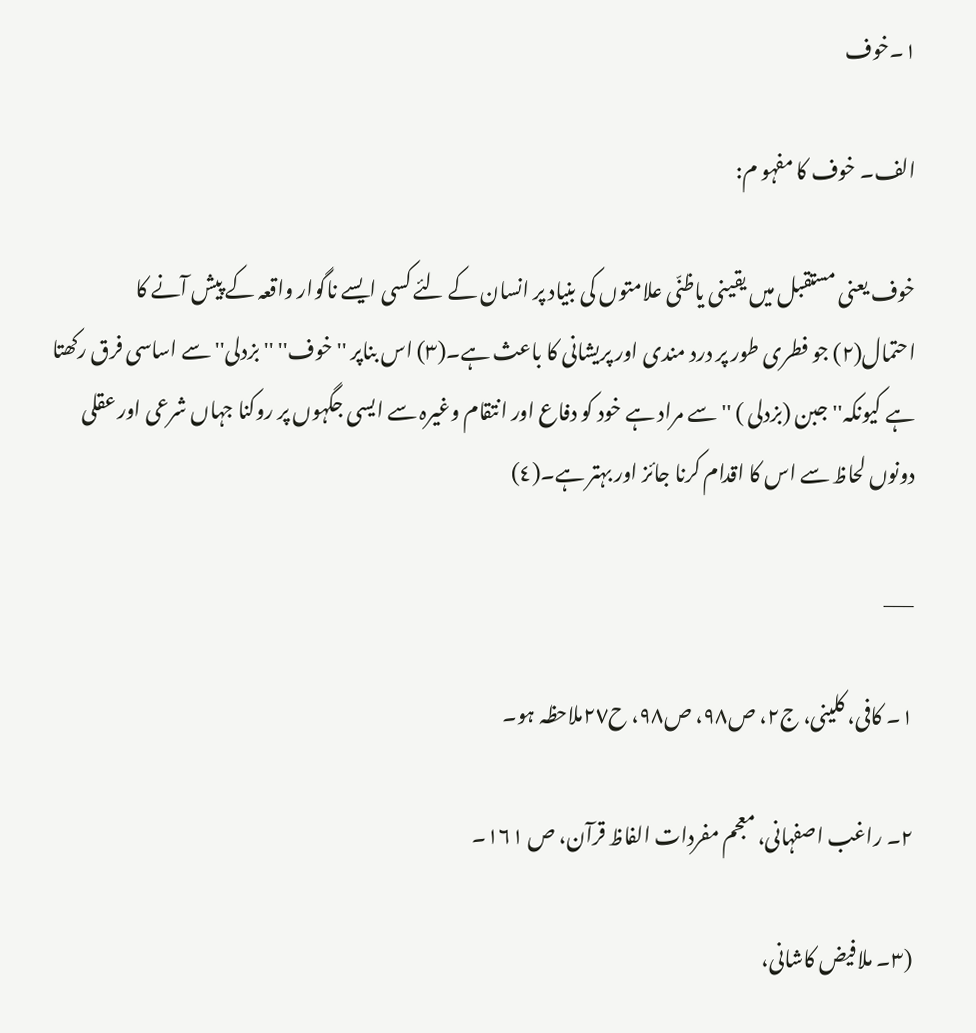١۔خوف

الف۔ خوف کا مفہو م:

خوف یعنی مستقبل میں یقینی یاظنّی علامتوں کی بنیاد پر انسان کے لئے کسی ایسے ناگوار واقعہ کے پیش آنے کا احتمال(٢) جو فطری طور پر درد مندی اور پریشانی کا باعث ہے۔(٣) اس بناپر ''خوف'' ''بزدلی'' سے اساسی فرق رکھتا ہے کیونکہ'' جبن (بزدلی ) '' سے مراد ہے خود کو دفاع اور انتقام وغیرہ سے ایسی جگہوں پر روکنا جہاں شرعی اور عقلی دونوں لحاظ سے اس کا اقدام کرنا جائز اور بہتر ہے۔(٤)

___

١۔ کافی، کلینی، ج٢، ص٩٨، ص٩٨، ح٢٧ملاحظہ ہو۔

٢۔ راغب اصفہانی، معجم مفردات الفاظ قرآن، ص ١٦١۔

(٣۔ ملافیض کاشانی،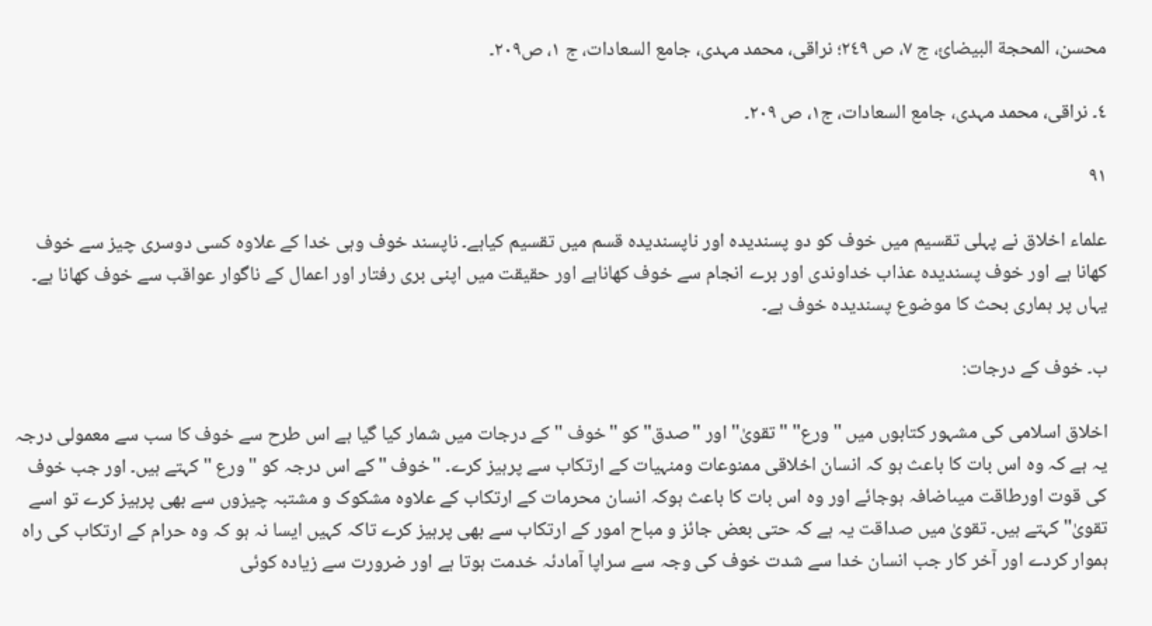محسن، المحجة البیضائ، ج ٧، ص ٢٤٩؛ نراقی، محمد مہدی، جامع السعادات، ج ١، ص٢٠٩۔

٤۔ نراقی، محمد مہدی، جامع السعادات، ج١، ص ٢٠٩۔

۹۱

علماء اخلاق نے پہلی تقسیم میں خوف کو دو پسندیدہ اور ناپسندیدہ قسم میں تقسیم کیاہے۔ ناپسند خوف وہی خدا کے علاوہ کسی دوسری چیز سے خوف کھانا ہے اور خوف پسندیدہ عذاب خداوندی اور برے انجام سے خوف کھاناہے اور حقیقت میں اپنی بری رفتار اور اعمال کے ناگوار عواقب سے خوف کھانا ہے۔ یہاں پر ہماری بحث کا موضوع پسندیدہ خوف ہے۔

ب۔ خوف کے درجات:

اخلاق اسلامی کی مشہور کتابوں میں ''ورع'' ''تقویٰ'' اور ''صدق'' کو ''خوف '' کے درجات میں شمار کیا گیا ہے اس طرح سے خوف کا سب سے معمولی درجہ یہ ہے کہ وہ اس بات کا باعث ہو کہ انسان اخلاقی ممنوعات ومنہیات کے ارتکاب سے پرہیز کرے۔ ''خوف ''کے اس درجہ کو ''ورع ''کہتے ہیں۔ اور جب خوف کی قوت اورطاقت میںاضافہ ہوجائے اور وہ اس بات کا باعث ہوکہ انسان محرمات کے ارتکاب کے علاوہ مشکوک و مشتبہ چیزوں سے بھی پرہیز کرے تو اسے تقویٰ'' کہتے ہیں۔ تقویٰ میں صداقت یہ ہے کہ حتی بعض جائز و مباح امور کے ارتکاب سے بھی پرہیز کرے تاکہ کہیں ایسا نہ ہو کہ وہ حرام کے ارتکاب کی راہ ہموار کردے اور آخر کار جب انسان خدا سے شدت خوف کی وجہ سے سراپا آمادئہ خدمت ہوتا ہے اور ضرورت سے زیادہ کوئی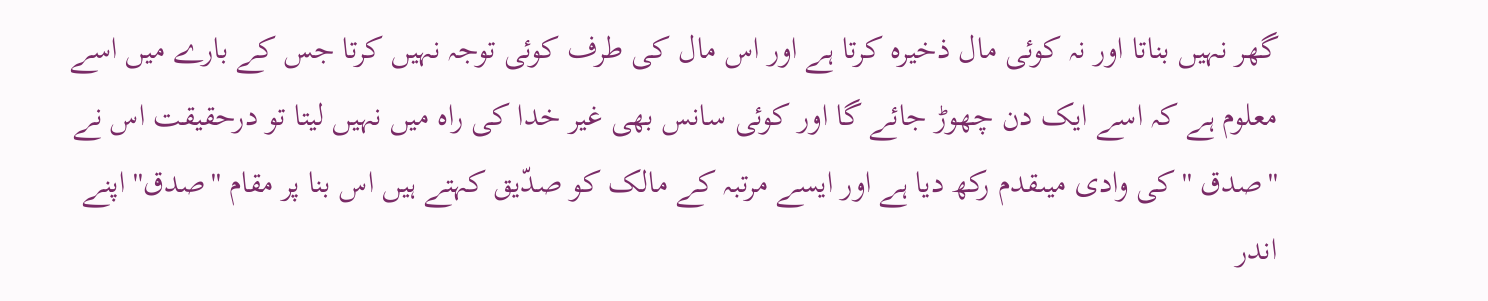گھر نہیں بناتا اور نہ کوئی مال ذخیرہ کرتا ہے اور اس مال کی طرف کوئی توجہ نہیں کرتا جس کے بارے میں اسے معلوم ہے کہ اسے ایک دن چھوڑ جائے گا اور کوئی سانس بھی غیر خدا کی راہ میں نہیں لیتا تو درحقیقت اس نے ''صدق ''کی وادی میںقدم رکھ دیا ہے اور ایسے مرتبہ کے مالک کو صدّیق کہتے ہیں اس بنا پر مقام ''صدق'' اپنے اندر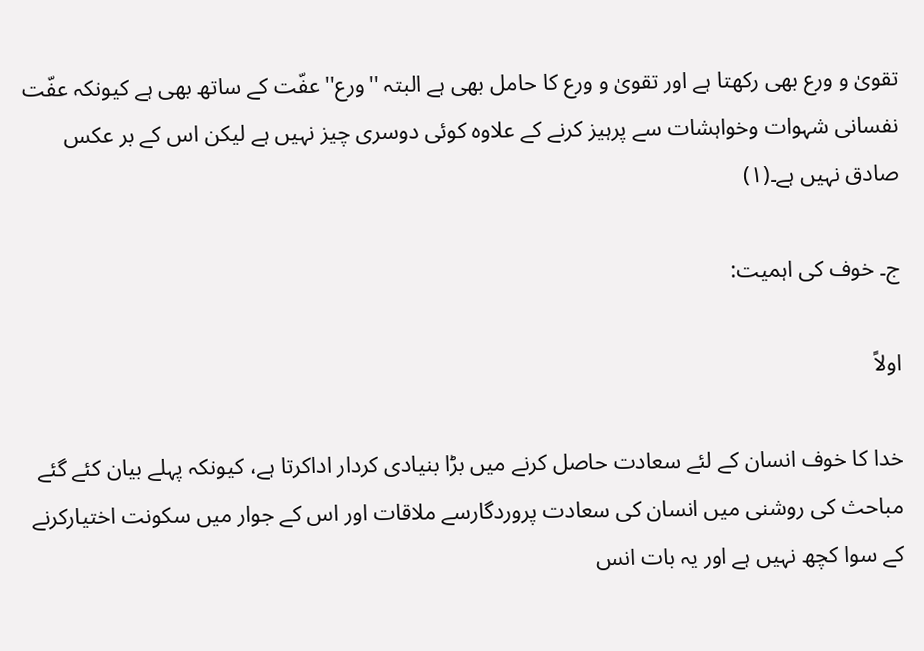تقویٰ و ورع بھی رکھتا ہے اور تقویٰ و ورع کا حامل بھی ہے البتہ ''ورع'' عفّت کے ساتھ بھی ہے کیونکہ عفّت نفسانی شہوات وخواہشات سے پرہیز کرنے کے علاوہ کوئی دوسری چیز نہیں ہے لیکن اس کے بر عکس صادق نہیں ہے۔(١)

ج۔ خوف کی اہمیت:

اولاً

خدا کا خوف انسان کے لئے سعادت حاصل کرنے میں بڑا بنیادی کردار اداکرتا ہے، کیونکہ پہلے بیان کئے گئے مباحث کی روشنی میں انسان کی سعادت پروردگارسے ملاقات اور اس کے جوار میں سکونت اختیارکرنے کے سوا کچھ نہیں ہے اور یہ بات انس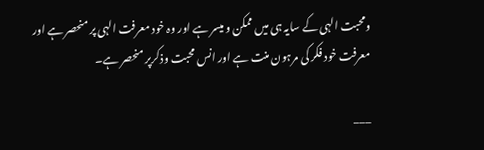ومحبت الہی کے سایہ ہی میں ممکن و میسر ہے اور وہ خود معرفت الہی پر منحصر ہے اور معرفت خود فکر کی مرہون منت ہے اور انس محبت وذکرپر منحصر ہے۔

___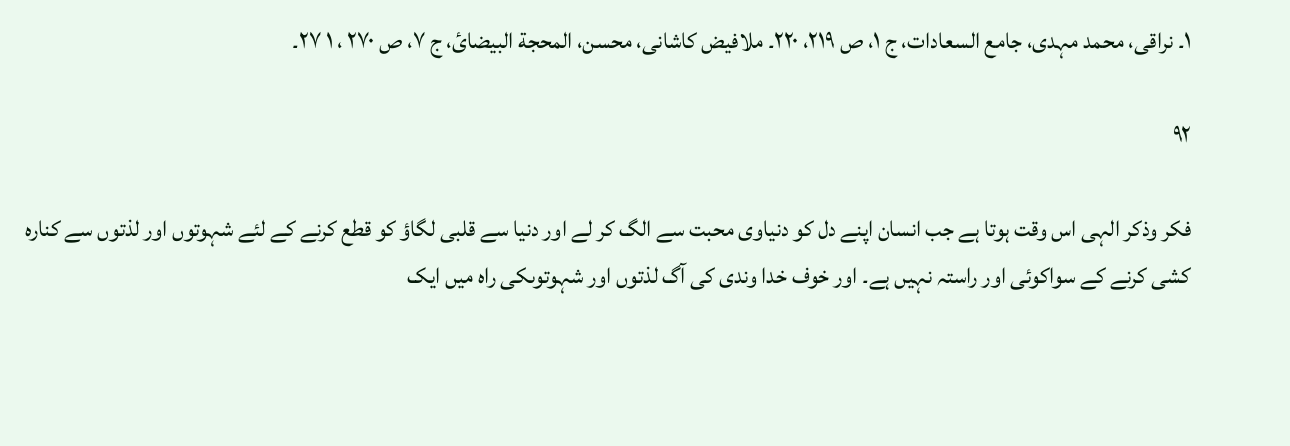١۔ نراقی، محمد مہدی، جامع السعادات، ج ١، ص ٢١٩، ٢٢٠۔ ملافیض کاشانی، محسن، المحجة البیضائ، ج ٧، ص ٢٧٠ ، ١ ٢٧۔

۹۲

فکر وذکر الہی اس وقت ہوتا ہے جب انسان اپنے دل کو دنیاوی محبت سے الگ کر لے اور دنیا سے قلبی لگاؤ کو قطع کرنے کے لئے شہوتوں اور لذتوں سے کنارہ کشی کرنے کے سواکوئی اور راستہ نہیں ہے۔ اور خوف خدا وندی کی آگ لذتوں اور شہوتوںکی راہ میں ایک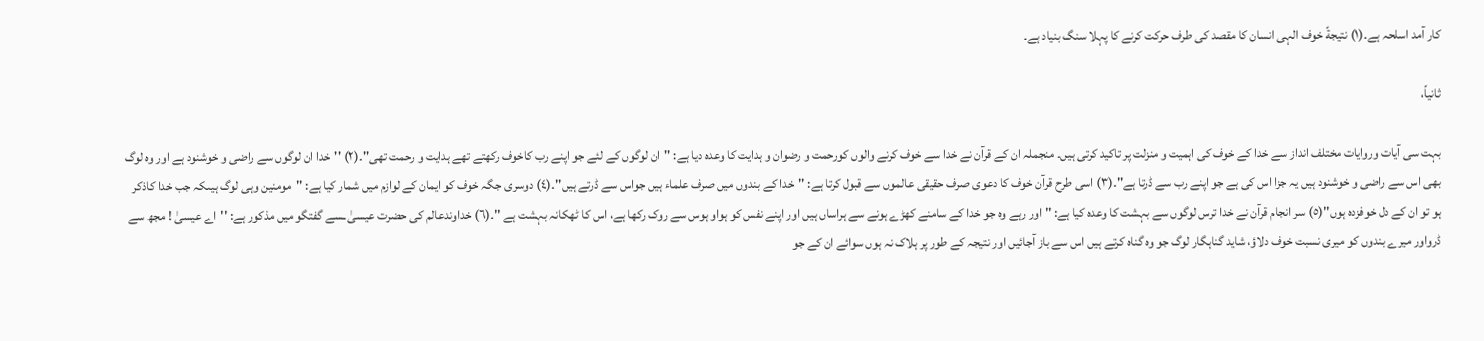کار آمد اسلحہ ہے۔(١) نتیجةً خوف الہی انسان کا مقصد کی طرف حرکت کرنے کا پہلا سنگ بنیاد ہے۔

ثانیاً،

بہت سی آیات وروایات مختلف انداز سے خدا کے خوف کی اہمیت و منزلت پر تاکید کرتی ہیں۔ منجملہ ان کے قرآن نے خدا سے خوف کرنے والوں کورحمت و رضوان و ہدایت کا وعدہ دیا ہے: ''ان لوگوں کے لئے جو اپنے رب کاخوف رکھتے تھے ہدایت و رحمت تھی''۔(٢) ''خدا ان لوگوں سے راضی و خوشنود ہے اور وہ لوگ بھی اس سے راضی و خوشنود ہیں یہ جزا اس کی ہے جو اپنے رب سے ڈرتا ہے''۔(٣) اسی طرح قرآن خوف کا دعوی صرف حقیقی عالموں سے قبول کرتا ہے: ''خدا کے بندوں میں صرف علماء ہیں جواس سے ڈرتے ہیں''۔(٤) دوسری جگہ خوف کو ایمان کے لوازم میں شمار کیا ہے: ''مومنین وہی لوگ ہیںکہ جب خدا کاذکر ہو تو ان کے دل خوفزدہ ہوں''(٥) سر انجام قرآن نے خدا ترس لوگوں سے بہشت کا وعدہ کیا ہے: '' اور رہے وہ جو خدا کے سامنے کھڑے ہونے سے ہراساں ہیں اور اپنے نفس کو ہواو ہوس سے روک رکھا ہے، اس کا ٹھکانہ بہشت ہے ''۔(٦) خداوندعالم کی حضرت عیسیٰ ـسے گفتگو میں مذکور ہے: ''اے عیسیٰ ! مجھ سے ڈرواور میرے بندوں کو میری نسبت خوف دلاؤ، شاید گناہگار لوگ جو وہ گناہ کرتے ہیں اس سے باز آجائیں اور نتیجہ کے طور پر ہلاک نہ ہوں سوائے ان کے جو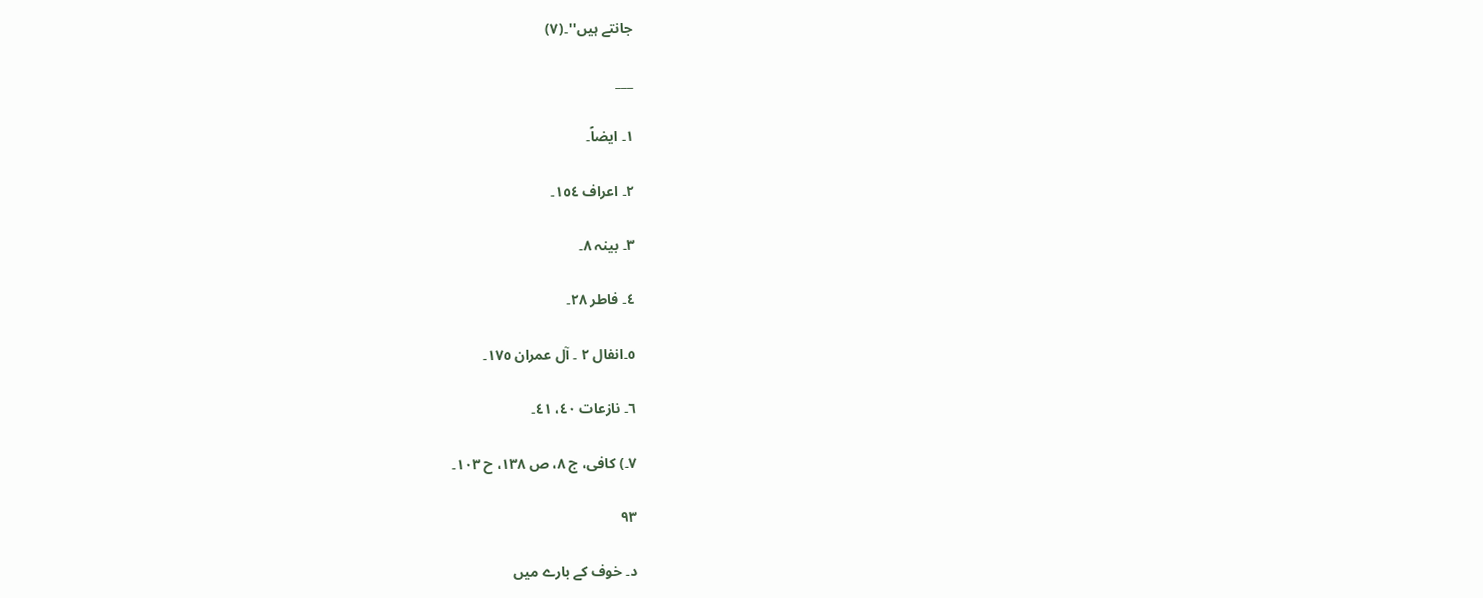جانتے ہیں''۔(٧)

___

١۔ ایضاً۔

٢۔ اعراف ١٥٤۔

٣۔ بینہ ٨۔

٤۔ فاطر ٢٨۔

٥۔انفال ٢ ۔ آل عمران ١٧٥۔

٦۔ نازعات ٤٠، ٤١۔

٧۔) کافی، ج ٨، ص ١٣٨، ح ١٠٣۔

۹۳

د۔ خوف کے بارے میں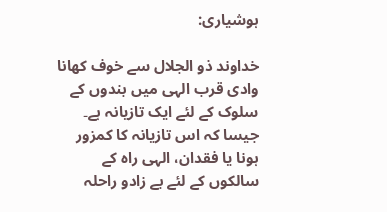ہوشیاری:

خداوند ذو الجلال سے خوف کھانا وادی قرب الہی میں بندوں کے سلوک کے لئے ایک تازیانہ ہے۔ جیسا کہ اس تازیانہ کا کمزور ہونا یا فقدان، الہی راہ کے سالکوں کے لئے بے زادو راحلہ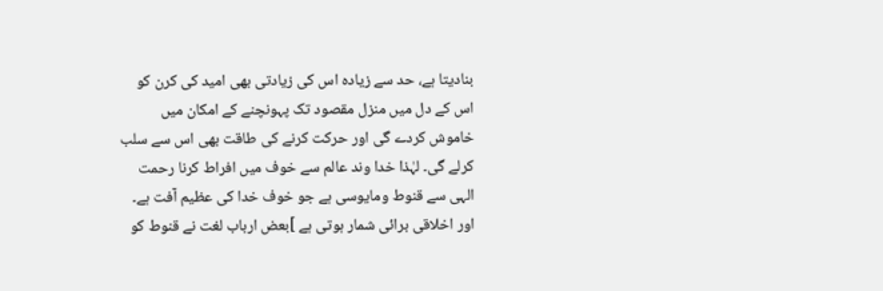بنادیتا ہے، حد سے زیادہ اس کی زیادتی بھی امید کی کرن کو اس کے دل میں منزل مقصود تک پہونچنے کے امکان میں خاموش کردے گی اور حرکت کرنے کی طاقت بھی اس سے سلب کرلے گی۔ لہٰذا خدا وند عالم سے خوف میں افراط کرنا رحمت الہی سے قنوط ومایوسی ہے جو خوف خدا کی عظیم آفت ہے۔ اور اخلاقی برائی شمار ہوتی ہے ]بعض ارباب لغت نے قنوط کو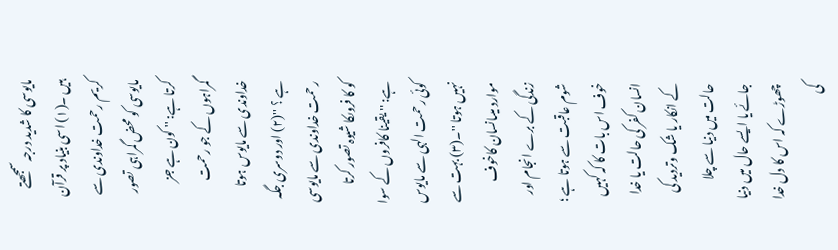مایوسی کا شدید درجہ سمجھتے ہیں ۔(١) اسی بنیاد پر قرآن کریم رحمت خداوندی سے مایوسی کو محض گمراہی تصور کرتا ہے: '' کون ہے جز گمراہوں کے جو رحمت خداوندی سے مایوس ہوتا ہے ؟ ''(٢) اور دوسری جگہ رحمت خداوندی سے مایوسی کو کا فروںکا شیوہ تصور کرتا ہے: '' یقینا کافروں کے سوا کوئی رحمت الہی سے مایوس نہیں ہوتا ''۔(٣) بہت سے موارد میںانسان کاخوف زندگی کے برے انجام اور شوم عاقبت سے ہوتا ہے ؛ خوف اس بات کا کہ کہیں انسان کفر کی حالت یا خدا کے انکار یا شک وتردید کی حالت میں دنیا سے چلا جائے یا ایسے حال میں دنیا چھوڑے کہ اس کا دل خدا کی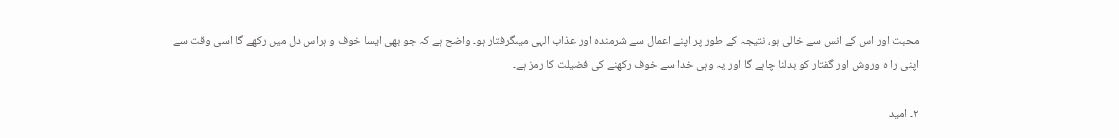محبت اور اس کے انس سے خالی ہو، نتیجہ کے طور پر اپنے اعمال سے شرمندہ اور عذاب الہی میںگرفتار ہو۔ واضح ہے کہ جو بھی ایسا خوف و ہراس دل میں رکھے گا اسی وقت سے اپنی را ہ وروش اور گفتار کو بدلنا چاہے گا اور یہ وہی خدا سے خوف رکھنے کی فضیلت کا رمز ہے۔

٢۔ امید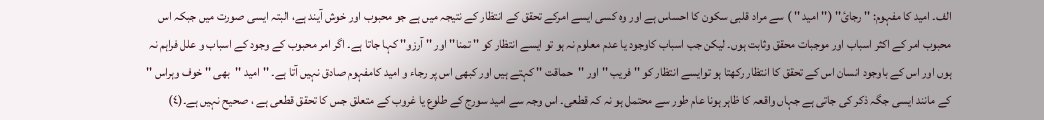الف۔ امید کا مفہوم: '' رجائ'' (''امید '' ) سے مراد قلبی سکون کا احساس ہے اور وہ کسی ایسے امرکے تحقق کے انتظار کے نتیجہ میں ہے جو محبوب اور خوش آیند ہے، البتہ ایسی صورت میں جبکہ اس محبوب امر کے اکثر اسباب اور موجبات محقق وثابت ہوں۔ لیکن جب اسباب کاوجود یا عدم معلوم نہ ہو تو ایسے انتظار کو '' تمنا'' اور '' آرزو'' کہا جاتا ہے۔ اگر امر محبوب کے وجود کے اسباب و علل فراہم نہ ہوں اور اس کے باوجود انسان اس کے تحقق کا انتظار رکھتا ہو توایسے انتظار کو '' فریب '' اور ''حماقت '' کہتے ہیں اور کبھی اس پر رجاء و امید کامفہوم صادق نہیں آتا ہے۔ ''امید ''بھی '' خوف وہراس '' کے مانند ایسی جگہ ذکر کی جاتی ہے جہاں واقعہ کا ظاہر ہونا عام طور سے محتمل ہو نہ کہ قطعی۔ اس وجہ سے امید سورج کے طلوع یا غروب کے متعلق جس کا تحقق قطعی ہے ، صحیح نہیں ہے۔(٤)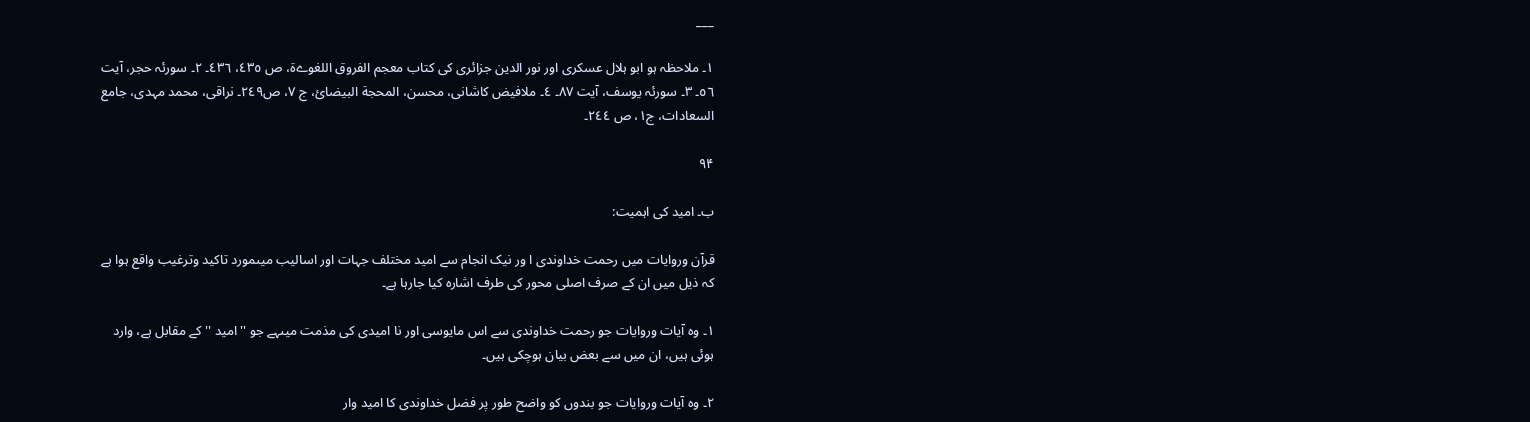___

١۔ ملاحظہ ہو ابو ہلال عسکری اور نور الدین جزائری کی کتاب معجم الفروق اللغوےة، ص ٤٣٥، ٤٣٦۔ ٢۔ سورئہ حجر، آیت ٥٦۔ ٣۔ سورئہ یوسف، آیت ٨٧۔ ٤۔ ملافیض کاشانی، محسن، المحجة البیضائ، ج ٧، ص٢٤٩۔ نراقی، محمد مہدی، جامع السعادات، ج١، ص ٢٤٤۔

۹۴

ب۔ امید کی اہمیت:

قرآن وروایات میں رحمت خداوندی ا ور نیک انجام سے امید مختلف جہات اور اسالیب میںمورد تاکید وترغیب واقع ہوا ہے کہ ذیل میں ان کے صرف اصلی محور کی طرف اشارہ کیا جارہا ہے۔

١۔ وہ آیات وروایات جو رحمت خداوندی سے اس مایوسی اور نا امیدی کی مذمت میںہے جو '' امید '' کے مقابل ہے، وارد ہوئی ہیں، ان میں سے بعض بیان ہوچکی ہیں۔

٢۔ وہ آیات وروایات جو بندوں کو واضح طور پر فضل خداوندی کا امید وار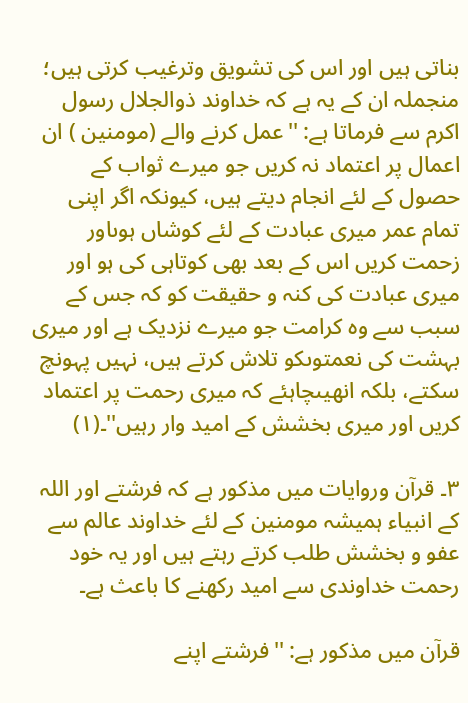بناتی ہیں اور اس کی تشویق وترغیب کرتی ہیں؛ منجملہ ان کے یہ ہے کہ خداوند ذوالجلال رسول اکرم سے فرماتا ہے: ''عمل کرنے والے (مومنین ) ان اعمال پر اعتماد نہ کریں جو میرے ثواب کے حصول کے لئے انجام دیتے ہیں، کیونکہ اگر اپنی تمام عمر میری عبادت کے لئے کوشاں ہوںاور زحمت کریں اس کے بعد بھی کوتاہی کی ہو اور میری عبادت کی کنہ و حقیقت کو کہ جس کے سبب سے وہ کرامت جو میرے نزدیک ہے اور میری بہشت کی نعمتوںکو تلاش کرتے ہیں، نہیں پہونچ سکتے، بلکہ انھیںچاہئے کہ میری رحمت پر اعتماد کریں اور میری بخشش کے امید وار رہیں''۔(١)

٣۔ قرآن وروایات میں مذکور ہے کہ فرشتے اور اللہ کے انبیاء ہمیشہ مومنین کے لئے خداوند عالم سے عفو و بخشش طلب کرتے رہتے ہیں اور یہ خود رحمت خداوندی سے امید رکھنے کا باعث ہے۔

قرآن میں مذکور ہے: ''فرشتے اپنے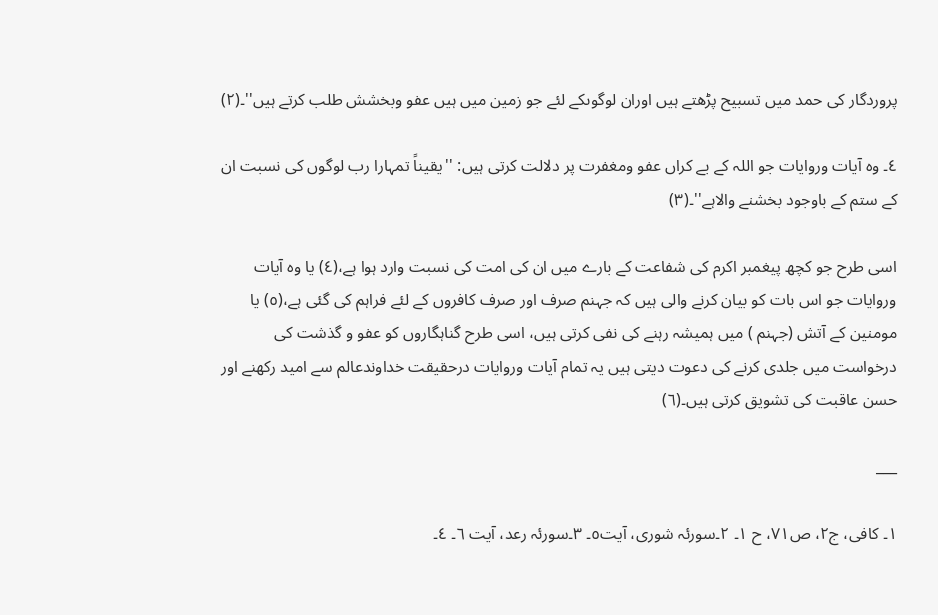پروردگار کی حمد میں تسبیح پڑھتے ہیں اوران لوگوںکے لئے جو زمین میں ہیں عفو وبخشش طلب کرتے ہیں''۔(٢)

٤۔ وہ آیات وروایات جو اللہ کے بے کراں عفو ومغفرت پر دلالت کرتی ہیں: ''یقیناً تمہارا رب لوگوں کی نسبت ان کے ستم کے باوجود بخشنے والاہے''۔(٣)

اسی طرح جو کچھ پیغمبر اکرم کی شفاعت کے بارے میں ان کی امت کی نسبت وارد ہوا ہے،(٤) یا وہ آیات وروایات جو اس بات کو بیان کرنے والی ہیں کہ جہنم صرف اور صرف کافروں کے لئے فراہم کی گئی ہے،(٥) یا مومنین کے آتش (جہنم ) میں ہمیشہ رہنے کی نفی کرتی ہیں، اسی طرح گناہگاروں کو عفو و گذشت کی درخواست میں جلدی کرنے کی دعوت دیتی ہیں یہ تمام آیات وروایات درحقیقت خداوندعالم سے امید رکھنے اور حسن عاقبت کی تشویق کرتی ہیں۔(٦)

___

١۔ کافی، ج٢، ص٧١، ح ١۔ ٢۔سورئہ شوری، آیت٥۔ ٣۔سورئہ رعد، آیت ٦۔ ٤۔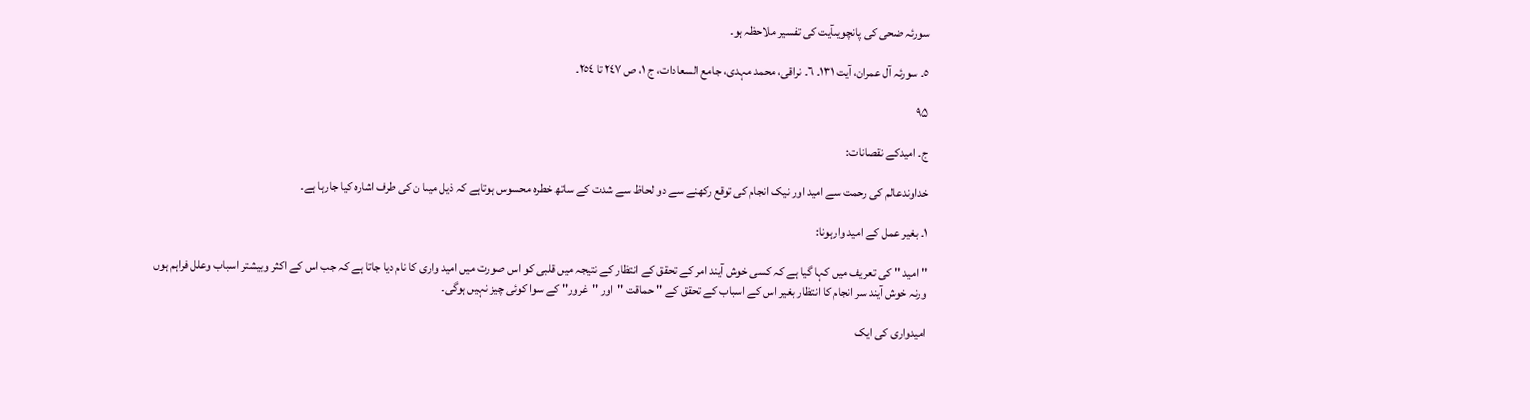سورئہ ضحی کی پانچویںآیت کی تفسیر ملاحظہ ہو۔

٥۔ سورئہ آل عمران، آیت ١٣١۔ ٦۔ نراقی، محمد مہدی، جامع السعادات، ج ١، ص ٢٤٧ تا ٢٥٤۔

۹۵

ج۔ امیدکے نقصانات:

خداوندعالم کی رحمت سے امید اور نیک انجام کی توقع رکھنے سے دو لحاظ سے شدت کے ساتھ خطرہ محسوس ہوتاہے کہ ذیل میںا ن کی طرف اشارہ کیا جارہا ہے۔

١۔ بغیر عمل کے امید وارہونا:

'' امید '' کی تعریف میں کہا گیا ہے کہ کسی خوش آیند امر کے تحقق کے انتظار کے نتیجہ میں قلبی کو اس صورت میں امید واری کا نام دیا جاتا ہے کہ جب اس کے اکثر وبیشتر اسباب وعلل فراہم ہوں ورنہ خوش آیند سر انجام کا انتظار بغیر اس کے اسباب کے تحقق کے '' حماقت ''اور ''غرور'' کے سوا کوئی چیز نہیں ہوگی۔

امیدواری کی ایک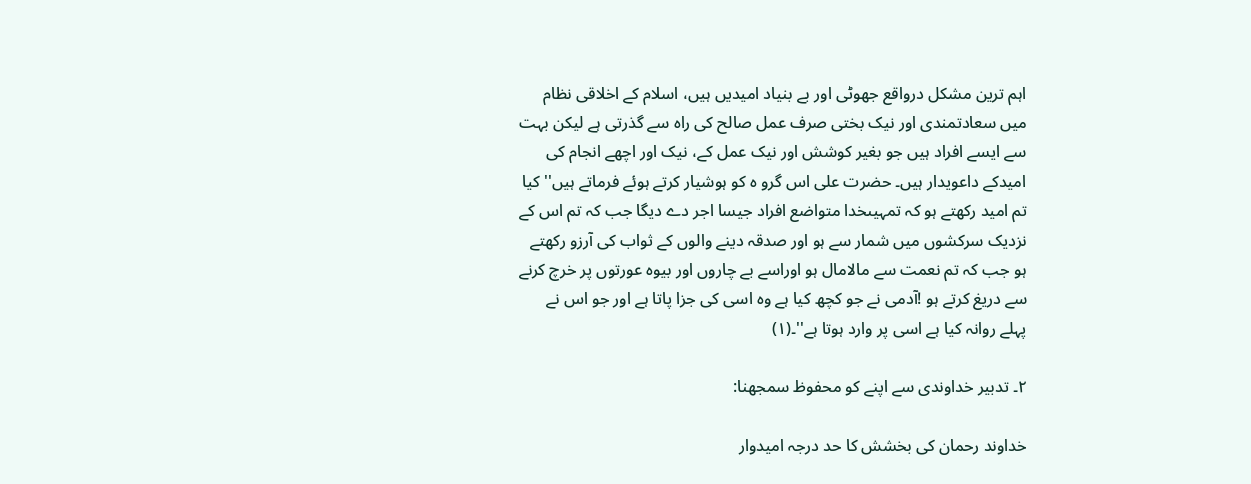اہم ترین مشکل درواقع جھوٹی اور بے بنیاد امیدیں ہیں، اسلام کے اخلاقی نظام میں سعادتمندی اور نیک بختی صرف عمل صالح کی راہ سے گذرتی ہے لیکن بہت سے ایسے افراد ہیں جو بغیر کوشش اور نیک عمل کے، نیک اور اچھے انجام کی امیدکے داعویدار ہیں۔ حضرت علی اس گرو ہ کو ہوشیار کرتے ہوئے فرماتے ہیں''کیا تم امید رکھتے ہو کہ تمہیںخدا متواضع افراد جیسا اجر دے دیگا جب کہ تم اس کے نزدیک سرکشوں میں شمار سے ہو اور صدقہ دینے والوں کے ثواب کی آرزو رکھتے ہو جب کہ تم نعمت سے مالامال ہو اوراسے بے چاروں اور بیوہ عورتوں پر خرچ کرنے سے دریغ کرتے ہو !آدمی نے جو کچھ کیا ہے وہ اسی کی جزا پاتا ہے اور جو اس نے پہلے روانہ کیا ہے اسی پر وارد ہوتا ہے''۔(١)

٢۔ تدبیر خداوندی سے اپنے کو محفوظ سمجھنا:

خداوند رحمان کی بخشش کا حد درجہ امیدوار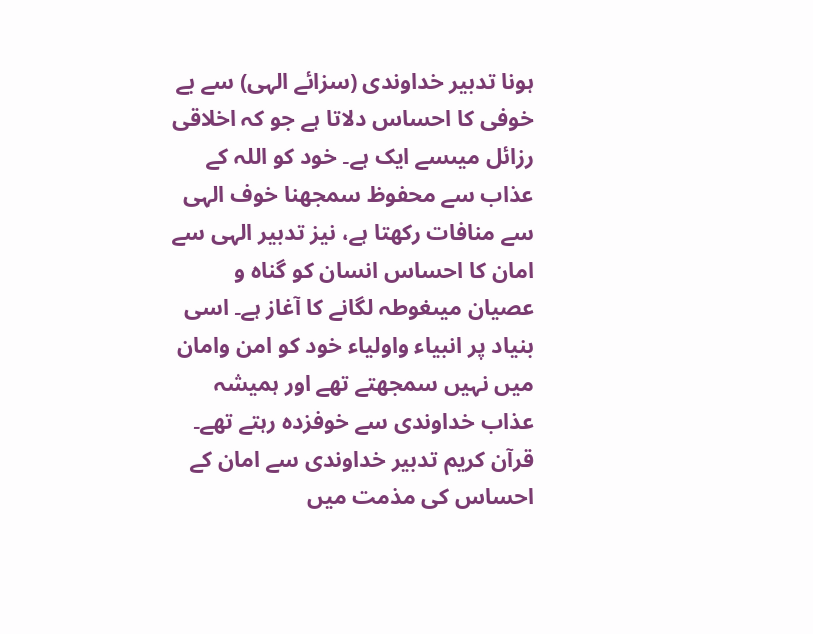ہونا تدبیر خداوندی (سزائے الہی) سے بے خوفی کا احساس دلاتا ہے جو کہ اخلاقی رزائل میںسے ایک ہے۔ خود کو اللہ کے عذاب سے محفوظ سمجھنا خوف الہی سے منافات رکھتا ہے، نیز تدبیر الہی سے امان کا احساس انسان کو گناہ و عصیان میںغوطہ لگانے کا آغاز ہے۔ اسی بنیاد پر انبیاء واولیاء خود کو امن وامان میں نہیں سمجھتے تھے اور ہمیشہ عذاب خداوندی سے خوفزدہ رہتے تھے۔ قرآن کریم تدبیر خداوندی سے امان کے احساس کی مذمت میں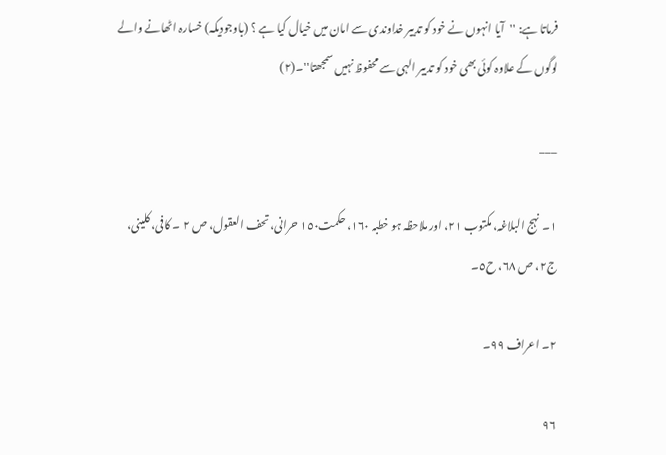فرماتا ہے: ''آیا انہوں نے خود کو تدبیر خداوندی سے امان میں خیال کیا ہے ؟ (باوجودیکہ) خسارہ اٹھانے والے لوگوں کے علاوہ کوئی بھی خود کو تدبیر الہی سے محفوظ نہیں سمجھتا''۔(٢)

___

١۔ نہج البلاغہ، مکتوب ٢١، اور ملاحظہ ہو خطبہ ١٦٠، حکمت١٥٠ حرانی، تحف العقول، ص ٢ ۔ کافی، کلینی، ج٢، ص ٦٨، ح٥۔

٢۔ اعراف ٩٩۔

۹۶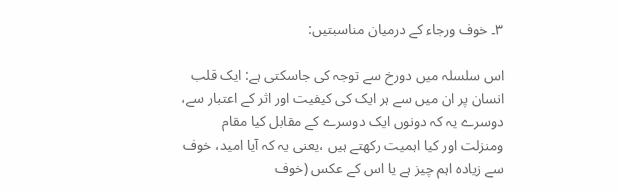۳۔ خوف ورجاء کے درمیان مناسبتیں:

اس سلسلہ میں دورخ سے توجہ کی جاسکتی ہے: ایک قلب انسان پر ان میں سے ہر ایک کی کیفیت اور اثر کے اعتبار سے، دوسرے یہ کہ دونوں ایک دوسرے کے مقابل کیا مقام ومنزلت اور کیا اہمیت رکھتے ہیں ،یعنی یہ کہ آیا امید، خوف سے زیادہ اہم چیز ہے یا اس کے عکس (خوف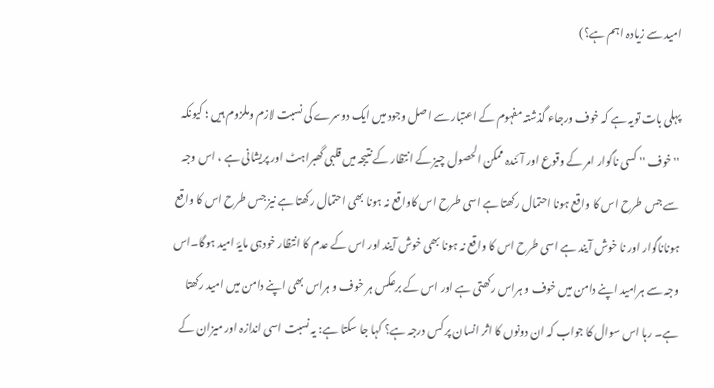امید سے زیادہ اہم ہے؟)

پہلی بات تویہ ہے کہ خوف ورجاء گذشتہ مفہوم کے اعتبار سے اصل وجود میں ایک دوسرے کی نسبت لازم وملزوم ہیں ؛ کیونکہ ''خوف '' کسی ناگوار امر کے وقوع اور آئندہ ممکن الحصول چیز کے انتظار کے نتیجہ میں قلبی گھبراہٹ اور پریشانی ہے ، اس وجہ سے جس طرح اس کا واقع ہونا احتمال رکھتا ہے اسی طرح اس کاواقع نہ ہونا بھی احتمال رکھتا ہے نیز جس طرح اس کا واقع ہوناناگوار اور نا خوش آیند ہے اسی طرح اس کا واقع نہ ہونا بھی خوش آیند اور اس کے عدم کا انتظار خودہی مایۂ امید ہوگا۔اس وجہ سے ہرامید اپنے دامن میں خوف و ہراس رکھتی ہے اور اس کے برعکس ہر خوف و ہراس بھی اپنے دامن میں امید رکھتا ہے۔ رہا اس سوال کا جواب کہ ان دونوں کا اثر انسان پر کس درجہ ہے؟ کہا جا سکتا ہے: یہ نسبت اسی اندازہ اور میزان کے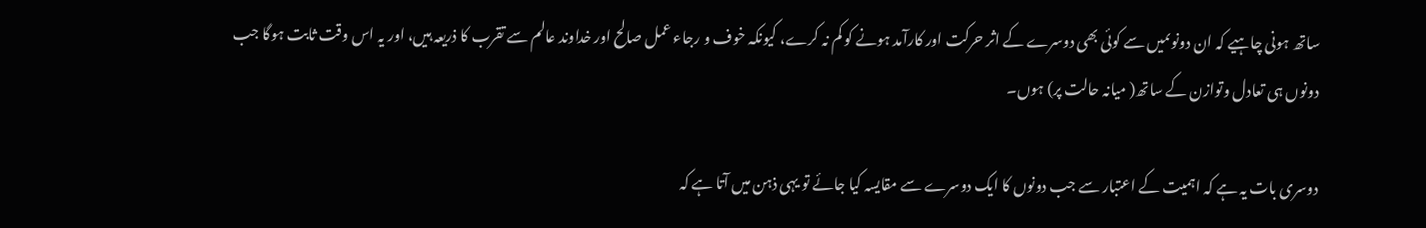ساتھ ہونی چاہیے کہ ان دونوںمیں سے کوئی بھی دوسرے کے اثر حرکت اور کارآمد ہونے کو کم نہ کرے، کیونکہ خوف و رجاء عمل صالح اور خداوند عالم سے تقرب کا ذریعہ ہیں، اور یہ اس وقت ثابت ہوگا جب دونوں ہی تعادل وتوازن کے ساتھ( میانہ حالت پر) ہوں۔

دوسری بات یہ ہے کہ اہمیت کے اعتبار سے جب دونوں کا ایک دوسرے سے مقایسہ کیا جائے تو یہی ذہن میں آتا ہے کہ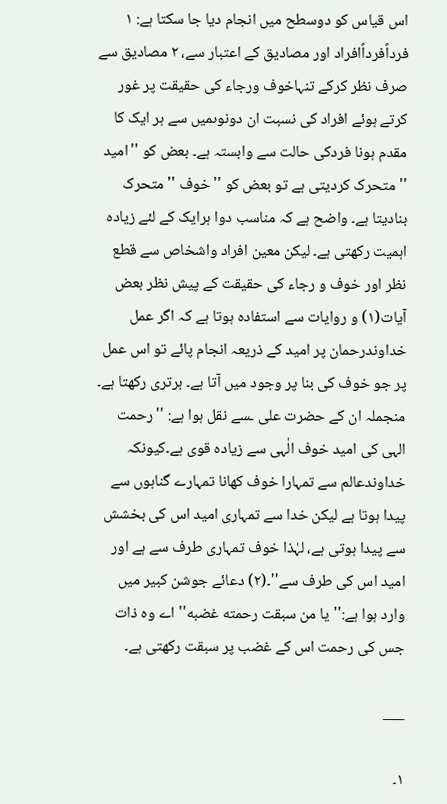اس قیاس کو دوسطح میں انجام دیا جا سکتا ہے: ١ فرداًفرداًافراد اور مصادیق کے اعتبار سے، ٢ مصادیق سے صرف نظر کرکے تنہاخوف ورجاء کی حقیقت پر غور کرتے ہوئے افراد کی نسبت ان دونوںمیں سے ہر ایک کا مقدم ہونا فردکی حالت سے وابستہ ہے۔ بعض کو ''امید '' متحرک کردیتی ہے تو بعض کو ''خوف '' متحرک بنادیتا ہے۔ واضح ہے کہ مناسب دوا ہرایک کے لئے زیادہ اہمیت رکھتی ہے۔ لیکن معین افراد واشخاص سے قطع نظر اور خوف و رجاء کی حقیقت کے پیش نظر بعض آیات(١) و روایات سے استفادہ ہوتا ہے کہ اگر عمل خداوندرحمان پر امید کے ذریعہ انجام پائے تو اس عمل پر جو خوف کی بنا پر وجود میں آتا ہے۔ برتری رکھتا ہے۔ منجملہ ان کے حضرت علی ـسے نقل ہوا ہے: ''رحمت الہی کی امید خوف الٰہی سے زیادہ قوی ہے۔کیونکہ خداوندعالم سے تمہارا خوف کھانا تمہارے گناہوں سے پیدا ہوتا ہے لیکن خدا سے تمہاری امید اس کی بخشش سے پیدا ہوتی ہے، لہٰذا خوف تمہاری طرف سے ہے اور امید اس کی طرف سے''۔(٢) دعائے جوشن کبیر میں وارد ہوا ہے:''یا من سبقت رحمته غضبه'' اے وہ ذات جس کی رحمت اس کے غضب پر سبقت رکھتی ہے۔

___

١۔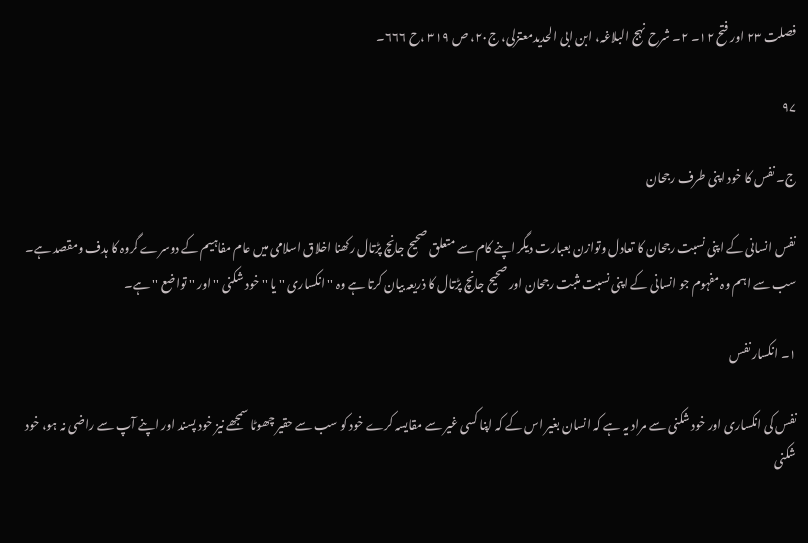فصلت ٢٣ اور فتح ١٢۔ ٢۔ شرح نہج البلاغہ، ابن ابی الحدیدمعتزلی، ج٢٠، ص ٣١٩ ،ح ٦٦٦۔

۹۷

ج۔ نفس کا خود اپنی طرف رجحان

نفس انسانی کے اپنی نسبت رجحان کا تعادل وتوازن بعبارت دیگر اپنے کام سے متعلق صحیح جانچ پڑتال رکھنا اخلاق اسلامی میں عام مفاہیم کے دوسرے گروہ کا ہدف ومقصد ہے۔ سب سے اہم وہ مفہوم جو انسانی کے اپنی نسبت مثبت رجحان اور صحیح جانچ پڑتال کا ذریعہ بیان کرتا ہے وہ '' انکساری '' یا '' خود شکنی '' اور '' تواضع '' ہے۔

١۔ انکسار نفس

نفس کی انکساری اور خود شکنی سے مراد یہ ہے کہ انسان بغیر اس کے کہ اپنا کسی غیر سے مقایسہ کرے خود کو سب سے حقیر چھوٹا سمجھے نیز خود پسند اور اپنے آپ سے راضی نہ ہو، خود شکنی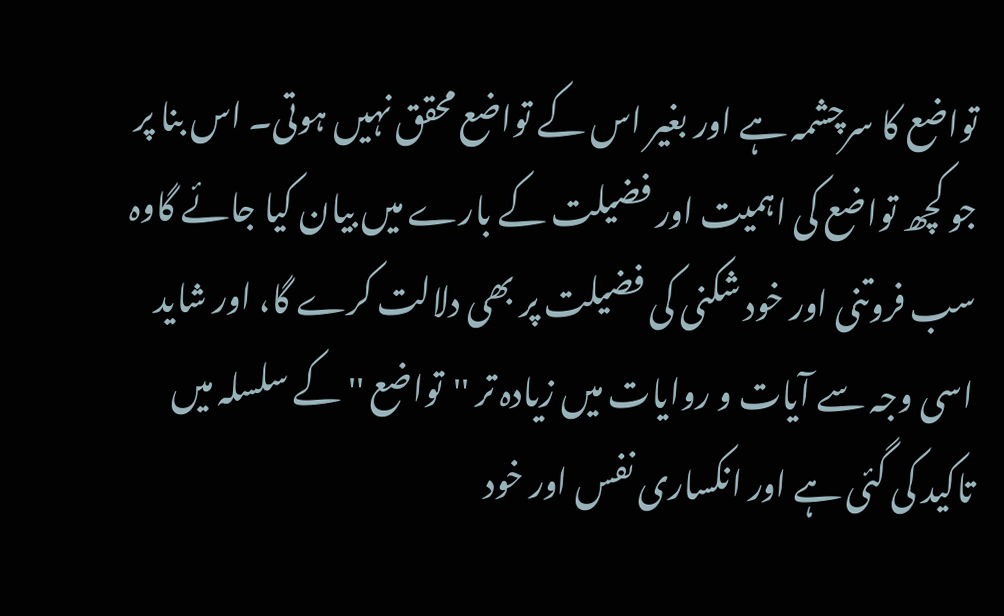تواضع کا سرچشمہ ہے اور بغیر اس کے تواضع محقق نہیں ہوتی۔ اس بنا پر جو کچھ تواضع کی اہمیت اور فضیلت کے بارے میں بیان کیا جائے گاوہ سب فروتنی اور خود شکنی کی فضیلت پر بھی دلالت کرے گا، اور شاید اسی وجہ سے آیات و روایات میں زیادہ تر ''تواضع '' کے سلسلہ میں تاکید کی گئی ہے اور انکساری نفس اور خود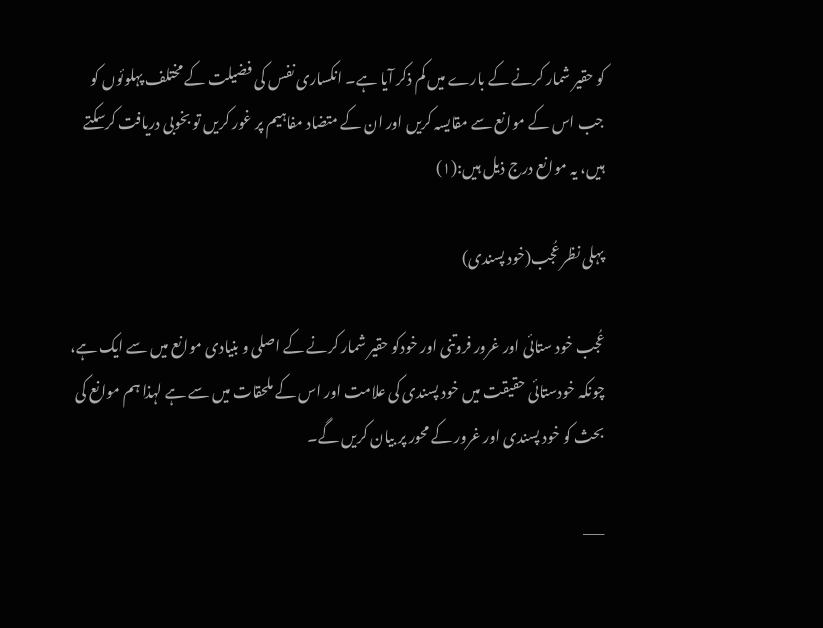کو حقیر شمار کرنے کے بارے میں کم ذکر آیا ہے۔ انکساری نفس کی فضیلت کے مختلف پہلوئوں کو جب اس کے موانع سے مقایسہ کریں اور ان کے متضاد مفاہیم پر غور کریں تو بخوبی دریافت کرسکتے ہیں، یہ موانع درج ذیل ہیں:(١)

پہلی نظر عُجب(خود پسندی)

عُجب خود ستائی اور غرور فروتنی اور خودکو حقیر شمار کرنے کے اصلی و بنیادی موانع میں سے ایک ہے، چونکہ خودستائی حقیقت میں خود پسندی کی علامت اور اس کے ملحقات میں سے ہے لہذا ہم موانع کی بحث کو خود پسندی اور غرور کے محور پر بیان کریں گے۔

___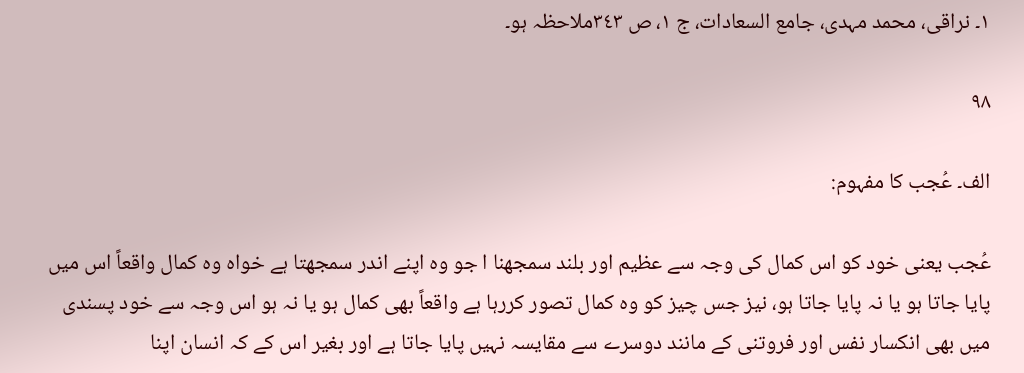١۔ نراقی، محمد مہدی، جامع السعادات، ج ١، ص ٣٤٣ملاحظہ ہو۔

۹۸

الف۔ عُجب کا مفہوم:

عُجب یعنی خود کو اس کمال کی وجہ سے عظیم اور بلند سمجھنا ا جو وہ اپنے اندر سمجھتا ہے خواہ وہ کمال واقعاً اس میں پایا جاتا ہو یا نہ پایا جاتا ہو، نیز جس چیز کو وہ کمال تصور کررہا ہے واقعاً بھی کمال ہو یا نہ ہو اس وجہ سے خود پسندی میں بھی انکسار نفس اور فروتنی کے مانند دوسرے سے مقایسہ نہیں پایا جاتا ہے اور بغیر اس کے کہ انسان اپنا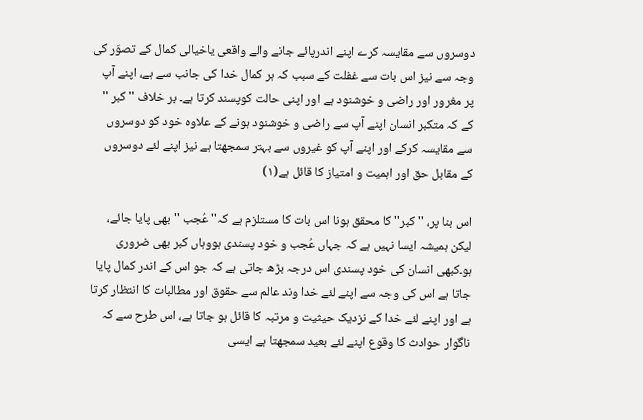دوسروں سے مقایسہ کرے اپنے اندرپائے جانے والے واقعی یاخیالی کمال کے تصوّر کی وجہ سے نیز اس بات سے غفلت کے سبب کہ ہر کمال خدا کی جانب سے ہے، اپنے آپ پر مغرور اور راضی و خوشنود ہے اور اپنی حالت کوپسند کرتا ہے۔ بر خلاف ''کبر '' کے کہ متکبر انسان اپنے آپ سے راضی و خوشنود ہونے کے علاوہ خود کو دوسروں سے مقایسہ کرکے اور اپنے آپ کو غیروں سے بہتر سمجھتا ہے نیز اپنے لئے دوسروں کے مقابل حق اور اہمیت و امتیاز کا قائل ہے(١)

اس بنا پر، ''کبر'' کا محقق ہونا اس بات کا مستلزم ہے کہ'' عُجب '' بھی پایا جائے، لیکن ہمیشہ ایسا نہیں ہے کہ جہاں عُجب و خود پسندی ہووہاں کبر بھی ضروری ہو۔کبھی انسان کی خود پسندی اس درجہ بڑھ جاتی ہے کہ جو اس کے اندر کمال پایا جاتا ہے اس کی وجہ سے اپنے لئے خدا وند عالم سے حقوق اور مطالبات کا انتظار کرتا ہے اور اپنے لئے خدا کے نزدیک حیثیت و مرتبہ کا قائل ہو جاتا ہے، اس طرح سے کہ ناگوار حوادث کا وقوع اپنے لئے بعید سمجھتا ہے ایسی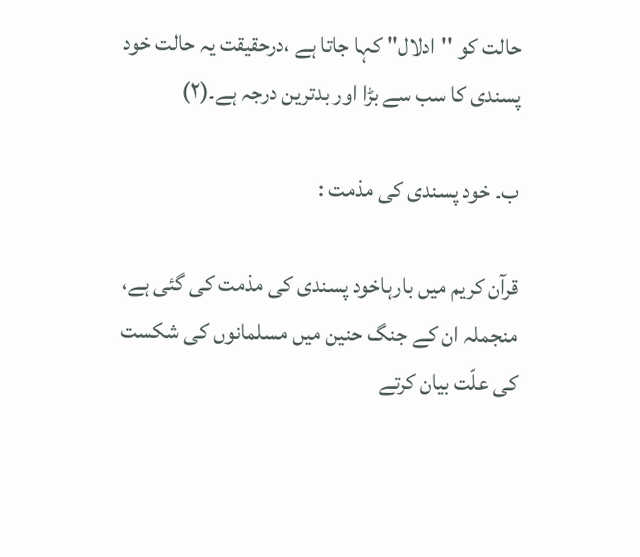حالت کو ''ادلال'' کہا جاتا ہے ،درحقیقت یہ حالت خود پسندی کا سب سے بڑا اور بدترین درجہ ہے۔(٢)

ب۔ خود پسندی کی مذمت :

قرآن کریم میں بارہاخود پسندی کی مذمت کی گئی ہے، منجملہ ان کے جنگ حنین میں مسلمانوں کی شکست کی علّت بیان کرتے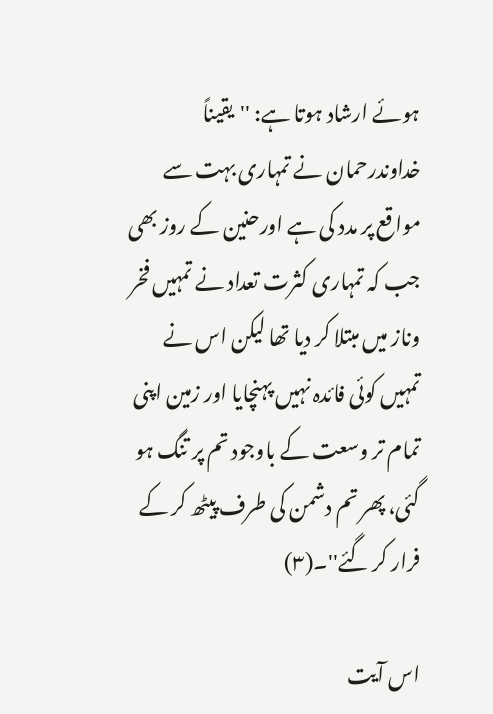ہوئے ارشاد ہوتا ہے: ''یقیناً خداوندرحمان نے تمہاری بہت سے مواقع پر مدد کی ہے اورحنین کے روز بھی جب کہ تمہاری کثرت تعداد نے تمہیں فخر وناز میں مبتلا کر دیا تھا لیکن اس نے تمہیں کوئی فائدہ نہیں پہنچایا اور زمین اپنی تمام تر وسعت کے باوجود تم پر تنگ ہو گئی، پھر تم دشمن کی طرف پیٹھ کر کے فرار کر گئے''۔(٣)

اس آیت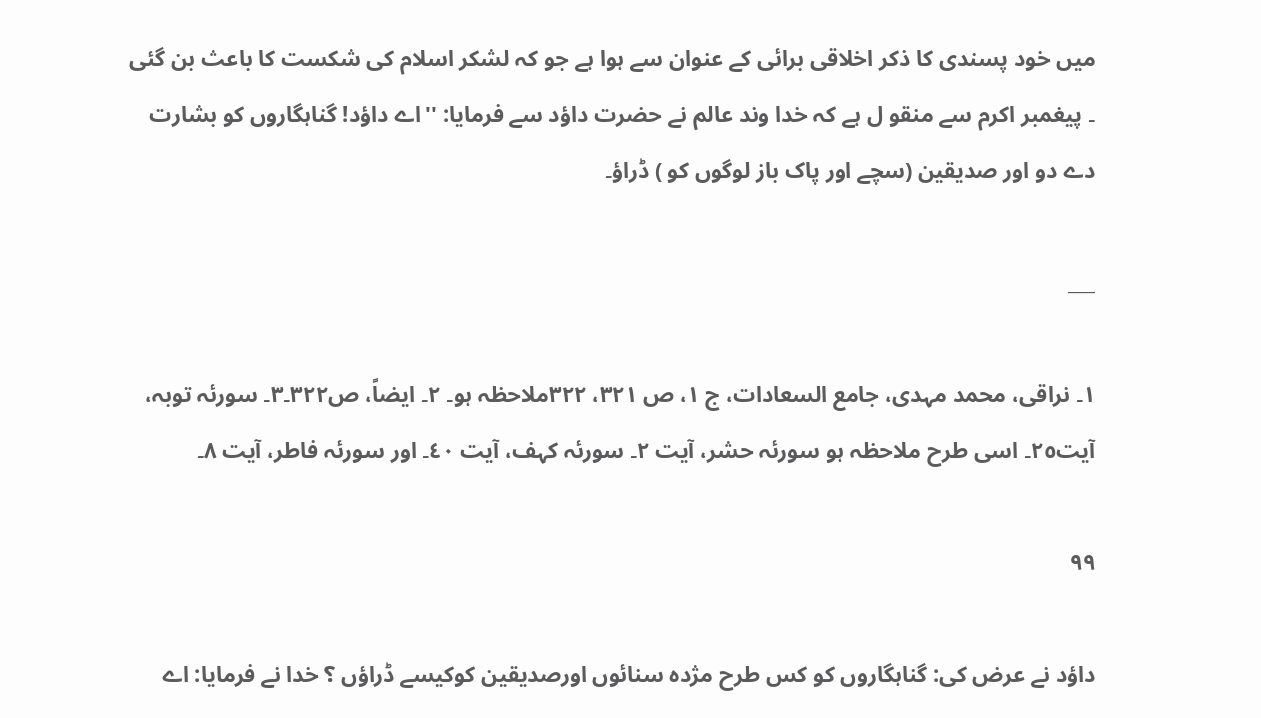میں خود پسندی کا ذکر اخلاقی برائی کے عنوان سے ہوا ہے جو کہ لشکر اسلام کی شکست کا باعث بن گئی ۔ پیغمبر اکرم سے منقو ل ہے کہ خدا وند عالم نے حضرت داؤد سے فرمایا: ''اے داؤد! گناہگاروں کو بشارت دے دو اور صدیقین (سچے اور پاک باز لوگوں کو ) ڈراؤ۔

___

١۔ نراقی، محمد مہدی، جامع السعادات، ج ١، ص ٣٢١، ٣٢٢ملاحظہ ہو۔ ٢۔ ایضاً، ص٣٢٢۔٣۔ سورئہ توبہ، آیت٢٥۔ اسی طرح ملاحظہ ہو سورئہ حشر، آیت ٢۔ سورئہ کہف، آیت ٤٠۔ اور سورئہ فاطر، آیت ٨۔

۹۹

داؤد نے عرض کی: گناہگاروں کو کس طرح مژدہ سنائوں اورصدیقین کوکیسے ڈراؤں ؟ خدا نے فرمایا: اے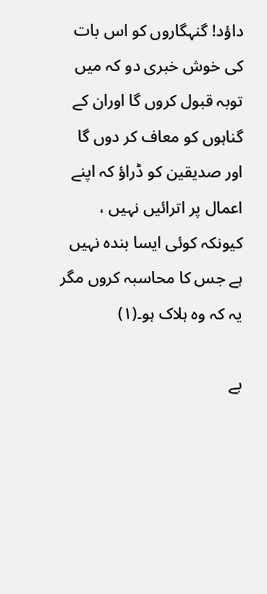داؤد! گنہگاروں کو اس بات کی خوش خبری دو کہ میں توبہ قبول کروں گا اوران کے گناہوں کو معاف کر دوں گا اور صدیقین کو ڈراؤ کہ اپنے اعمال پر اترائیں نہیں ، کیونکہ کوئی ایسا بندہ نہیں ہے جس کا محاسبہ کروں مگر یہ کہ وہ ہلاک ہو۔(١)

بے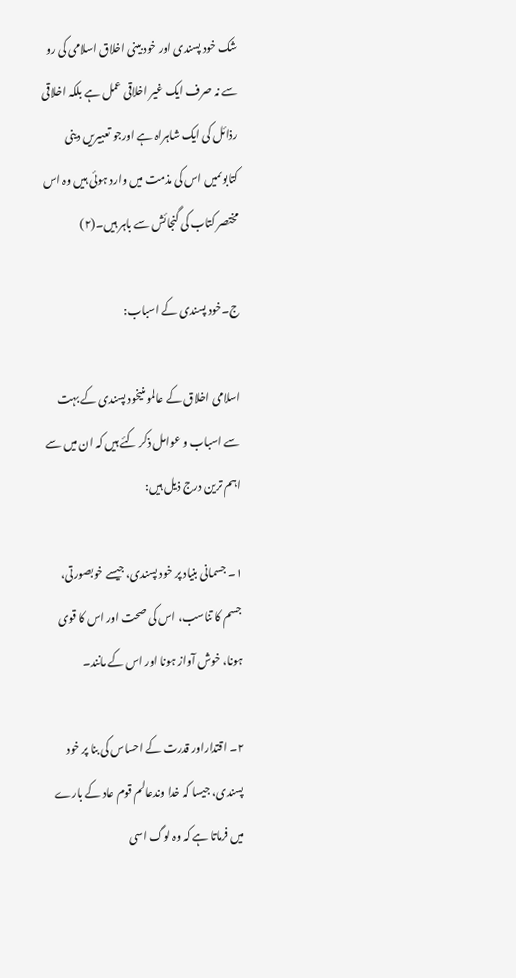شک خود پسندی اور خود بینی اخلاق اسلامی کی رو سے نہ صرف ایک غیر اخلاقی عمل ہے بلکہ اخلاقی رذائل کی ایک شاہراہ ہے اورجو تعبیریں دینی کتابوںمیں اس کی مذمت میں وارد ہوئی ہیں وہ اس مختصر کتاب کی گنجائش سے باہر ہیں۔(٢)

ج۔خود پسندی کے اسباب:

اسلامی اخلاق کے عالموںنیخود پسندی کے بہت سے اسباب و عوامل ذکر کئے ہیں کہ ان میں سے اہم ترین درج ذیل ہیں:

١۔ جسمانی بنیاد پر خود پسندی، جیسے خوبصورتی، جسم کا تناسب، اس کی صحت اور اس کا قوی ہونا، خوش آواز ہونا اور اس کے مانند۔

٢۔ اقتداراور قدرت کے احساس کی بنا پر خود پسندی، جیسا کہ خدا وندعالم قوم عاد کے بارے میں فرماتا ہے کہ وہ لوگ اسی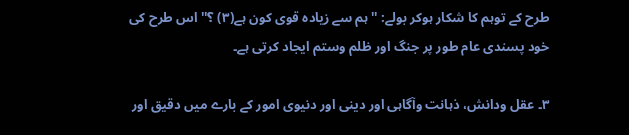طرح کے توہم کا شکار ہوکر بولے: '' ہم سے زیادہ قوی کون ہے(٣) ؟'' اس طرح کی خود پسندی عام طور پر جنگ اور ظلم وستم ایجاد کرتی ہے۔

٣۔ عقل ودانش، ذہانت وآگاہی اور دینی اور دنیوی امور کے بارے میں دقیق اور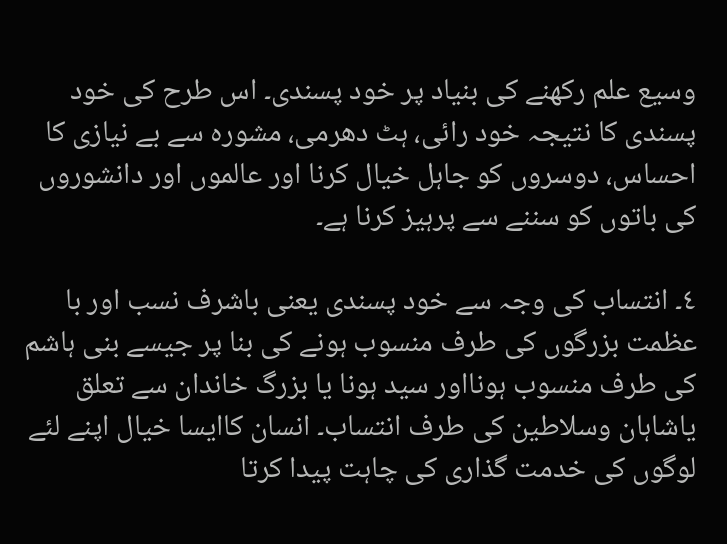وسیع علم رکھنے کی بنیاد پر خود پسندی۔ اس طرح کی خود پسندی کا نتیجہ خود رائی، ہٹ دھرمی، مشورہ سے بے نیازی کا احساس، دوسروں کو جاہل خیال کرنا اور عالموں اور دانشوروں کی باتوں کو سننے سے پرہیز کرنا ہے۔

٤۔ انتساب کی وجہ سے خود پسندی یعنی باشرف نسب اور با عظمت بزرگوں کی طرف منسوب ہونے کی بنا پر جیسے بنی ہاشم کی طرف منسوب ہونااور سید ہونا یا بزرگ خاندان سے تعلق یاشاہان وسلاطین کی طرف انتساب۔ انسان کاایسا خیال اپنے لئے لوگوں کی خدمت گذاری کی چاہت پیدا کرتا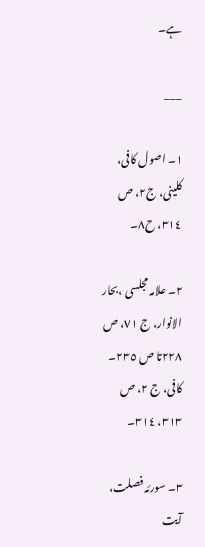ہے۔

___

١۔ اصول کافی، کلینی، ج٢، ص ٣١٤، ح٨۔

٢۔ علامہ مجلسی ،بحار الانوار، ج ٧١، ص ٢٢٨تا ص ٢٣٥۔ کافی، ج ٢، ص ٣١٣، ٣١٤۔

٣۔ سورئہ فصلت، آیت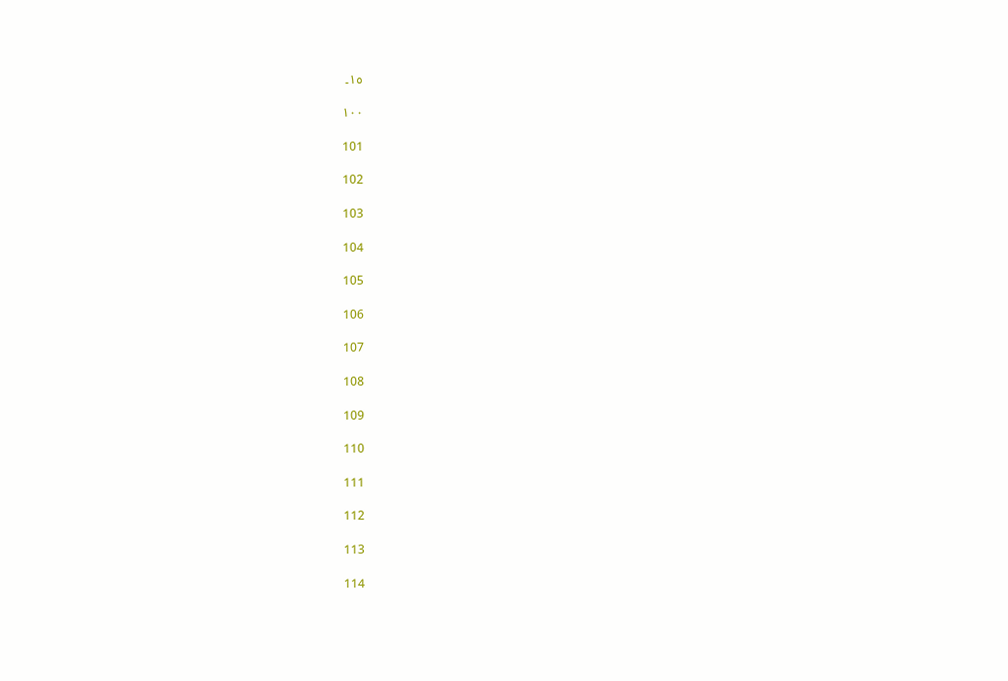١٥۔

۱۰۰

101

102

103

104

105

106

107

108

109

110

111

112

113

114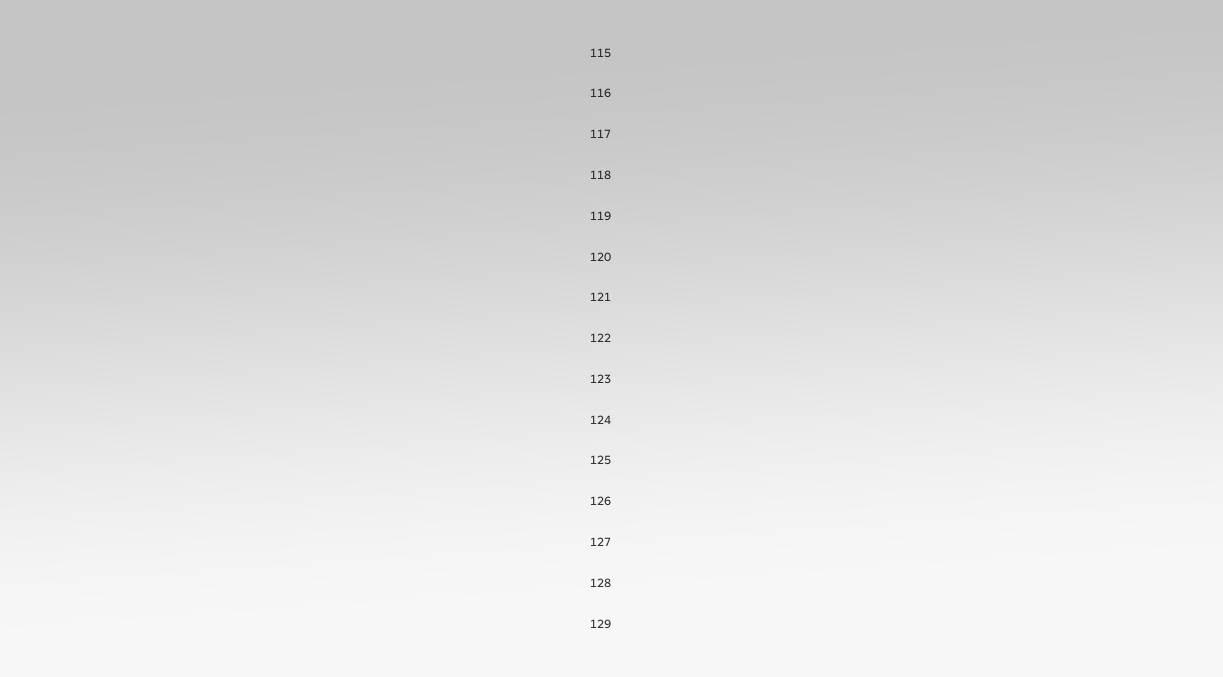115

116

117

118

119

120

121

122

123

124

125

126

127

128

129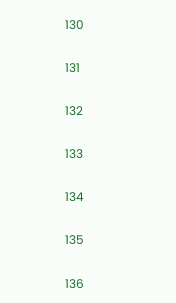130

131

132

133

134

135

136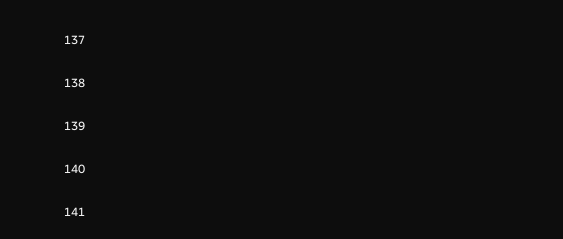137

138

139

140

141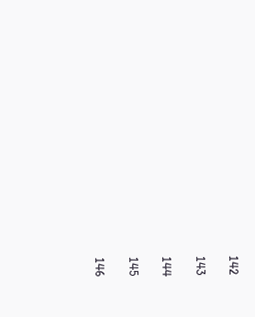142

143

144

145

146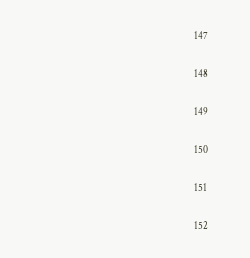147

148

149

150

151

152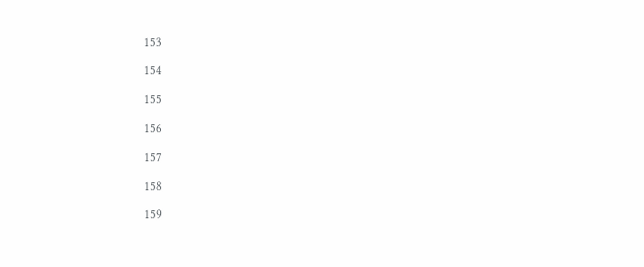153

154

155

156

157

158

159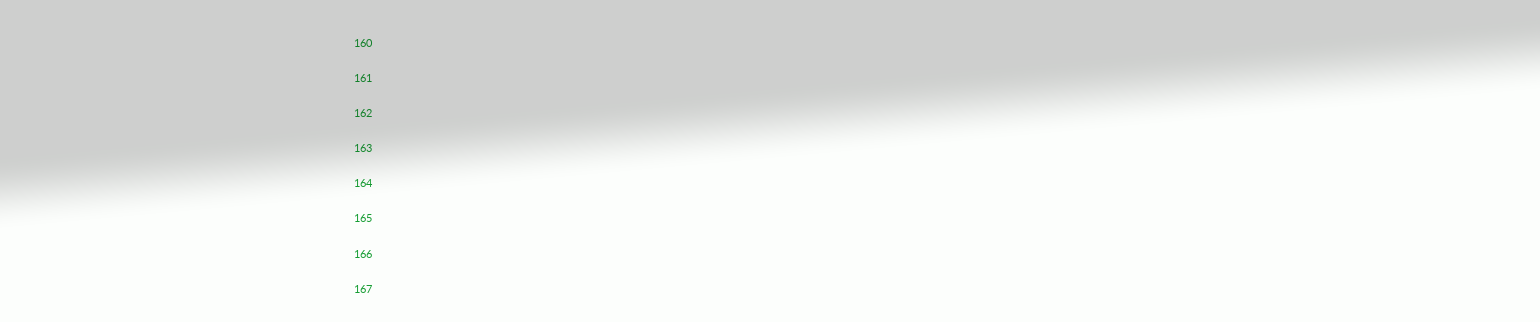160

161

162

163

164

165

166

167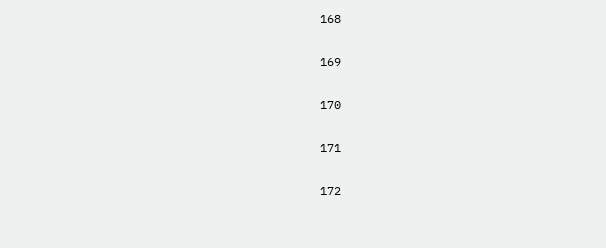168

169

170

171

172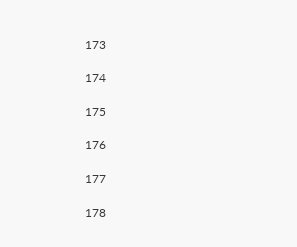173

174

175

176

177

178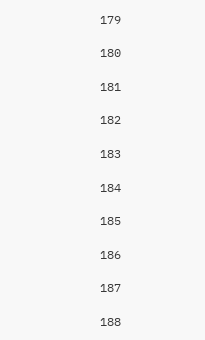179

180

181

182

183

184

185

186

187

188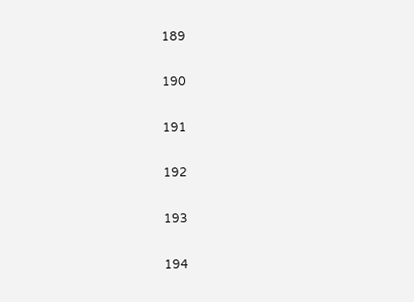189

190

191

192

193

194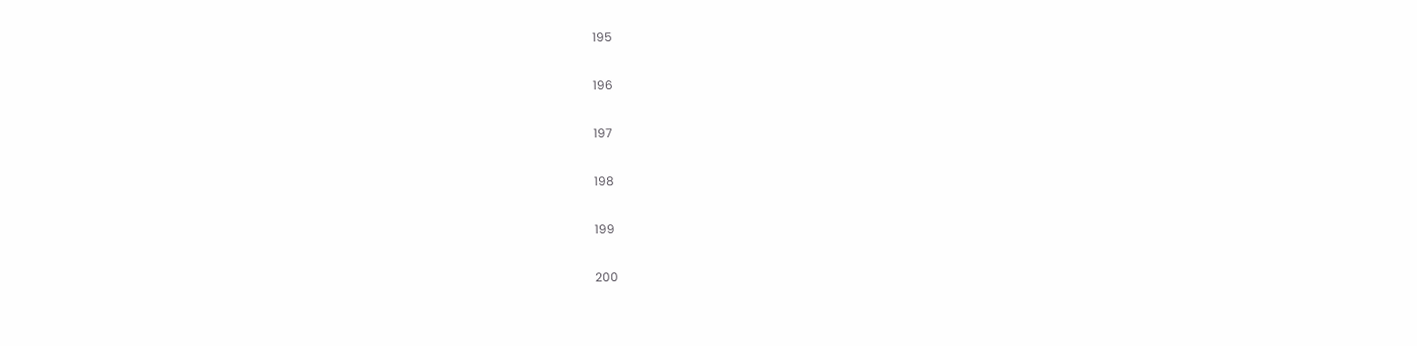195

196

197

198

199

200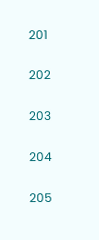201

202

203

204

205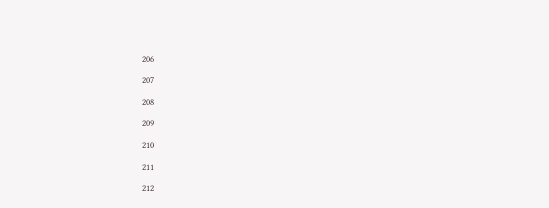206

207

208

209

210

211

212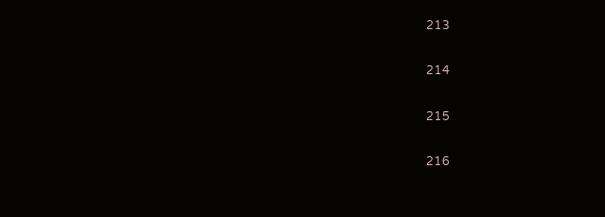213

214

215

216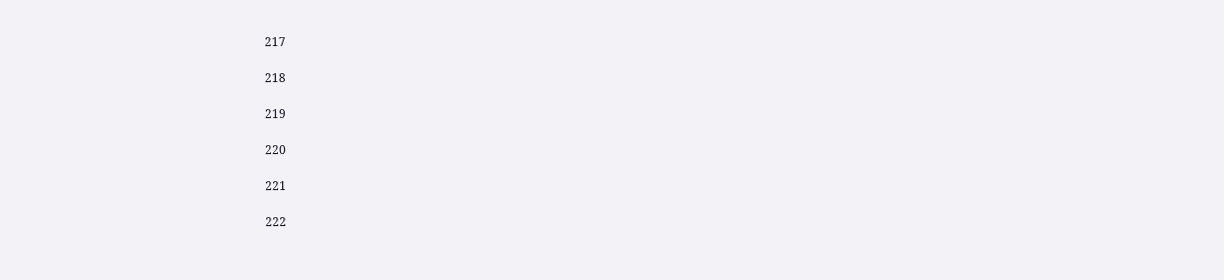217

218

219

220

221

222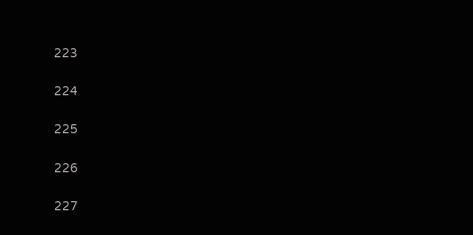223

224

225

226

227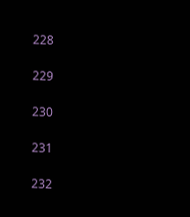228

229

230

231

232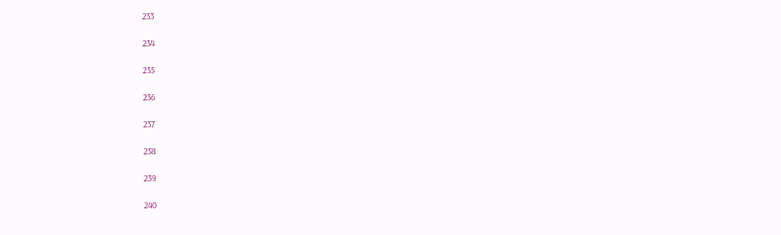233

234

235

236

237

238

239

240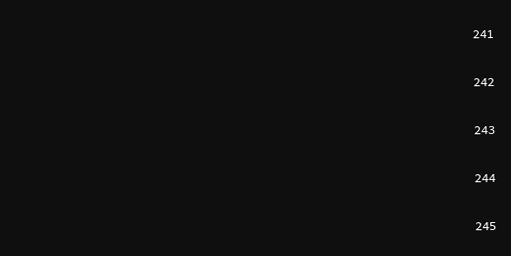241

242

243

244

245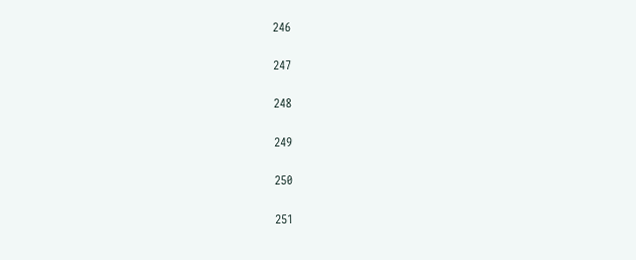246

247

248

249

250

251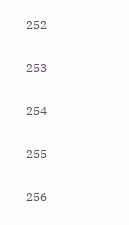252

253

254

255

256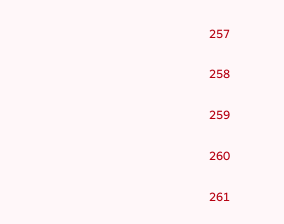257

258

259

260

261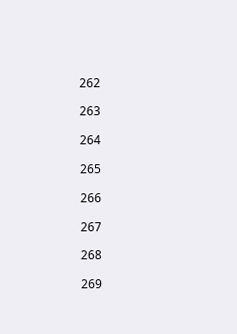262

263

264

265

266

267

268

269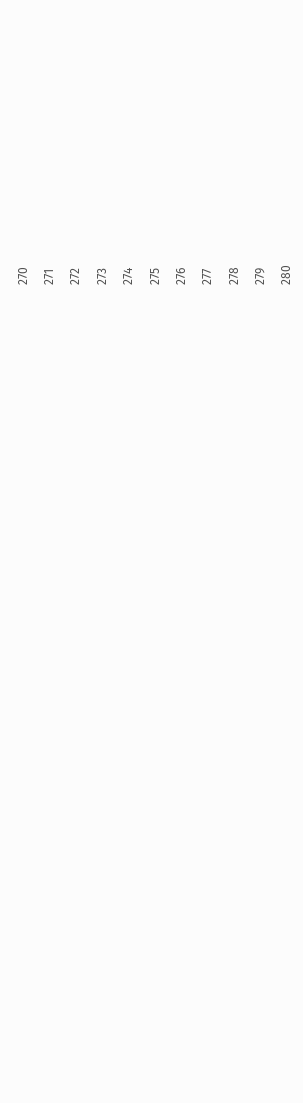270

271

272

273

274

275

276

277

278

279

280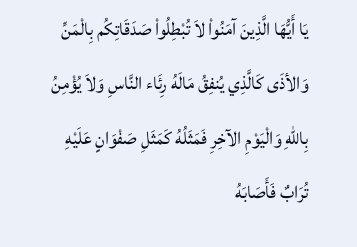يَا أَيُّهَا الَّذِينَ آمَنُواْ لاَ تُبْطِلُواْ صَدَقَاتِكُم بِالْمَنِّ وَالأذَى كَالَّذِي يُنفِقُ مَالَهُ رِئَاء النَّاسِ وَلاَ يُؤْمِنُ بِاللّهِ وَالْيَوْمِ الآخِرِ فَمَثَلُهُ كَمَثَلِ صَفْوَانٍ عَلَيْهِ تُرَابٌ فَأَصَابَهُ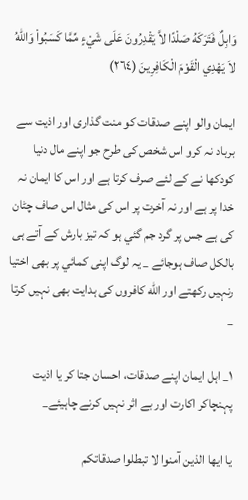وَابِلٌ فَتَرَكَهُ صَلْدًا لاَّ يَقْدِرُونَ عَلَى شَيْءٍ مِّمَّا كَسَبُواْ وَاللّهُ لاَ يَهْدِي الْقَوْمَ الْكَافِرِينَ (٢٦٤)

ايمان والو اپنے صدقات كو منت گذارى اور اذيت سے برباد نہ كرو اس شخص كى طرح جو اپنے مال دنيا كودكھا نے كے لئے صرف كرتا ہے اور اس كا ايمان نہ خدا پر ہے اور نہ آخرت پر اس كى مثال اس صاف چٹان كى ہے جس پر گرد جم گئي ہو كہ تيز بارش كے آتے ہى بالكل صاف ہوجائے _ يہ لوگ اپنى كمائي پر بھى اختيا رنہيں ركھتے اور الله كافروں كى ہدايت بھى نہيں كرتا _

١_ اہل ايمان اپنے صدقات، احسان جتا كر يا اذيت پہنچاكر اكارت اور بے اثر نہيں كرنے چاہيئے_

يا ايها الذين آمنوا لا تبطلوا صدقاتكم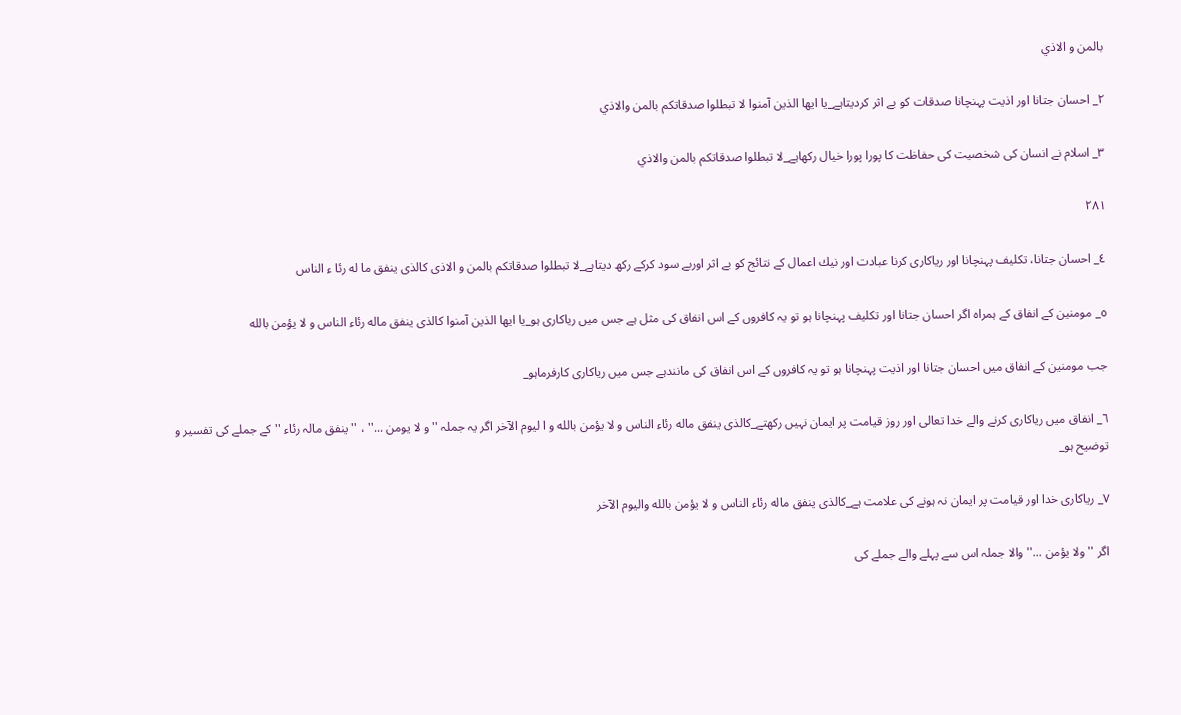بالمن و الاذي

٢_ احسان جتانا اور اذيت پہنچانا صدقات كو بے اثر كرديتاہے_يا ايها الذين آمنوا لا تبطلوا صدقاتكم بالمن والاذي

٣_ اسلام نے انسان كى شخصيت كى حفاظت كا پورا پورا خيال ركھاہے_لا تبطلوا صدقاتكم بالمن والاذي

۲۸۱

٤_ احسان جتانا، تكليف پہنچانا اور رياكارى كرنا عبادت اور نيك اعمال كے نتائج كو بے اثر اوربے سود كركے ركھ ديتاہے_لا تبطلوا صدقاتكم بالمن و الاذى كالذى ينفق ما له رئا ء الناس

٥_ مومنين كے انفاق كے ہمراہ اگر احسان جتانا اور تكليف پہنچانا ہو تو يہ كافروں كے اس انفاق كى مثل ہے جس ميں رياكارى ہو_يا ايها الذين آمنوا كالذى ينفق ماله رئاء الناس و لا يؤمن بالله

جب مومنين كے انفاق ميں احسان جتانا اور اذيت پہنچانا ہو تو يہ كافروں كے اس انفاق كى مانندہے جس ميں رياكارى كارفرماہو_

٦_ انفاق ميں رياكارى كرنے والے خدا تعالى اور روز قيامت پر ايمان نہيں ركھتے_كالذى ينفق ماله رئاء الناس و لا يؤمن بالله و ا ليوم الآخر اگر يہ جملہ ''و لا يومن ...'' ، ''ينفق مالہ رئاء ''كے جملے كى تفسير و توضيح ہو_

٧_ رياكارى خدا اور قيامت پر ايمان نہ ہونے كى علامت ہے_كالذى ينفق ماله رئاء الناس و لا يؤمن بالله واليوم الآخر

اگر '' ولا يؤمن ...''والا جملہ اس سے پہلے والے جملے كى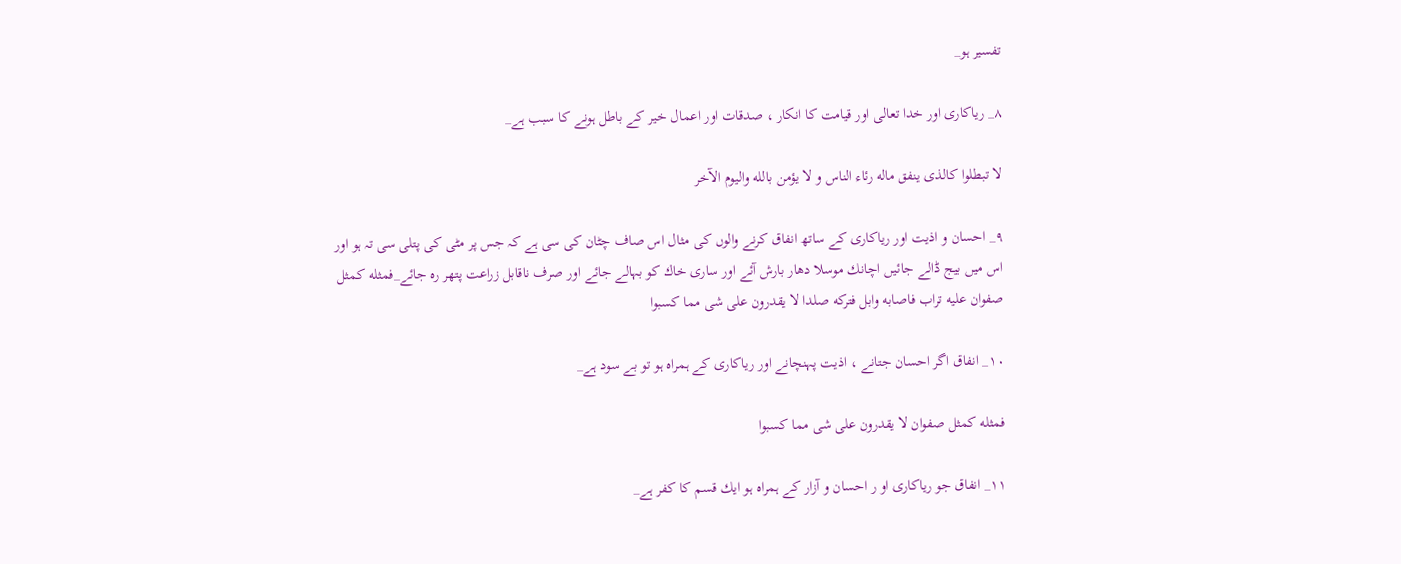تفسير ہو_

٨_ رياكارى اور خدا تعالى اور قيامت كا انكار ، صدقات اور اعمال خير كے باطل ہونے كا سبب ہے_

لا تبطلوا كالذى ينفق ماله رئاء الناس و لا يؤمن بالله واليوم الآخر

٩_ احسان و اذيت اور رياكارى كے ساتھ انفاق كرنے والوں كى مثال اس صاف چٹان كى سى ہے كہ جس پر مٹى كى پتلى سى تہ ہو اور اس ميں بيج ڈالے جائيں اچانك موسلا دھار بارش آئے اور سارى خاك كو بہالے جائے اور صرف ناقابل زراعت پتھر رہ جائے_فمثله كمثل صفوان عليه تراب فاصابه وابل فتركه صلدا لا يقدرون على شى مما كسبوا

١٠_ انفاق اگر احسان جتانے ، اذيت پہنچانے اور رياكارى كے ہمراہ ہو تو بے سود ہے_

فمثله كمثل صفوان لا يقدرون على شى مما كسبوا

١١_ انفاق جو رياكارى او ر احسان و آزار كے ہمراہ ہو ايك قسم كا كفر ہے_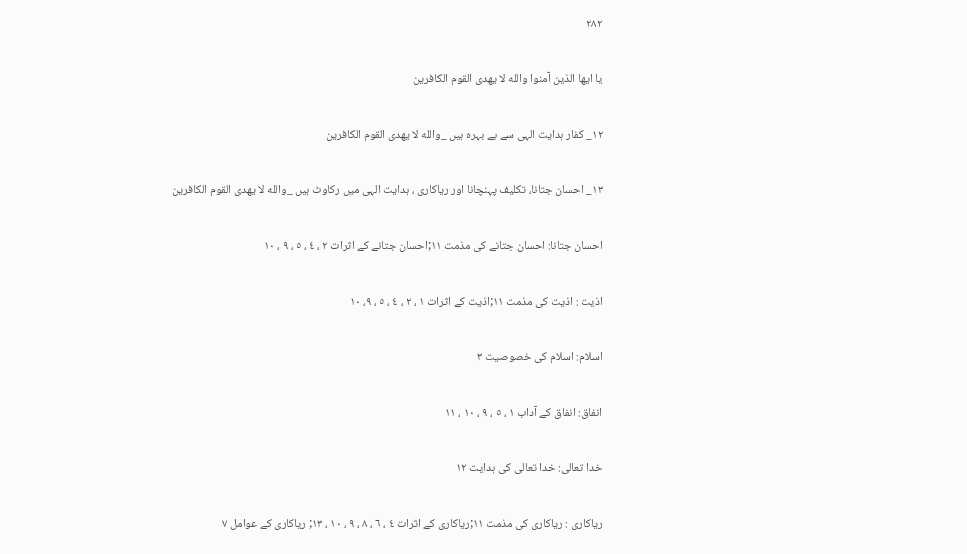۲۸۲

يا ايها الذين آمنوا والله لا يهدى القوم الكافرين

١٢_ كفار ہدايت الہى سے بے بہرہ ہيں _والله لا يهدى القوم الكافرين

١٣_ احسان جتانا، تكليف پہنچانا اور رياكارى ، ہدايت الہى ميں ركاوٹ ہيں _والله لا يهدى القوم الكافرين

احسان جتانا: احسان جتانے كى مذمت ١١;احسان جتانے كے اثرات ٢ ، ٤ ، ٥ ، ٩ ، ١٠

اذيت : اذيت كى مذمت ١١;اذيت كے اثرات ١ ، ٢ ، ٤ ، ٥ ، ٩، ١٠

اسلام: اسلام كى خصوصيت ٣

انفاق: انفاق كے آداب ١ ، ٥ ، ٩ ، ١٠ ، ١١

خدا تعالى: خدا تعالى كى ہدايت ١٢

رياكارى : رياكارى كى مذمت ١١;رياكارى كے اثرات ٤ ، ٦ ، ٨ ، ٩ ، ١٠ ، ١٣; رياكارى كے عوامل ٧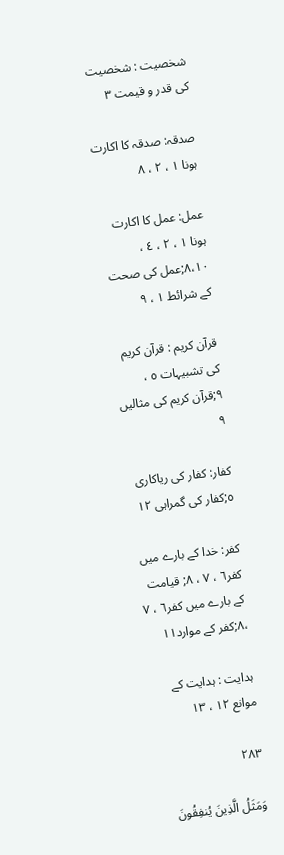شخصيت : شخصيت كى قدر و قيمت ٣

صدقہ: صدقہ كا اكارت ہونا ١ ، ٢ ، ٨

عمل: عمل كا اكارت ہونا ١ ، ٢ ، ٤ ، ٨،١٠;عمل كى صحت كے شرائط ١ ، ٩

قرآن كريم : قرآن كريم كى تشبيہات ٥ ، ٩;قرآن كريم كى مثاليں ٩

كفار: كفار كى رياكارى ٥;كفار كى گمراہى ١٢

كفر: خدا كے بارے ميں كفر٦ ، ٧ ، ٨; قيامت كے بارے ميں كفر٦ ، ٧ ،٨;كفر كے موارد١١

ہدايت : ہدايت كے موانع ١٢ ، ١٣

۲۸۳

وَمَثَلُ الَّذِينَ يُنفِقُونَ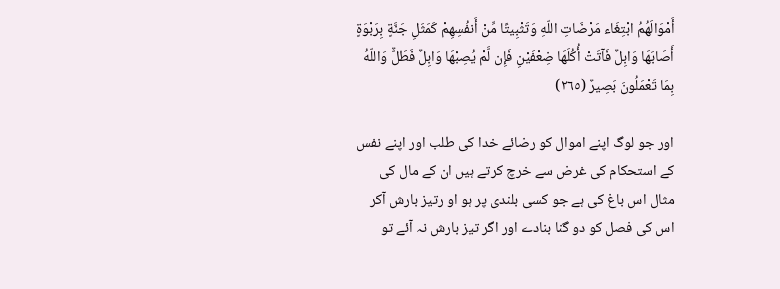أَمْوَالَهُمُ ابْتِغَاء مَرْضَاتِ اللّهِ وَتَثْبِيتًا مِّنْ أَنفُسِهِمْ كَمَثَلِ جَنَّةٍ بِرَبْوَةٍ أَصَابَهَا وَابِلٌ فَآتَتْ أُكُلَهَا ضِعْفَيْنِ فَإِن لَّمْ يُصِبْهَا وَابِلٌ فَطَلٌّ وَاللّهُ بِمَا تَعْمَلُونَ بَصِيرٌ (٢٦٥)

اور جو لوگ اپنے اموال كو رضائے خدا كى طلب اور اپنے نفس كے استحكام كى غرض سے خرچ كرتے ہيں ان كے مال كى مثال اس باغ كى ہے جو كسى بلندى پر ہو او رتيز بارش آكر اس كى فصل كو دو گنا بنادے اور اگر تيز بارش نہ آئے تو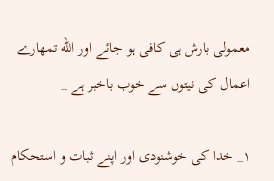معمولى بارش ہى كافى ہو جائے اور الله تمھارے اعمال كى نيتوں سے خوب باخبر ہے _

١_ خدا كى خوشنودى اور اپنے ثبات و استحكام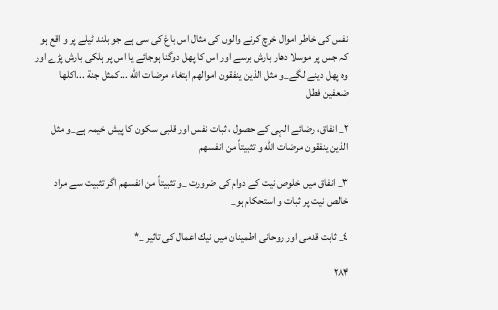نفس كى خاطر اموال خرچ كرنے والوں كى مثال اس باغ كى سى ہے جو بلند ٹيلے پر و اقع ہو كہ جس پر موسلا دھار بارش برسے اور اس كا پھل دوگنا ہوجائے يا اس پر ہلكى بارش پڑے اور وہ پھل دينے لگے_و مثل الذين ينفقون اموالهم ابتغاء مرضات الله ...كمثل جنة ...اكلها ضعفين فطل

٢_ انفاق، رضائے الہى كے حصول ، ثبات نفس اور قلبى سكون كا پيش خيمہ ہے_و مثل الذين ينفقون مرضات الله و تثبيتاً من انفسهم

٣_ انفاق ميں خلوص نيت كے دوام كى ضرورت _و تثبيتاً من انفسهم اگر تثبيت سے مراد خالص نيت پر ثبات و استحكام ہو_

٤_ ثابت قدمى اور روحانى اطمينان ميں نيك اعمال كى تاثير _*

۲۸۴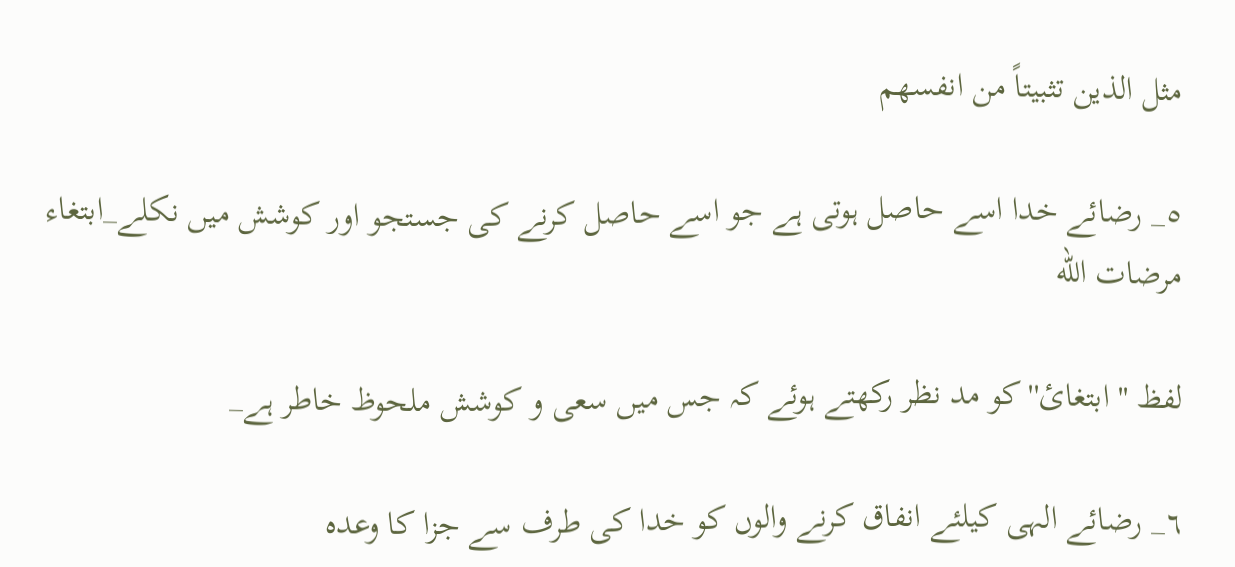مثل الذين تثبيتاً من انفسهم

٥_ رضائے خدا اسے حاصل ہوتى ہے جو اسے حاصل كرنے كى جستجو اور كوشش ميں نكلے_ابتغاء مرضات الله

لفظ '' ابتغائ''كو مد نظر ركھتے ہوئے كہ جس ميں سعى و كوشش ملحوظ خاطر ہے_

٦_ رضائے الہى كيلئے انفاق كرنے والوں كو خدا كى طرف سے جزا كا وعدہ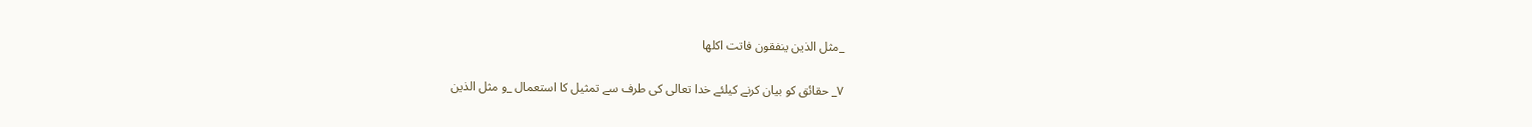_مثل الذين ينفقون فاتت اكلها

٧_ حقائق كو بيان كرنے كيلئے خدا تعالى كى طرف سے تمثيل كا استعمال _و مثل الذين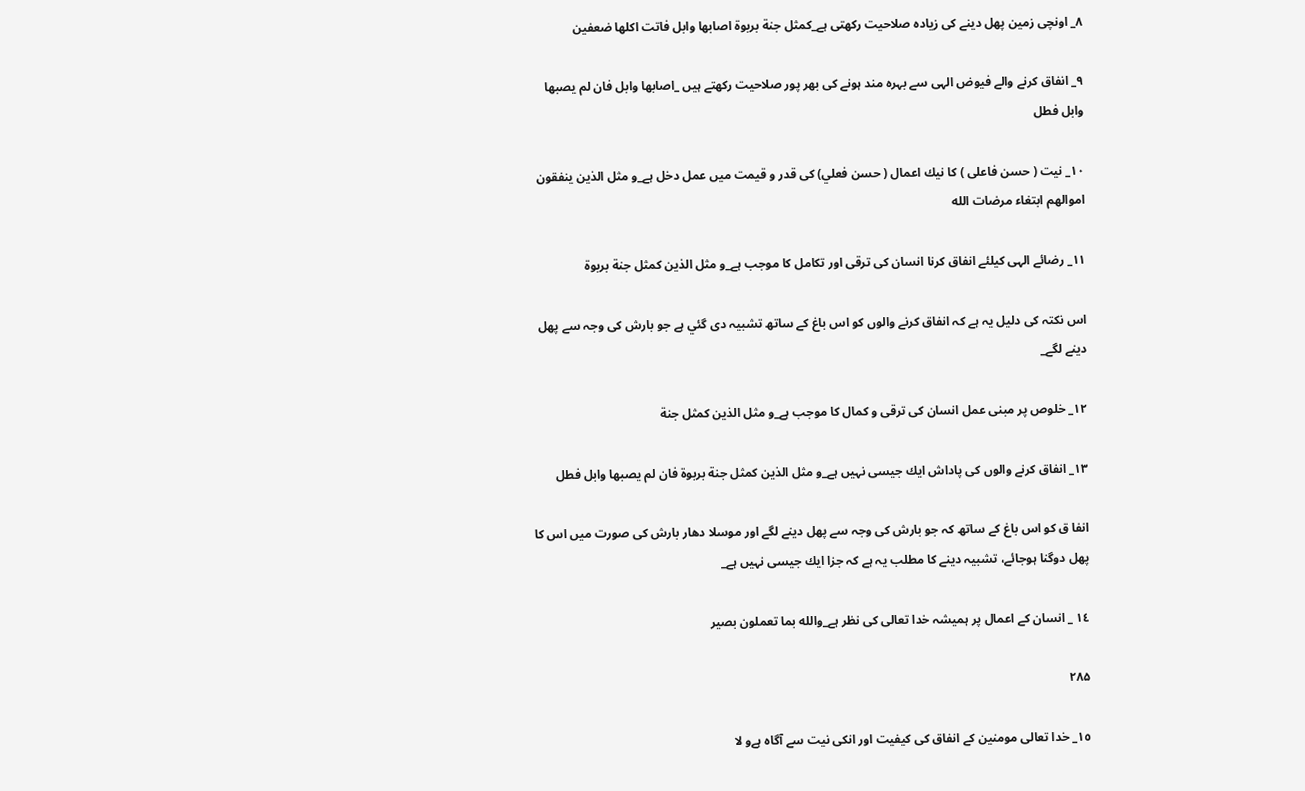٨_ اونچى زمين پھل دينے كى زيادہ صلاحيت ركھتى ہے_كمثل جنة بربوة اصابها وابل فاتت اكلها ضعفين

٩_ انفاق كرنے والے فيوض الہى سے بہرہ مند ہونے كى بھر پور صلاحيت ركھتے ہيں _اصابها وابل فان لم يصبها وابل فطل

١٠_ نيت ( حسن فاعلى ) كا نيك اعمال ( حسن فعلي) كى قدر و قيمت ميں عمل دخل ہے_و مثل الذين ينفقون اموالهم ابتغاء مرضات الله

١١_ رضائے الہى كيلئے انفاق كرنا انسان كى ترقى اور تكامل كا موجب ہے_و مثل الذين كمثل جنة بربوة

اس نكتہ كى دليل يہ ہے كہ انفاق كرنے والوں كو اس باغ كے ساتھ تشبيہ دى گئي ہے جو بارش كى وجہ سے پھل دينے لگے_

١٢_ خلوص پر مبنى عمل انسان كى ترقى و كمال كا موجب ہے_و مثل الذين كمثل جنة

١٣_ انفاق كرنے والوں كى پاداش ايك جيسى نہيں ہے_و مثل الذين كمثل جنة بربوة فان لم يصبها وابل فطل

انفا ق كو اس باغ كے ساتھ كہ جو بارش كى وجہ سے پھل دينے لگے اور موسلا دھار بارش كى صورت ميں اس كا پھل دوگنا ہوجائے، تشبيہ دينے كا مطلب يہ ہے كہ جزا ايك جيسى نہيں ہے_

١٤ _ انسان كے اعمال پر ہميشہ خدا تعالى كى نظر ہے_والله بما تعملون بصير

۲۸۵

١٥_ خدا تعالى مومنين كے انفاق كى كيفيت اور انكى نيت سے آگاہ ہےو لا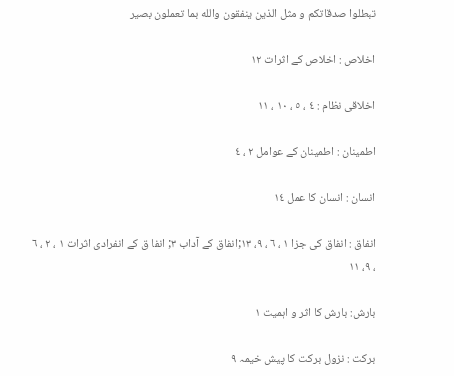تبطلوا صدقاتكم و مثل الذين ينفقون والله بما تعملون بصير

اخلاص : اخلاص كے اثرات ١٢

اخلاقى نظام : ٤ ، ٥ ، ١٠ ، ١١

اطمينان : اطمينان كے عوامل ٢ ، ٤

انسان : انسان كا عمل ١٤

انفاق : انفاق كى جزا ١ ، ٦ ، ٩، ١٣;انفاق كے آداب ٣; انفا ق كے انفرادى اثرات ١ ، ٢ ، ٦ ، ٩، ١١

بارش: بارش كا اثر و اہميت ١

بركت : نزول بركت كا پيش خيمہ ٩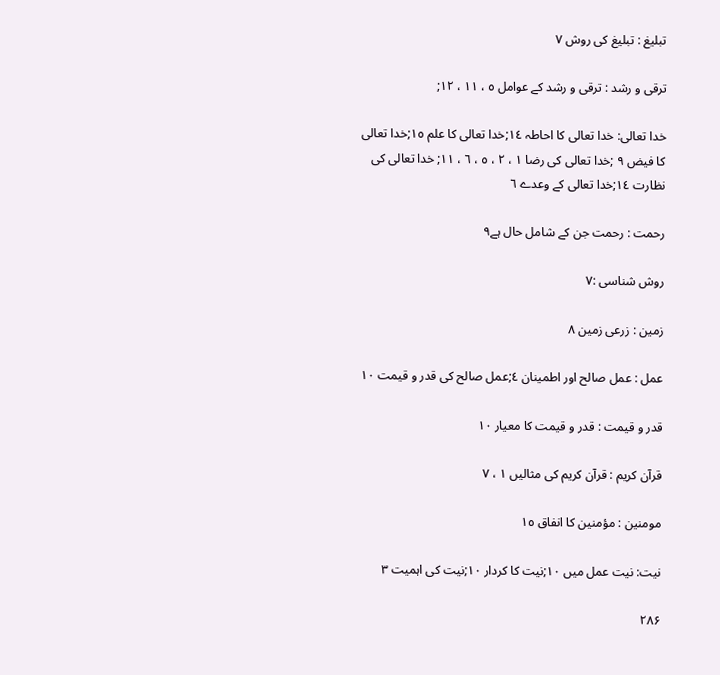تبليغ : تبليغ كى روش ٧

ترقى و رشد : ترقى و رشد كے عوامل ٥ ، ١١ ، ١٢;

خدا تعالى: خدا تعالى كا احاطہ ١٤;خدا تعالى كا علم ١٥;خدا تعالى كا فيض ٩ ;خدا تعالى كى رضا ١ ، ٢ ، ٥ ، ٦ ، ١١; خدا تعالى كى نظارت ١٤;خدا تعالى كے وعدے ٦

رحمت : رحمت جن كے شامل حال ہے٩

روش شناسى :٧

زمين : زرعى زمين ٨

عمل : عمل صالح اور اطمينان ٤;عمل صالح كى قدر و قيمت ١٠

قدر و قيمت : قدر و قيمت كا معيار ١٠

قرآن كريم : قرآن كريم كى مثاليں ١ ، ٧

مومنين : مؤمنين كا انفاق ١٥

نيت: نيت عمل ميں ١٠;نيت كا كردار ١٠;نيت كى اہميت ٣

۲۸۶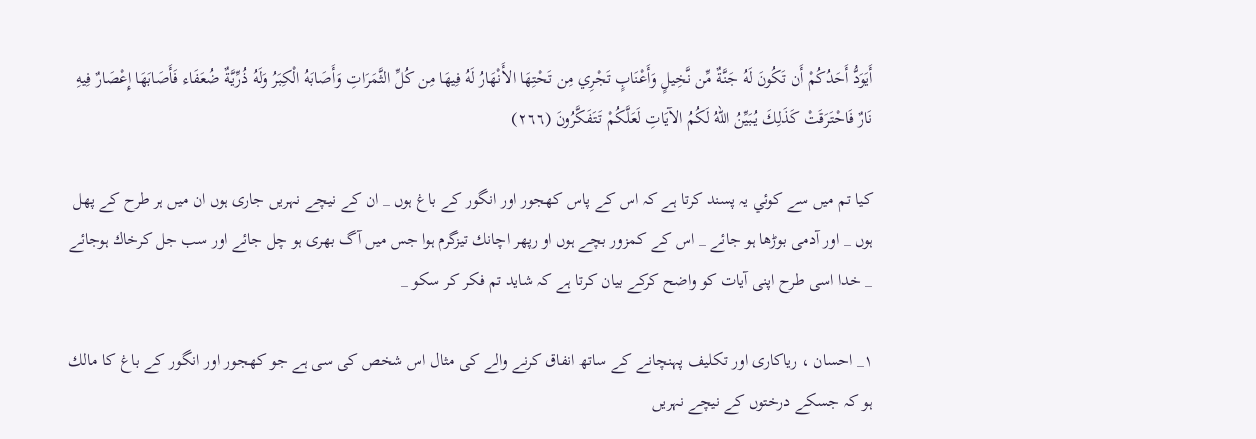أَيَوَدُّ أَحَدُكُمْ أَن تَكُونَ لَهُ جَنَّةٌ مِّن نَّخِيلٍ وَأَعْنَابٍ تَجْرِي مِن تَحْتِهَا الأَنْهَارُ لَهُ فِيهَا مِن كُلِّ الثَّمَرَاتِ وَأَصَابَهُ الْكِبَرُ وَلَهُ ذُرِّيَّةٌ ضُعَفَاء فَأَصَابَهَا إِعْصَارٌ فِيهِ نَارٌ فَاحْتَرَقَتْ كَذَلِكَ يُبَيِّنُ اللّهُ لَكُمُ الآيَاتِ لَعَلَّكُمْ تَتَفَكَّرُونَ (٢٦٦)

كيا تم ميں سے كوئي يہ پسند كرتا ہے كہ اس كے پاس كھجور اور انگور كے باغ ہوں _ ان كے نيچے نہريں جارى ہوں ان ميں ہر طرح كے پھل ہوں _ اور آدمى بوڑھا ہو جائے _ اس كے كمزور بچے ہوں او رپھر اچانك تيزگرم ہوا جس ميں آگ بھرى ہو چل جائے اور سب جل كرخاك ہوجائے _ خدا اسى طرح اپنى آيات كو واضح كركے بيان كرتا ہے كہ شايد تم فكر كر سكو _

١_ احسان ، رياكارى اور تكليف پہنچانے كے ساتھ انفاق كرنے والے كى مثال اس شخص كى سى ہے جو كھجور اور انگور كے باغ كا مالك ہو كہ جسكے درختوں كے نيچے نہريں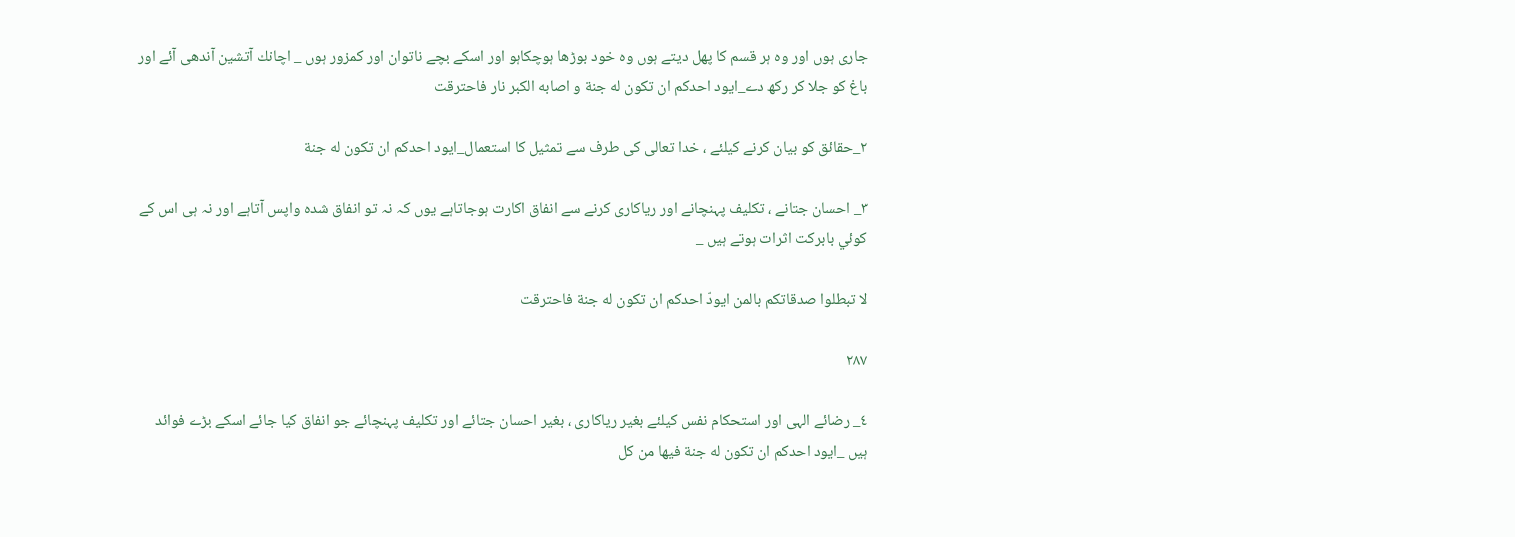جارى ہوں اور وہ ہر قسم كا پھل ديتے ہوں وہ خود بوڑھا ہوچكاہو اور اسكے بچے ناتوان اور كمزور ہوں _ اچانك آتشين آندھى آئے اور باغ كو جلا كر ركھ دے_ايود احدكم ان تكون له جنة و اصابه الكبر نار فاحترقت

٢_حقائق كو بيان كرنے كيلئے ، خدا تعالى كى طرف سے تمثيل كا استعمال_ايود احدكم ان تكون له جنة

٣_ احسان جتانے ، تكليف پہنچانے اور رياكارى كرنے سے انفاق اكارت ہوجاتاہے يوں كہ نہ تو انفاق شدہ واپس آتاہے اور نہ ہى اس كے كوئي بابركت اثرات ہوتے ہيں _

لا تبطلوا صدقاتكم بالمن ايودّ احدكم ان تكون له جنة فاحترقت

۲۸۷

٤_ رضائے الہى اور استحكام نفس كيلئے بغير رياكارى ، بغير احسان جتائے اور تكليف پہنچائے جو انفاق كيا جائے اسكے بڑے فوائد ہيں _ايود احدكم ان تكون له جنة فيها من كل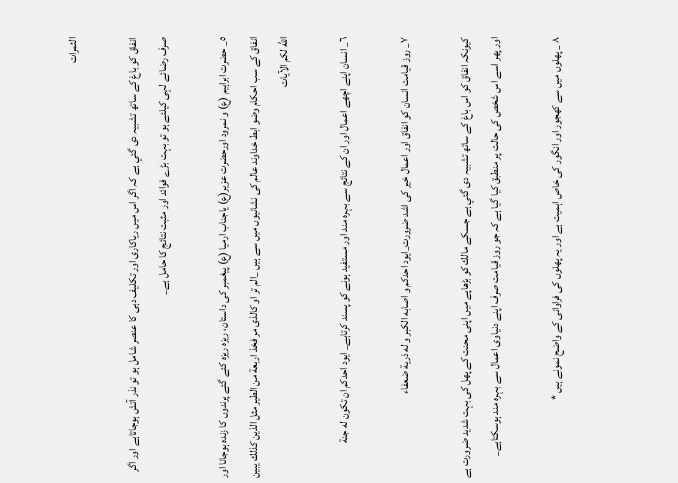الثمرات

انفاق كو باغ كے ساتھ تشبيہ دى گئي ہے كہ اگر اس ميں رياكارى اور تكليف دہى كا عنصر شامل ہو تو نذر آتش ہوجاتاہے اور اگر صرف رضائے لہى كيلئے ہو تو بہت بڑے فوائد اور مثبت نتائج كا حامل ہے_

٥_ حضرت ابراہيم (ع) و نمرود اورحضرت عزير(ع) ياجناب ارميا (ع) پيغمبر كى داستان، ريزہ ريزہ كئے گئے پرندوں كا زندہ ہوجانا اور انفاق كے سب احكام وضو ابط خداوند عالم كى نشانيوں ميں سے ہيں _الم تر او كالذى مر فخذ اربعة من الطير مثل الذين كذلك يبين الله لكم الآيات

٦_ انسان اپنے اچھے اعمال اور ان كے نتائج سے بہرہ مند اور مستفيد ہونے كو پسند كرتاہے_ ايود احدكم ان تكون له جنة

٧_ روز قيامت انسان كو انفاق اور اعمال خير كى اشد ضرورت_ايود احدكم و اصابه الكبر و له ذرية ضعفاء

كيونكہ انفاق كو اس باغ كے ساتھ تشبيہ دى گئي ہے جسكے مالك كو بڑھاپے ميں اپنى محنت كے پھل كى بہت شديد ضرورت ہے اور پھر اسے اس شخص كى حالت پر منطبق كيا گيا ہے كہ جو روز قيامت صرف اپنے دنياوى اعمال سے بہرہ مند ہوسكتاہے_

٨ _ پھلوں ميں سے كھجور اور انگور كى خاص اہميت ہے اور يہ پھلوں كى فراوانى كے واضح نمونے ہيں *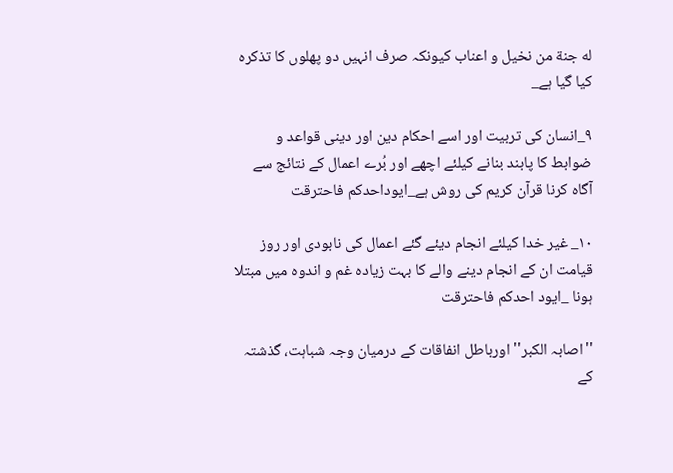له جنة من نخيل و اعناب كيونكہ صرف انہيں دو پھلوں كا تذكرہ كيا گيا ہے_

٩_انسان كى تربيت اور اسے احكام دين اور دينى قواعد و ضوابط كا پابند بنانے كيلئے اچھے اور بُرے اعمال كے نتائج سے آگاہ كرنا قرآن كريم كى روش ہے_ايوداحدكم فاحترقت

١٠_ غير خدا كيلئے انجام ديئے گئے اعمال كى نابودى اور روز قيامت ان كے انجام دينے والے كا بہت زيادہ غم و اندوہ ميں مبتلا ہونا _ايود احدكم فاحترقت

''اصابہ الكبر'' اورباطل انفاقات كے درميان وجہ شباہت، گذشتہ كے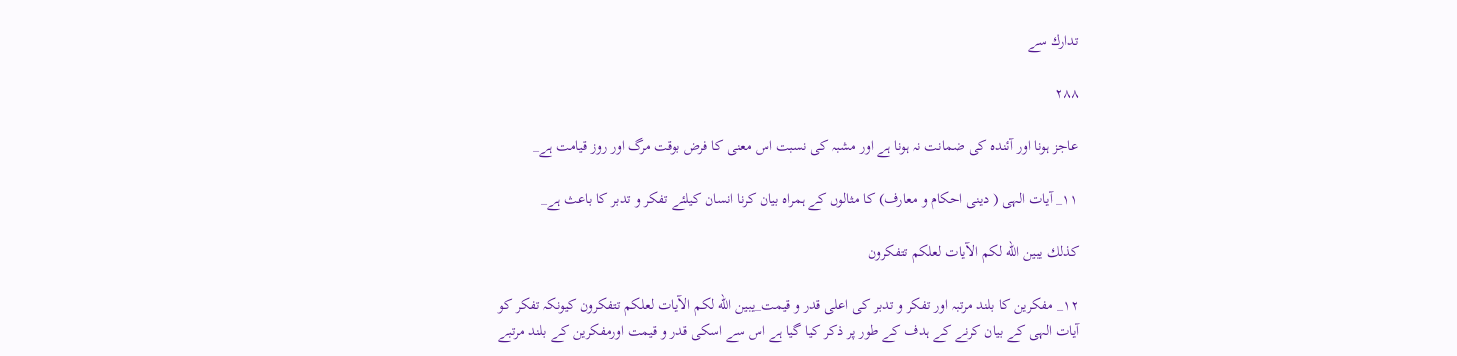تدارك سے

۲۸۸

عاجز ہونا اور آئندہ كى ضمانت نہ ہونا ہے اور مشبہ كى نسبت اس معنى كا فرض بوقت مرگ اور روز قيامت ہے_

١١_ آيات الہى ( دينى احكام و معارف) كا مثالوں كے ہمراہ بيان كرنا انسان كيلئے تفكر و تدبر كا باعث ہے_

كذلك يبين الله لكم الآيات لعلكم تتفكرون

١٢_ مفكرين كا بلند مرتبہ اور تفكر و تدبر كى اعلى قدر و قيمت_يبين الله لكم الآيات لعلكم تتفكرون كيونكہ تفكر كو آيات الہى كے بيان كرنے كے ہدف كے طور پر ذكر كيا گيا ہے اس سے اسكى قدر و قيمت اورمفكرين كے بلند مرتبے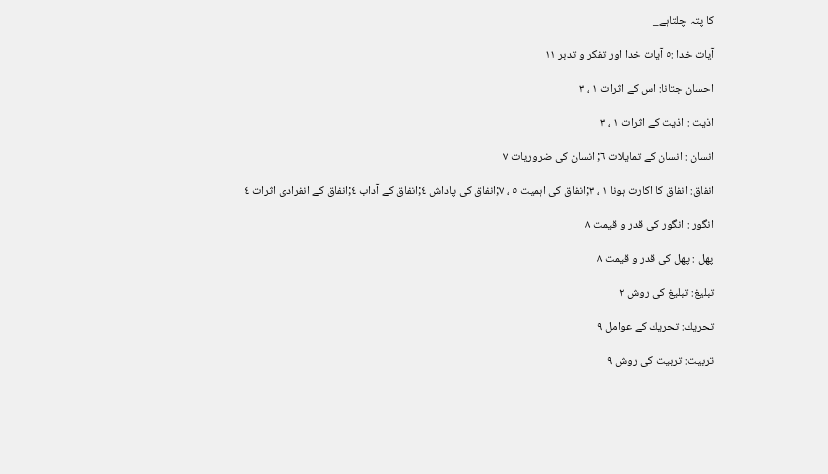كا پتہ چلتاہے_

آيات خدا :٥ آيات خدا اور تفكر و تدبر ١١

احسان جتانا: اس كے اثرات ١ ، ٣

اذيت : اذيت كے اثرات ١ ، ٣

انسان : انسان كے تمايلات ٦; انسان كى ضروريات ٧

انفاق: انفاق كا اكارت ہونا ١ ، ٣;انفاق كى اہميت ٥ ، ٧;انفاق كى پاداش ٤;انفاق كے آداب ٤;انفاق كے انفرادى اثرات ٤

انگور : انگور كى قدر و قيمت ٨

پھل : پھل كى قدر و قيمت ٨

تبليغ: تبليغ كى روش ٢

تحريك: تحريك كے عوامل ٩

تربيت: تربيت كى روش ٩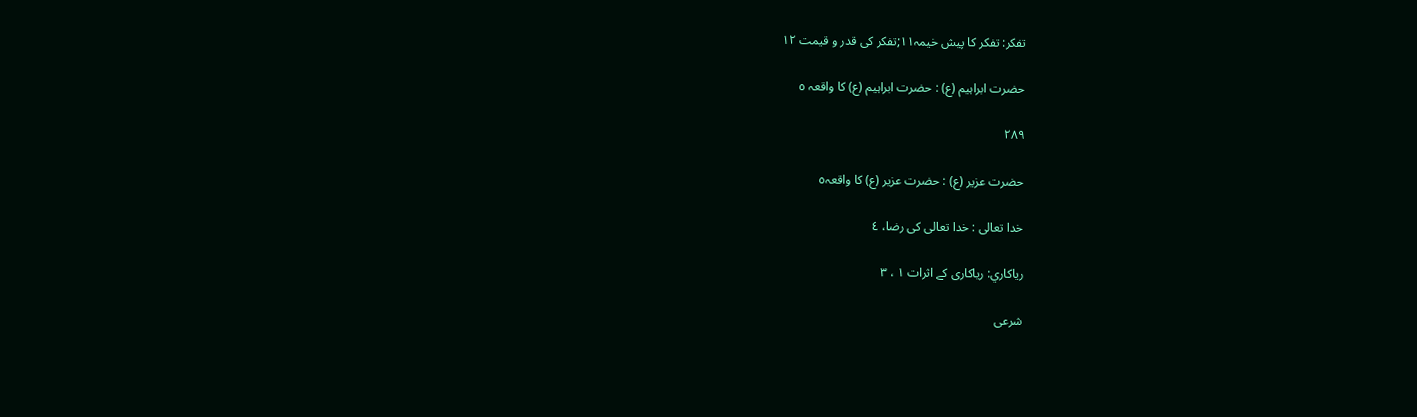تفكر: تفكر كا پيش خيمہ١١;تفكر كى قدر و قيمت ١٢

حضرت ابراہيم (ع) : حضرت ابراہيم (ع) كا واقعہ ٥

۲۸۹

حضرت عزير (ع) : حضرت عزير (ع) كا واقعہ٥

خدا تعالى : خدا تعالى كى رضا، ٤

رياكاري: رياكارى كے اثرات ١ ، ٣

شرعى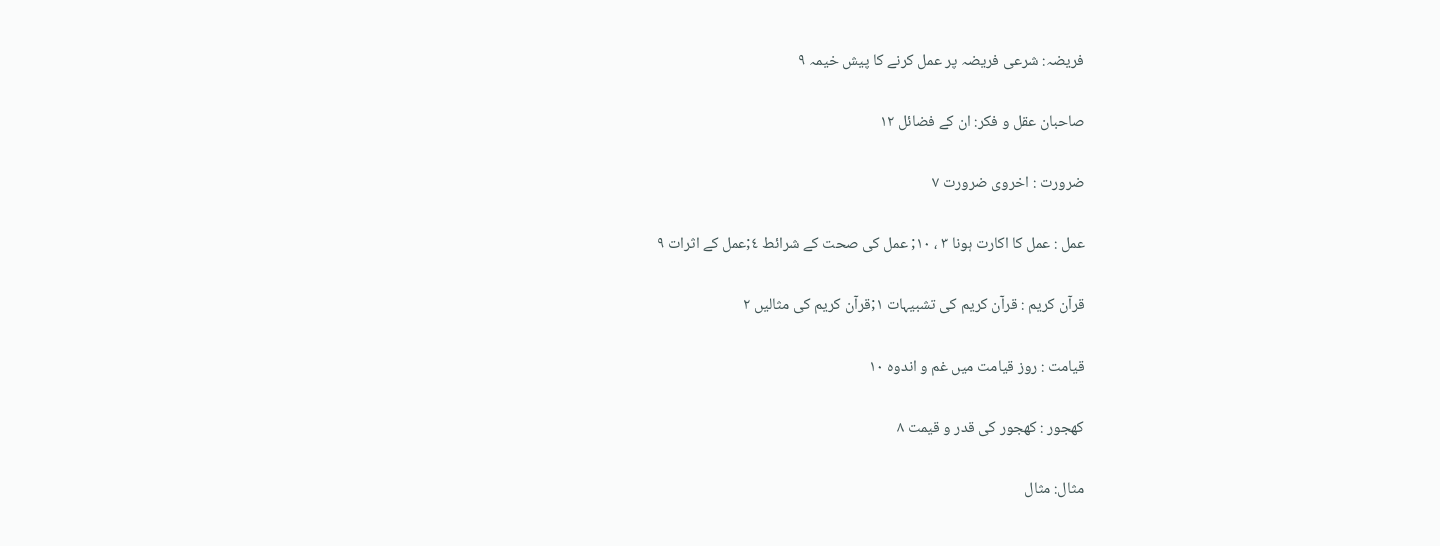فريضہ: شرعى فريضہ پر عمل كرنے كا پيش خيمہ ٩

صاحبان عقل و فكر: ان كے فضائل ١٢

ضرورت : اخروى ضرورت ٧

عمل : عمل كا اكارت ہونا ٣ ، ١٠; عمل كى صحت كے شرائط ٤;عمل كے اثرات ٩

قرآن كريم : قرآن كريم كى تشبيہات ١;قرآن كريم كى مثاليں ٢

قيامت : روز قيامت ميں غم و اندوہ ١٠

كھجور : كھجور كى قدر و قيمت ٨

مثال: مثال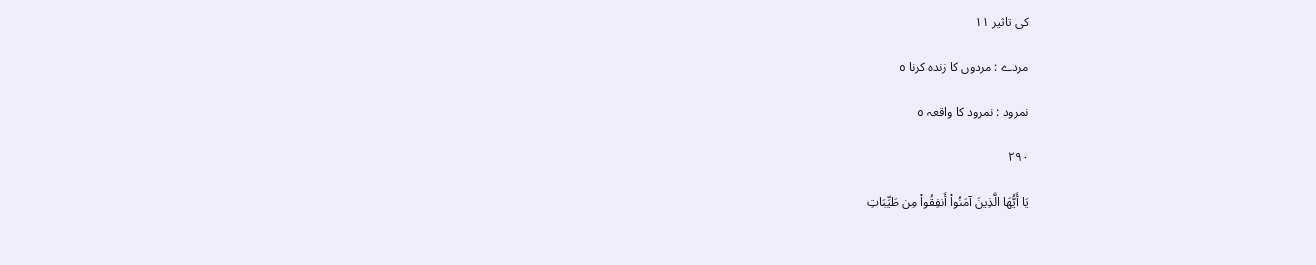كى تاثير ١١

مردے : مردوں كا زندہ كرنا ٥

نمرود : نمرود كا واقعہ ٥

۲۹۰

يَا أَيُّهَا الَّذِينَ آمَنُواْ أَنفِقُواْ مِن طَيِّبَاتِ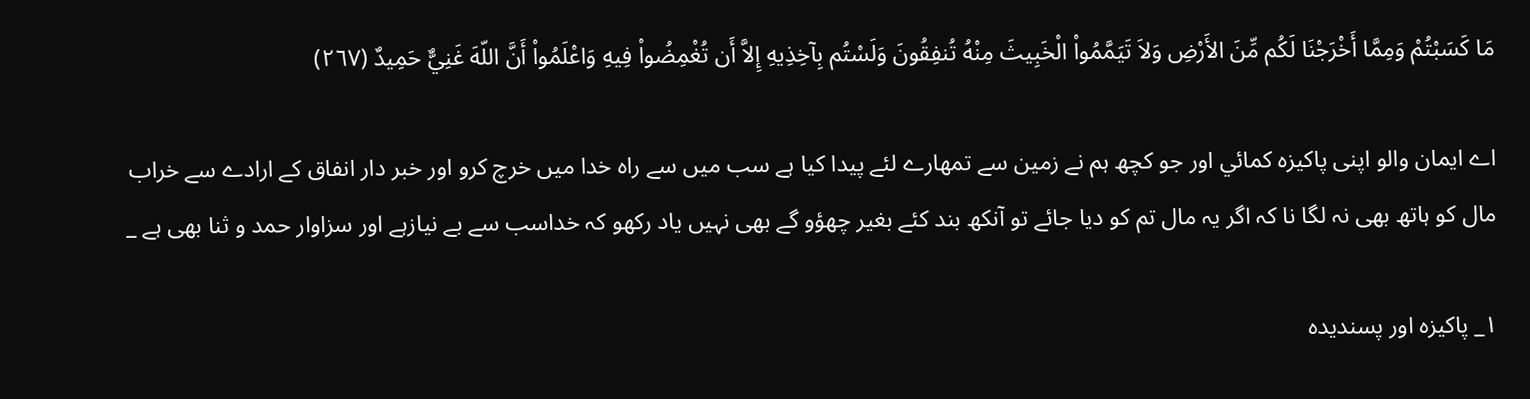مَا كَسَبْتُمْ وَمِمَّا أَخْرَجْنَا لَكُم مِّنَ الأَرْضِ وَلاَ تَيَمَّمُواْ الْخَبِيثَ مِنْهُ تُنفِقُونَ وَلَسْتُم بِآخِذِيهِ إِلاَّ أَن تُغْمِضُواْ فِيهِ وَاعْلَمُواْ أَنَّ اللّهَ غَنِيٌّ حَمِيدٌ (٢٦٧)

اے ايمان والو اپنى پاكيزہ كمائي اور جو كچھ ہم نے زمين سے تمھارے لئے پيدا كيا ہے سب ميں سے راہ خدا ميں خرچ كرو اور خبر دار انفاق كے ارادے سے خراب مال كو ہاتھ بھى نہ لگا نا كہ اگر يہ مال تم كو ديا جائے تو آنكھ بند كئے بغير چھؤو گے بھى نہيں ياد ركھو كہ خداسب سے بے نيازہے اور سزاوار حمد و ثنا بھى ہے _

١_ پاكيزہ اور پسنديدہ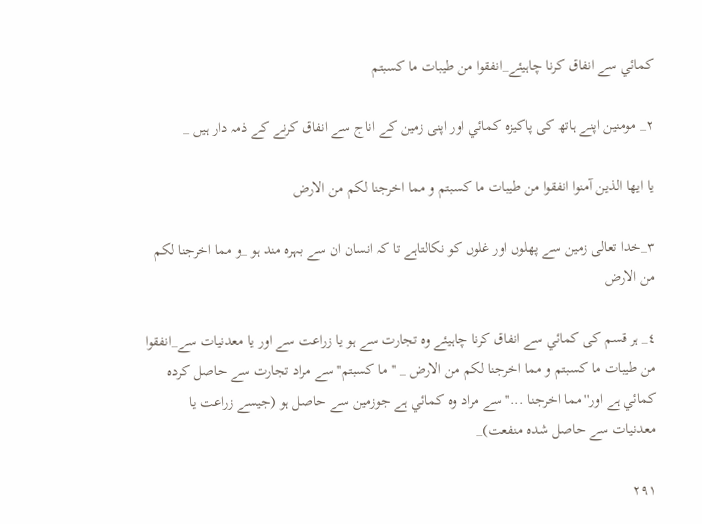كمائي سے انفاق كرنا چاہيئے_انفقوا من طيبات ما كسبتم

٢_ مومنين اپنے ہاتھ كى پاكيزہ كمائي اور اپنى زمين كے اناج سے انفاق كرنے كے ذمہ دار ہيں _

يا ايها الذين آمنوا انفقوا من طيبات ما كسبتم و مما اخرجنا لكم من الارض

٣_خدا تعالى زمين سے پھلوں اور غلوں كو نكالتاہے تا كہ انسان ان سے بہرہ مند ہو _و مما اخرجنا لكم من الارض

٤_ ہر قسم كى كمائي سے انفاق كرنا چاہيئے وہ تجارت سے ہو يا زراعت سے اور يا معدنيات سے_انفقوا من طيبات ما كسبتم و مما اخرجنا لكم من الارض _ ''ما كسبتم''سے مراد تجارت سے حاصل كردہ كمائي ہے اور''مما اخرجنا ...''سے مراد وہ كمائي ہے جوزمين سے حاصل ہو (جيسے زراعت يا معدنيات سے حاصل شدہ منفعت)_

۲۹۱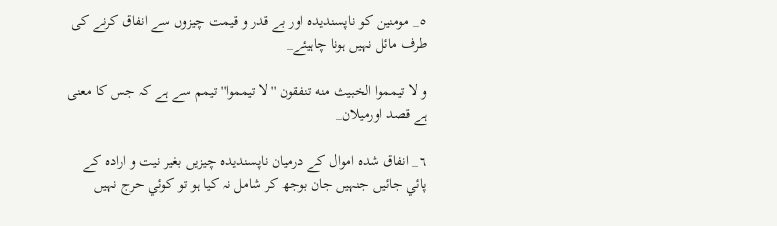٥_ مومنين كو ناپسنديدہ اور بے قدر و قيمت چيزوں سے انفاق كرنے كى طرف مائل نہيں ہونا چاہيئے_

و لا تيمموا الخبيث منه تنفقون ''لا تيمموا''تيمم سے ہے كہ جس كا معنى ہے قصد اورميلان_

٦_ انفاق شدہ اموال كے درميان ناپسنديدہ چيزيں بغير نيت و ارادہ كے پائي جائيں جنہيں جان بوجھ كر شامل نہ كيا ہو تو كوئي حرج نہيں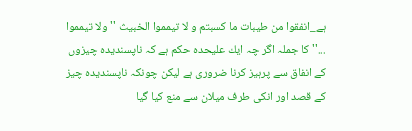ہے_انفقوا من طيبات ما كسبتم و لا تيمموا الخبيث ''ولا تيمموا ...''كا جملہ اگر چہ ايك عليحدہ حكم ہے كہ ناپسنديدہ چيزوں كے انفاق سے پرہيز كرنا ضرورى ہے ليكن چونكہ ناپسنديدہ چيز كے قصد اور انكى طرف ميلان سے منع كيا گيا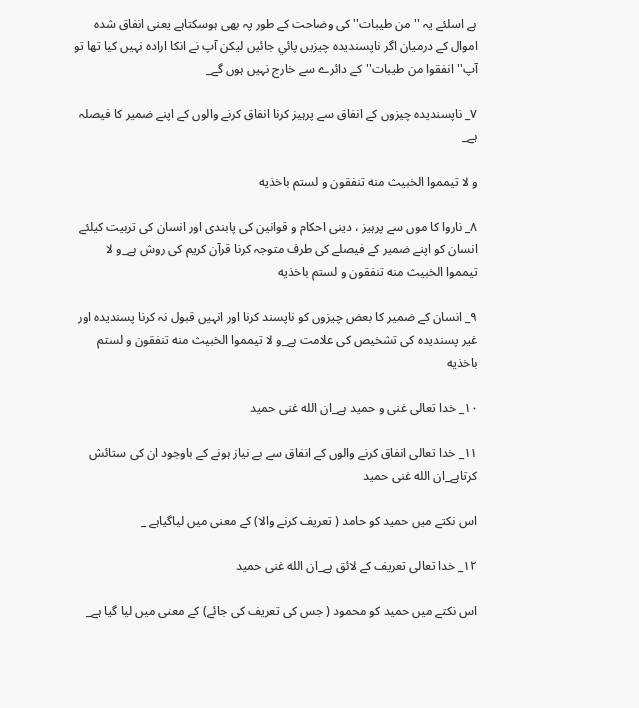ہے اسلئے يہ ''من طيبات''كى وضاحت كے طور پہ بھى ہوسكتاہے يعنى انفاق شدہ اموال كے درميان اگر ناپسنديدہ چيزيں پائي جائيں ليكن آپ نے انكا ارادہ نہيں كيا تھا تو آپ''انفقوا من طيبات''كے دائرے سے خارج نہيں ہوں گے_

٧_ ناپسنديدہ چيزوں كے انفاق سے پرہيز كرنا انفاق كرنے والوں كے اپنے ضمير كا فيصلہ ہے_

و لا تيمموا الخبيث منه تنفقون و لستم باخذيه

٨_ ناروا كا موں سے پرہيز ، دينى احكام و قوانين كى پابندى اور انسان كى تربيت كيلئے انسان كو اپنے ضمير كے فيصلے كى طرف متوجہ كرنا قرآن كريم كى روش ہے_و لا تيمموا الخبيث منه تنفقون و لستم باخذيه

٩_ انسان كے ضمير كا بعض چيزوں كو ناپسند كرنا اور انہيں قبول نہ كرنا پسنديدہ اور غير پسنديدہ كى تشخيص كى علامت ہے_و لا تيمموا الخبيث منه تنفقون و لستم باخذيه

١٠_ خدا تعالى غنى و حميد ہے_ان الله غنى حميد

١١_ خدا تعالى انفاق كرنے والوں كے انفاق سے بے نياز ہونے كے باوجود ان كى ستائش كرتاہے_ان الله غنى حميد

اس نكتے ميں حميد كو حامد ( تعريف كرنے والا) كے معنى ميں لياگياہے _

١٢_ خدا تعالى تعريف كے لائق ہے_ان الله غنى حميد

اس نكتے ميں حميد كو محمود ( جس كى تعريف كى جائے) كے معنى ميں ليا گيا ہے_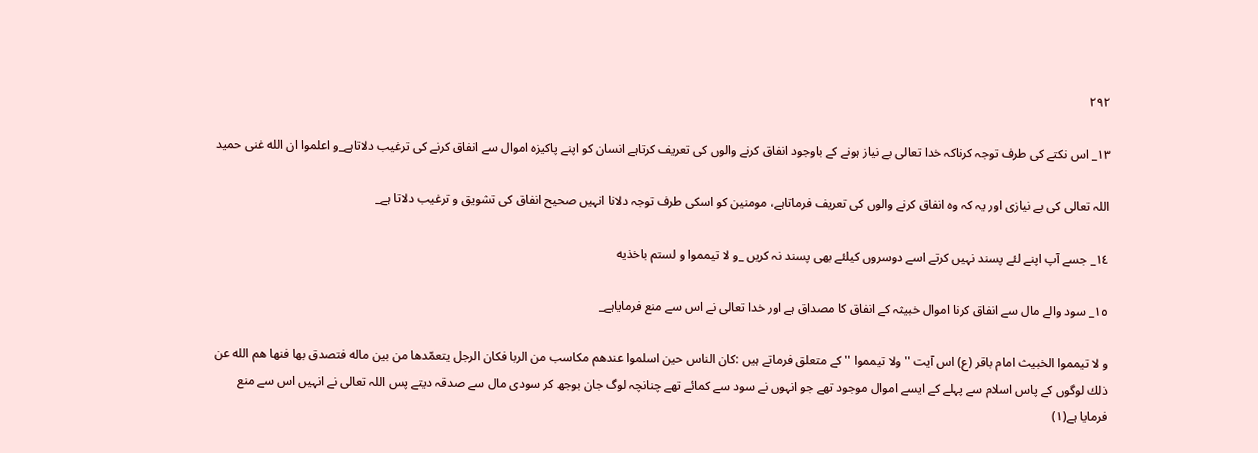۲۹۲

١٣_ اس نكتے كى طرف توجہ كرناكہ خدا تعالى بے نياز ہونے كے باوجود انفاق كرنے والوں كى تعريف كرتاہے انسان كو اپنے پاكيزہ اموال سے انفاق كرنے كى ترغيب دلاتاہے_و اعلموا ان الله غنى حميد

اللہ تعالى كى بے نيازى اور يہ كہ وہ انفاق كرنے والوں كى تعريف فرماتاہے، مومنين كو اسكى طرف توجہ دلانا انہيں صحيح انفاق كى تشويق و ترغيب دلاتا ہے_

١٤_ جسے آپ اپنے لئے پسند نہيں كرتے اسے دوسروں كيلئے بھى پسند نہ كريں _و لا تيمموا و لستم باخذيه

١٥_ سود والے مال سے انفاق كرنا اموال خبيثہ كے انفاق كا مصداق ہے اور خدا تعالى نے اس سے منع فرماياہے_

و لا تيمموا الخبيث امام باقر (ع) اس آيت '' ولا تيمموا '' كے متعلق فرماتے ہيں :كان الناس حين اسلموا عندهم مكاسب من الربا فكان الرجل يتعمّدها من بين ماله فتصدق بها فنها هم الله عن ذلك لوگوں كے پاس اسلام سے پہلے كے ايسے اموال موجود تھے جو انہوں نے سود سے كمائے تھے چنانچہ لوگ جان بوجھ كر سودى مال سے صدقہ ديتے پس اللہ تعالى نے انہيں اس سے منع فرمايا ہے(١)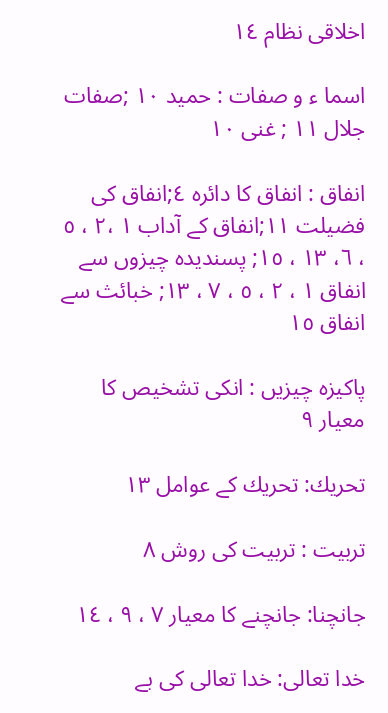اخلاقى نظام ١٤

اسما ء و صفات : حميد ١٠ ;صفات جلال ١١ ; غنى ١٠

انفاق : انفاق كا دائرہ ٤;انفاق كى فضيلت ١١;انفاق كے آداب ١ ،٢ ، ٥ ، ٦، ١٣ ، ١٥; پسنديدہ چيزوں سے انفاق ١ ، ٢ ، ٥ ، ٧ ، ١٣; خبائث سے انفاق ١٥

پاكيزہ چيزيں : انكى تشخيص كا معيار ٩

تحريك: تحريك كے عوامل ١٣

تربيت : تربيت كى روش ٨

جانچنا: جانچنے كا معيار ٧ ، ٩ ، ١٤

خدا تعالى: خدا تعالى كى بے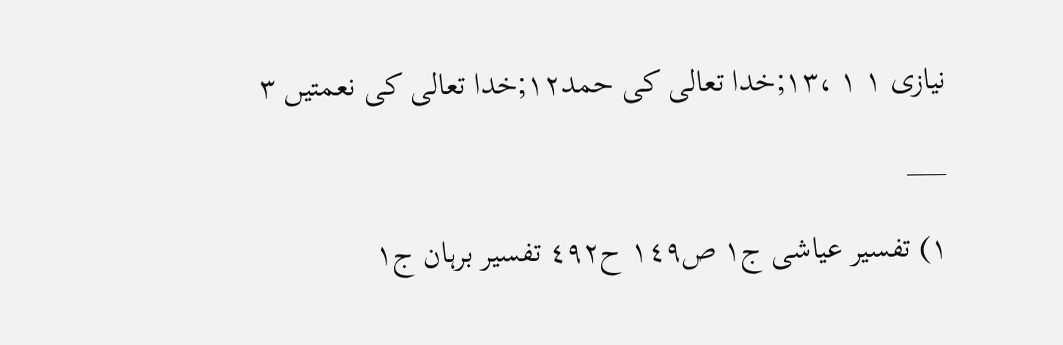نيازى ١ ١ ،١٣;خدا تعالى كى حمد١٢;خدا تعالى كى نعمتيں ٣

___

١) تفسير عياشى ج١ ص١٤٩ ح٤٩٢ تفسير برہان ج١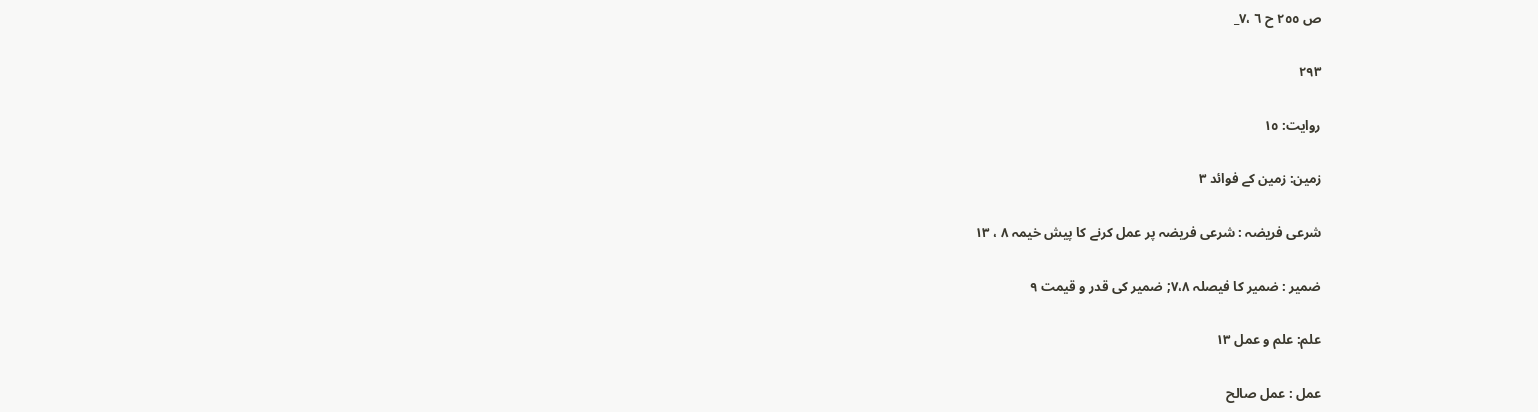ص ٢٥٥ ح ٦ ،٧_

۲۹۳

روايت: ١٥

زمين: زمين كے فوائد ٣

شرعى فريضہ : شرعى فريضہ پر عمل كرنے كا پيش خيمہ ٨ ، ١٣

ضمير : ضمير كا فيصلہ ٧،٨; ضمير كى قدر و قيمت ٩

علم: علم و عمل ١٣

عمل : عمل صالح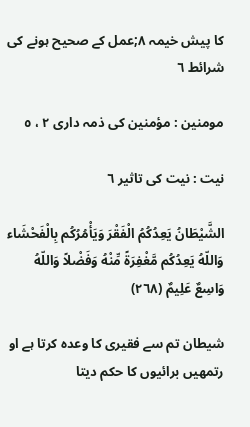كا پيش خيمہ ٨;عمل كے صحيح ہونے كى شرائط ٦

مومنين : مؤمنين كى ذمہ دارى ٢ ، ٥

نيت : نيت كى تاثير ٦

الشَّيْطَانُ يَعِدُكُمُ الْفَقْرَ وَيَأْمُرُكُم بِالْفَحْشَاء وَاللّهُ يَعِدُكُم مَّغْفِرَةً مِّنْهُ وَفَضْلاً وَاللّهُ وَاسِعٌ عَلِيمٌ (٢٦٨)

شيطان تم سے فقيرى كا وعدہ كرتا ہے او رتمھيں برائيوں كا حكم ديتا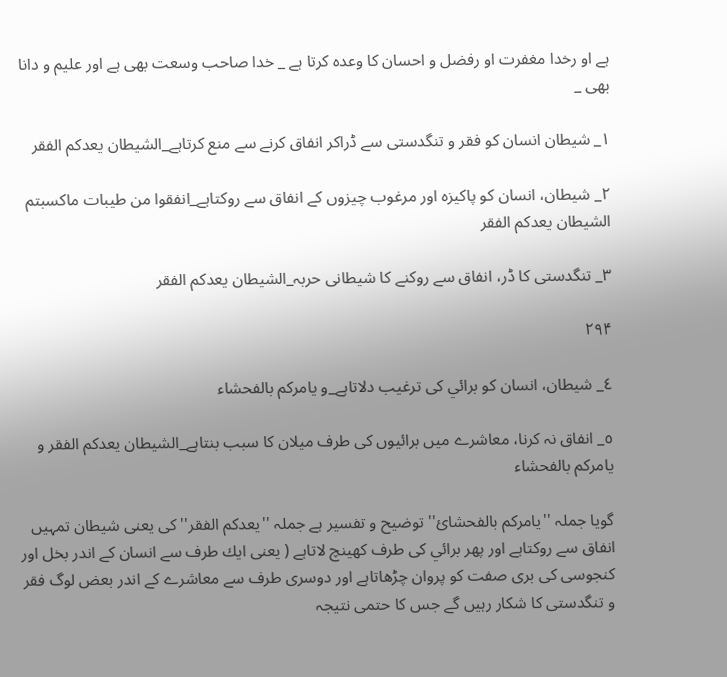ہے او رخدا مغفرت او رفضل و احسان كا وعدہ كرتا ہے _ خدا صاحب وسعت بھى ہے اور عليم و دانا بھى _

١_ شيطان انسان كو فقر و تنگدستى سے ڈراكر انفاق كرنے سے منع كرتاہے_الشيطان يعدكم الفقر

٢_ شيطان، انسان كو پاكيزہ اور مرغوب چيزوں كے انفاق سے روكتاہے_انفقوا من طيبات ماكسبتم الشيطان يعدكم الفقر

٣_ تنگدستى كا ڈر، انفاق سے روكنے كا شيطانى حربہ_الشيطان يعدكم الفقر

۲۹۴

٤_ شيطان، انسان كو برائي كى ترغيب دلاتاہے_و يامركم بالفحشاء

٥_ انفاق نہ كرنا، معاشرے ميں برائيوں كى طرف ميلان كا سبب بنتاہے_الشيطان يعدكم الفقر و يامركم بالفحشاء

گويا جملہ ''يامركم بالفحشائ'' توضيح و تفسير ہے جملہ ''يعدكم الفقر''كى يعنى شيطان تمہيں انفاق سے روكتاہے اور پھر برائي كى طرف كھينچ لاتاہے ( يعنى ايك طرف سے انسان كے اندر بخل اور كنجوسى كى برى صفت كو پروان چڑھاتاہے اور دوسرى طرف سے معاشرے كے اندر بعض لوگ فقر و تنگدستى كا شكار رہيں گے جس كا حتمى نتيجہ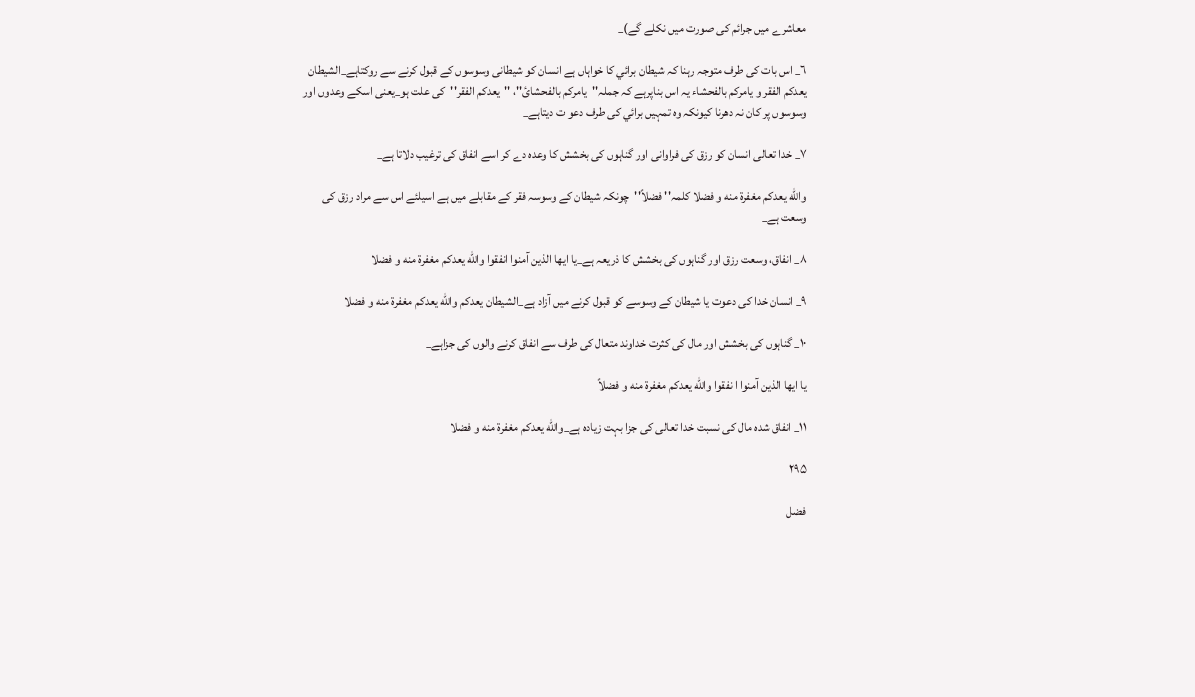معاشرے ميں جرائم كى صورت ميں نكلے گے)_

٦_ اس بات كى طرف متوجہ رہنا كہ شيطان برائي كا خواہاں ہے انسان كو شيطانى وسوسوں كے قبول كرنے سے روكتاہے_الشيطان يعدكم الفقر و يامركم بالفحشاء يہ اس بناپرہے كہ جملہ''يامركم بالفحشائ''، ''يعدكم الفقر''كى علت ہو_يعنى اسكے وعدوں اور وسوسوں پر كان نہ دھرنا كيونكہ وہ تمہيں برائي كى طرف دعو ت ديتاہے_

٧_ خدا تعالى انسان كو رزق كى فراوانى اور گناہوں كى بخشش كا وعدہ دے كر اسے انفاق كى ترغيب دلاتا ہے_

والله يعدكم مغفرة منه و فضلا كلمہ'' فضلاً''چونكہ شيطان كے وسوسہ فقر كے مقابلے ميں ہے اسيلئے اس سے مراد رزق كى وسعت ہے_

٨_ انفاق، وسعت رزق اور گناہوں كى بخشش كا ذريعہ ہے_يا ايها الذين آمنوا انفقوا والله يعدكم مغفرة منه و فضلا

٩_ انسان خدا كى دعوت يا شيطان كے وسوسے كو قبول كرنے ميں آزاد ہے_الشيطان يعدكم والله يعدكم مغفرة منه و فضلا

١٠_ گناہوں كى بخشش اور مال كى كثرت خداوند متعال كى طرف سے انفاق كرنے والوں كى جزاہے_

يا ايها الذين آمنوا ا نفقوا والله يعدكم مغفرة منه و فضلاً

١١_ انفاق شدہ مال كى نسبت خدا تعالى كى جزا بہت زيادہ ہے_والله يعدكم مغفرة منه و فضلا

۲۹۵

فضل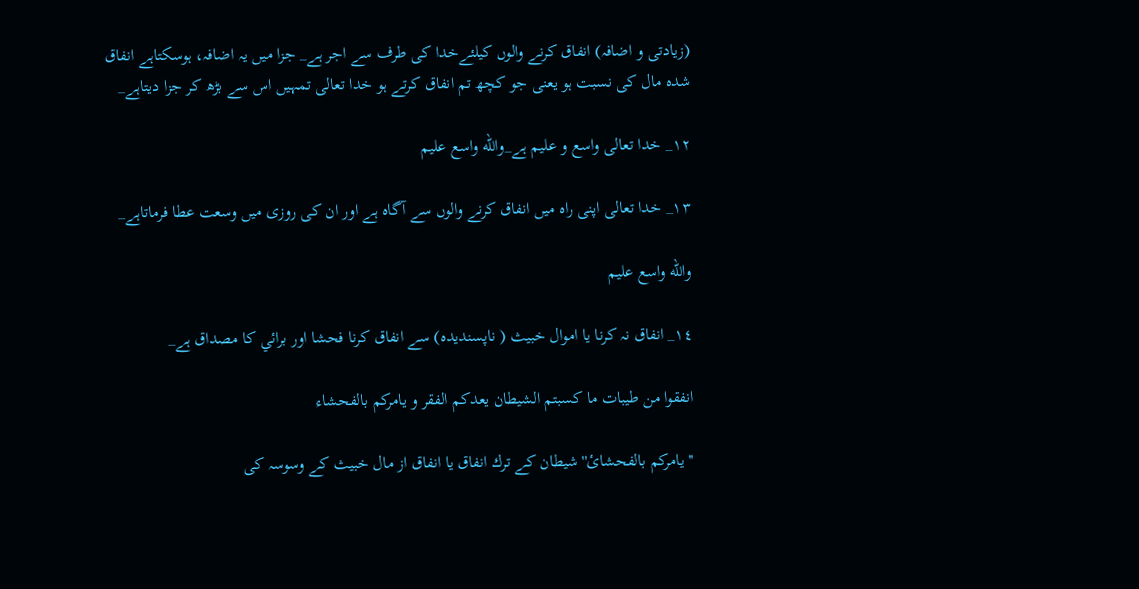(زيادتى و اضافہ) انفاق كرنے والوں كيلئےخدا كى طرف سے اجر ہے_ جزا ميں يہ اضافہ، ہوسكتاہے انفاق شدہ مال كى نسبت ہو يعنى جو كچھ تم انفاق كرتے ہو خدا تعالى تمہيں اس سے بڑھ كر جزا ديتاہے_

١٢_ خدا تعالى واسع و عليم ہے_والله واسع عليم

١٣_ خدا تعالى اپنى راہ ميں انفاق كرنے والوں سے آگاہ ہے اور ان كى روزى ميں وسعت عطا فرماتاہے_

والله واسع عليم

١٤_ انفاق نہ كرنا يا اموال خبيث ( ناپسنديدہ) سے انفاق كرنا فحشا اور برائي كا مصداق ہے_

انفقوا من طيبات ما كسبتم الشيطان يعدكم الفقر و يامركم بالفحشاء

''يامركم بالفحشائ''شيطان كے ترك انفاق يا انفاق از مال خبيث كے وسوسہ كى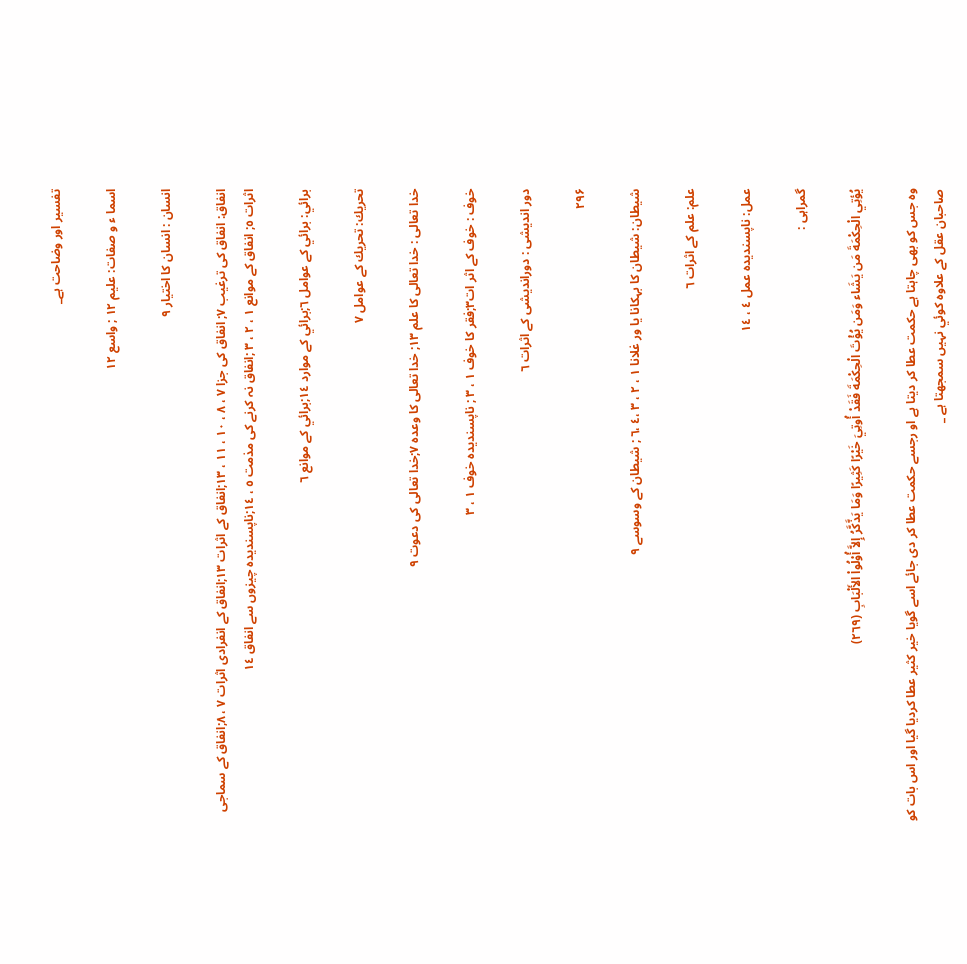تفسير اور وضاحت ہے_

اسما ء و صفات: عليم ١٢ ; واسع ١٢

انسان : انسان كا اختيار ٩

انفاق: انفاق كى ترغيب ٧; انفاق كى جزا ٧ ، ٨ ، ١٠ ، ١١ ، ١٣;انفاق كے اثرات ١٣;انفاق كے انفرادى اثرات ٧ ، ٨;انفاق كے سماجى اثرات ٥; انفاق كے موانع ١ ، ٢ ، ٣ ;انفاق نہ كرنے كى مذمت ٥ ، ١٤;ناپسنديدہ چيزوں سے انفاق ١٤

برائي: برائي كے عوامل ٦;برائي كے موارد ١٤;برائي كے موانع ٦

تحريك: تحريك كے عوامل ٧

خدا تعالى : خدا تعالى كا علم ١٣; خدا تعالى كا وعدہ ٧;خدا تعالى كى دعوت ٩

خوف : خوف كے اثر ات٣;فقر كا خوف ١ ، ٣ ; ناپسنديدہ خوف ١ ، ٣

دور انديشى : دورانديشى كے اثرات ٦

۲۹۶

شيطان: شيطان كا بہكانا يا ور غلانا ١ ، ٢ ، ٣ ،٤ ،٦ ; شيطان كے وسوسے ٩

علم: علم كے اثرات ٦

عمل: ناپسنديدہ عمل ٤ ، ١٤

گمراہى :

يُؤتِي الْحِكْمَةَ مَن يَشَاء وَمَن يُؤْتَ الْحِكْمَةَ فَقَدْ أُوتِيَ خَيْرًا كَثِيرًا وَمَا يَذَّكَّرُ إِلاَّ أُوْلُواْ الأَلْبَابِ (٢٦٩)

وہ جس كو بھى چاہتا ہے حكمت عطا كر ديتا ہے او رجسے حكمت عطا كر دى جائے اسے گويا خير كثير عطا كرديا گيا اور اس بات كو صاحبان عقل كے علاوہ كوئي نہيں سمجھتا ہے _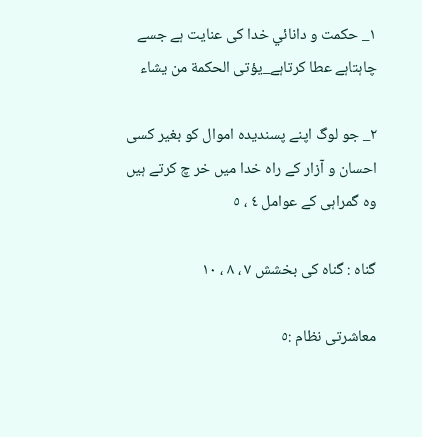١_ حكمت و دانائي خدا كى عنايت ہے جسے چاہتاہے عطا كرتاہے_يؤتى الحكمة من يشاء

٢_ جو لوگ اپنے پسنديدہ اموال كو بغير كسى احسان و آزار كے راہ خدا ميں خر چ كرتے ہيں وہ گمراہى كے عوامل ٤ ، ٥

گناہ : گناہ كى بخشش ٧ ، ٨ ، ١٠

معاشرتى نظام :٥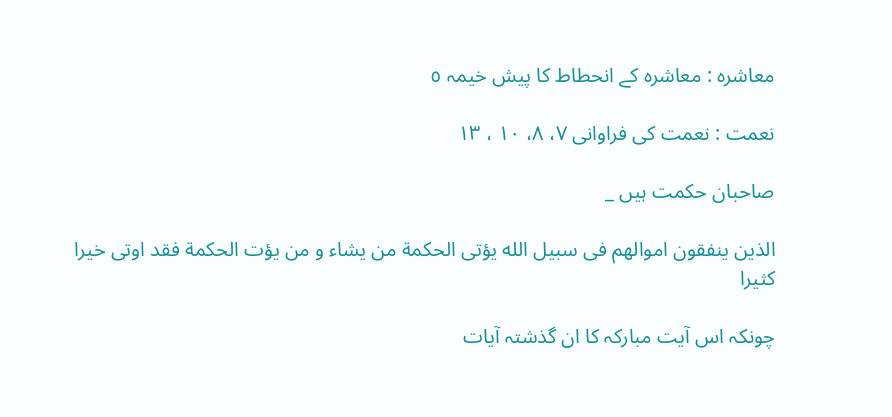معاشرہ : معاشرہ كے انحطاط كا پيش خيمہ ٥

نعمت : نعمت كى فراوانى ٧، ٨، ١٠ ، ١٣

صاحبان حكمت ہيں _

الذين ينفقون اموالهم فى سبيل الله يؤتى الحكمة من يشاء و من يؤت الحكمة فقد اوتى خيرا كثيرا

چونكہ اس آيت مباركہ كا ان گذشتہ آيات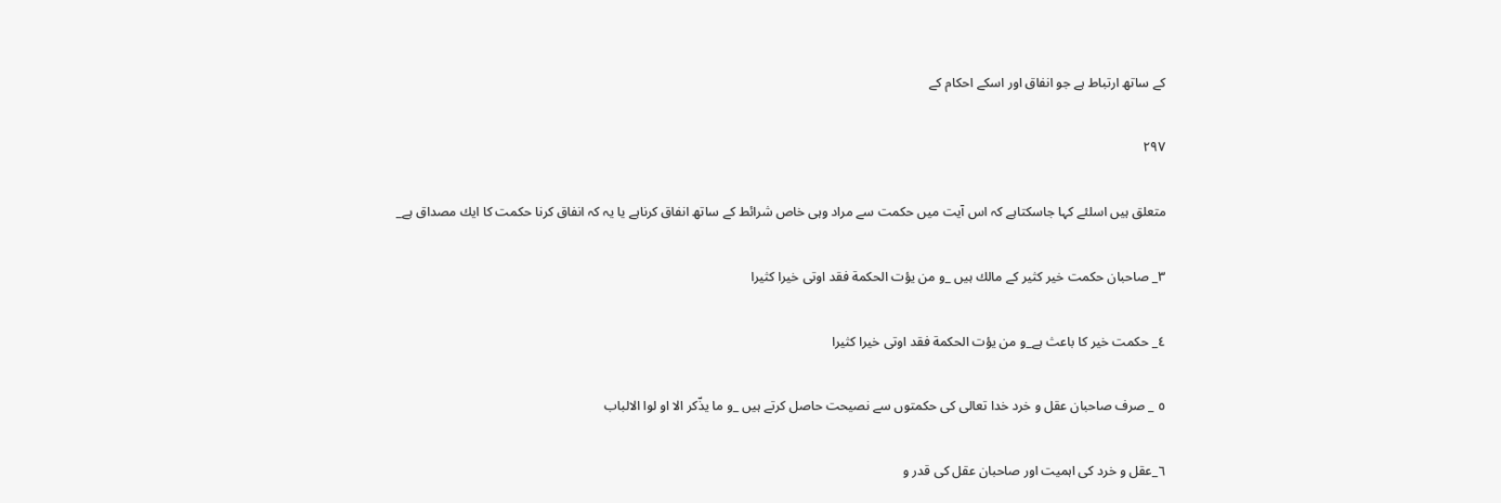كے ساتھ ارتباط ہے جو انفاق اور اسكے احكام كے

۲۹۷

متعلق ہيں اسلئے كہا جاسكتاہے كہ اس آيت ميں حكمت سے مراد وہى خاص شرائط كے ساتھ انفاق كرناہے يا يہ كہ انفاق كرنا حكمت كا ايك مصداق ہے_

٣_ صاحبان حكمت خير كثير كے مالك ہيں _و من يؤت الحكمة فقد اوتى خيرا كثيرا

٤_ حكمت خير كا باعث ہے_و من يؤت الحكمة فقد اوتى خيرا كثيرا

٥ _ صرف صاحبان عقل و خرد خدا تعالى كى حكمتوں سے نصيحت حاصل كرتے ہيں _و ما يذّكر الا او لوا الالباب

٦_عقل و خرد كى اہميت اور صاحبان عقل كى قدر و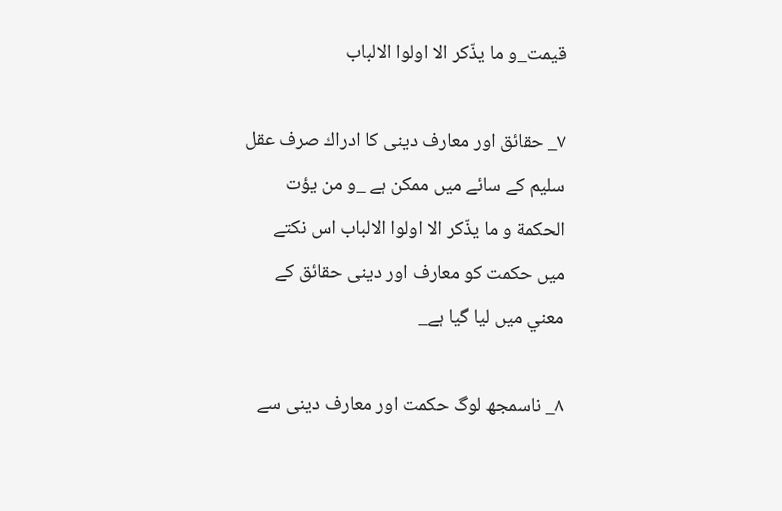قيمت_و ما يذّكر الا اولوا الالباب

٧_ حقائق اور معارف دينى كا ادراك صرف عقل سليم كے سائے ميں ممكن ہے _و من يؤت الحكمة و ما يذّكر الا اولوا الالباب اس نكتے ميں حكمت كو معارف اور دينى حقائق كے معني ميں ليا گيا ہے_

٨_ ناسمجھ لوگ حكمت اور معارف دينى سے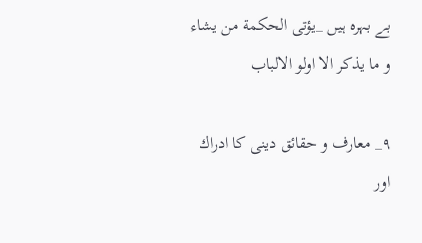بے بہرہ ہيں _يؤتى الحكمة من يشاء و ما يذكر الا اولو الالباب

٩_ معارف و حقائق دينى كا ادراك اور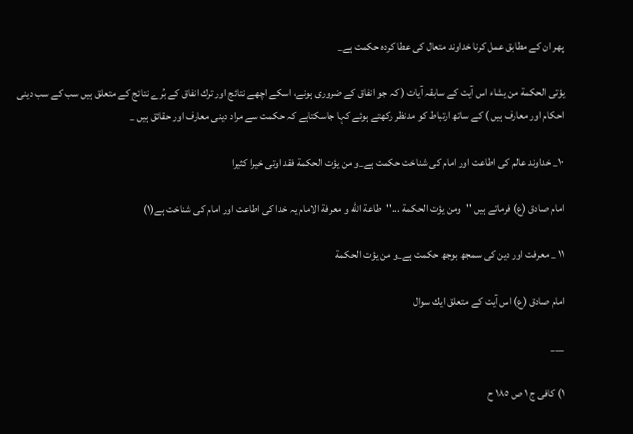پھر ان كے مطابق عمل كرنا خداوند متعال كى عطا كردہ حكمت ہے_

يؤتى الحكمة من يشاء اس آيت كے سابقہ آيات ( كہ جو انفاق كے ضرورى ہونے، اسكے اچھے نتائج اور ترك انفاق كے بُرے نتائج كے متعلق ہيں سب كے سب دينى احكام اور معارف ہيں ) كے ساتھ ارتباط كو مدنظر ركھتے ہوئے كہا جاسكتاہے كہ حكمت سے مراد دينى معارف اور حقائق ہيں _

١٠_ خداوند عالم كى اطاعت اور امام كى شناخت حكمت ہے_و من يؤت الحكمة فقد اوتى خيرا كثيرا

امام صادق (ع) فرماتے ہيں ''ومن يؤت الحكمة ...''طاعة الله و معرفة الامام يہ خدا كى اطاعت اور امام كى شناخت ہے(١)

١١ _ معرفت اور دين كى سمجھ بوجھ حكمت ہے_و من يؤت الحكمة

امام صادق (ع) اس آيت كے متعلق ايك سوال

___

١) كافى ج ١ ص ١٨٥ ح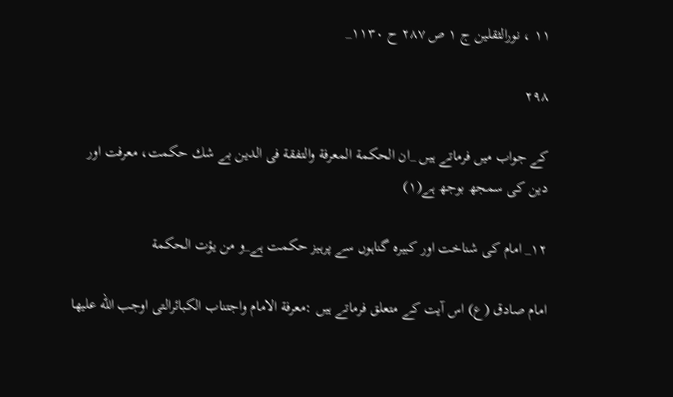١١ ، نورالثقلين ج ١ ص ٢٨٧ ح ١١٣٠_

۲۹۸

كے جواب ميں فرماتے ہيں _ان الحكمة المعرفة والتفقة فى الدين بے شك حكمت، معرفت اور دين كى سمجھ بوجھ ہے(١)

١٢_ امام كى شناخت اور كبيرہ گناہوں سے پرہيز حكمت ہے_و من يؤت الحكمة

امام صادق (ع) اس آيت كے متعلق فرماتے ہيں :معرفة الامام واجتناب الكبائرالتى اوجب الله عليها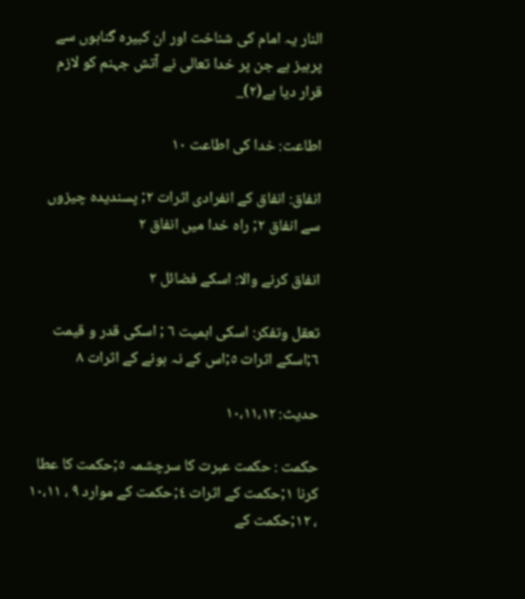النار يہ امام كى شناخت اور ان كبيرہ گناہوں سے پرہيز ہے جن پر خدا تعالى نے آتش جہنم كو لازم قرار ديا ہے(٢)_

اطاعت: خدا كى اطاعت ١٠

انفاق: انفاق كے انفرادى اثرات ٢; پسنديدہ چيزوں سے انفاق ٢; راہ خدا ميں انفاق ٢

انفاق كرنے والا: اسكے فضائل ٢

تعقل وتفكر: اسكى اہميت ٦ ; اسكى قدر و قيمت ٦;اسكے اثرات ٥;اس كے نہ ہونے كے اثرات ٨

حديث: ١٠،١١،١٢

حكمت : حكمت عبرت كا سرچشمہ ٥;حكمت كا عطا كرنا ١;حكمت كے اثرات ٤;حكمت كے موارد ٩ ، ١٠،١١ ، ١٢;حكمت كے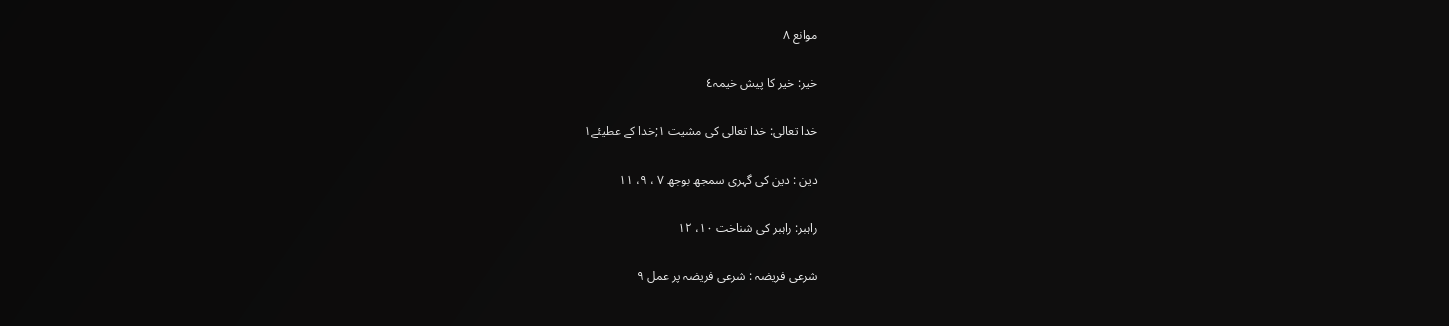موانع ٨

خير: خير كا پيش خيمہ٤

خدا تعالى: خدا تعالى كى مشيت ١;خدا كے عطيئے١

دين : دين كى گہرى سمجھ بوجھ ٧ ، ٩، ١١

راہبر: راہبر كى شناخت ١٠، ١٢

شرعى فريضہ : شرعى فريضہ پر عمل ٩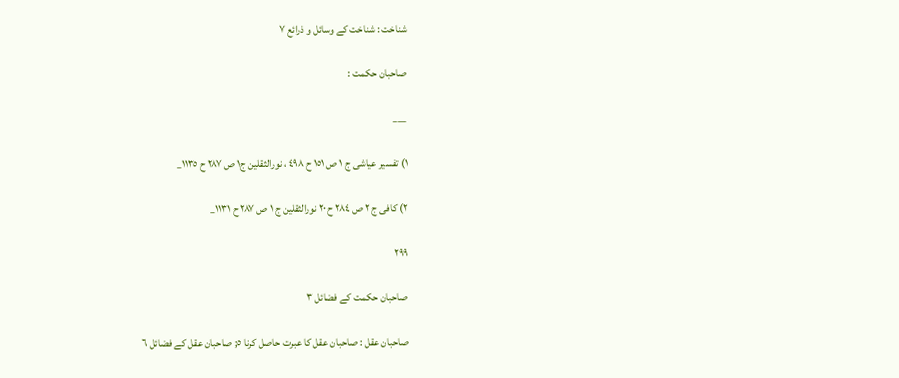شناخت : شناخت كے وسائل و ذرائع ٧

صاحبان حكمت :

___

١) تفسير عياشى ج ١ ص ١٥١ ح ٤٩٨ ، نورالثقلين ج١ ص ٢٨٧ ح ١١٣٥_

٢) كافى ج ٢ ص ٢٨٤ ح ٢٠ نورالثقلين ج ١ ص ٢٨٧ ح ١١٣١_

۲۹۹

صاحبان حكمت كے فضائل ٣

صاحبان عقل : صاحبان عقل كا عبرت حاصل كرنا ٥; صاحبان عقل كے فضائل ٦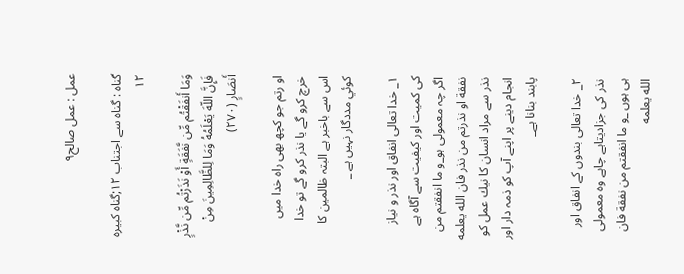عمل : عمل صالح٩

گناہ : گناہ سے اجتناب ١٢;گناہ كبيرہ ١٢

وَمَا أَنفَقْتُم مِّن نَّفَقَةٍ أَوْ نَذَرْتُم مِّن نَّذْرٍ فَإِنَّ اللّهَ يَعْلَمُهُ وَمَا لِلظَّالِمِينَ مِنْ أَنصَارٍ (٢٧٠)

او رتم جو كچھ بھى راہ خدا ميں خرچ كرو گے يا نذر كرو گے تو خدا اس سے باخبر ہے البتہ ظالمين كا كوئي مددگار نہيں ہے _

١_ خدا تعالى انفاق اور نذر و نياز كى كميت اور كيفيت سے آگاہ ہے اگر چہ معمولى ہو_و ما انفقتم من نفقة او نذرتم من نذر فان الله يعلمه نذر سے مراد انسان كا نيك عمل كو انجام دينے پر اپنے آپ كو ذمہ دار اور پابند بنانا ہے_

٢_ خدا تعالى بندوں كے انفاق اور نذر كى جزاديتاہے چاہے وہ معمولى ہى ہوں _و ما انفقتم من نفقة فان الله يعلمه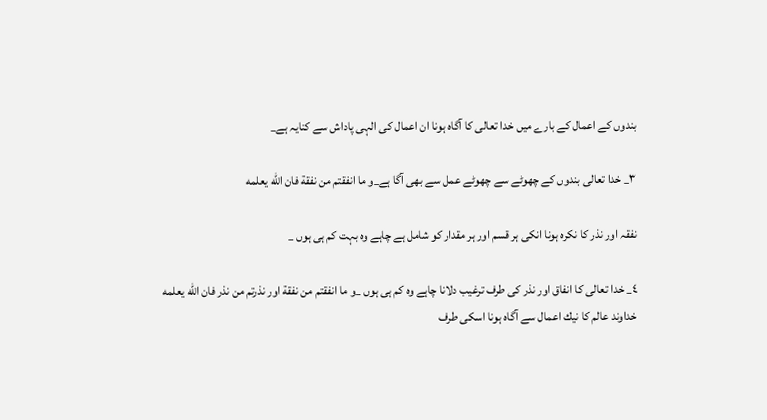بندوں كے اعمال كے بارے ميں خدا تعالى كا آگاہ ہونا ان اعمال كى الہى پاداش سے كنايہ ہے_

٣_ خدا تعالى بندوں كے چھوٹے سے چھوٹے عمل سے بھى آگا ہے_و ما انفقتم من نفقة فان الله يعلمه

نفقہ اور نذر كا نكرہ ہونا انكى ہر قسم اور ہر مقدار كو شامل ہے چاہے وہ بہت كم ہى ہوں _

٤_ خدا تعالى كا انفاق اور نذر كى طرف ترغيب دلانا چاہے وہ كم ہى ہوں _و ما انفقتم من نفقة اور نذرتم من نذر فان الله يعلمه خداوند عالم كا نيك اعمال سے آگاہ ہونا اسكى طرف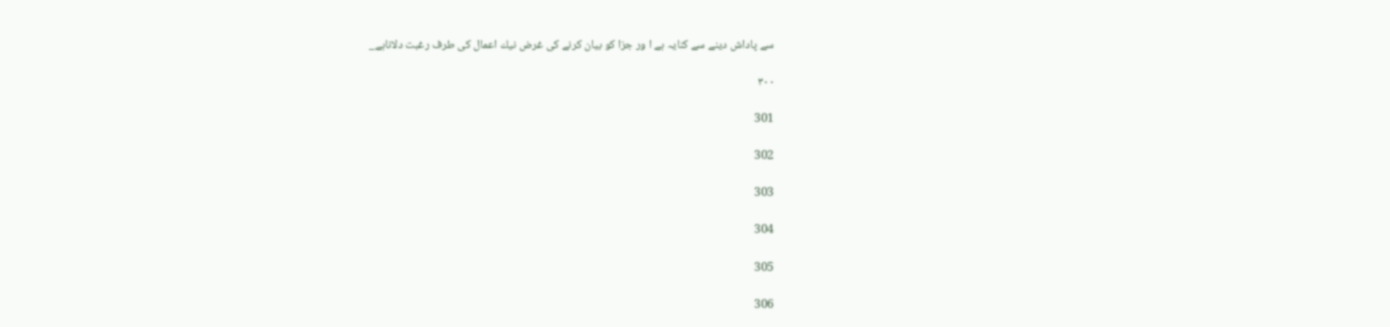سے پاداش دينے سے كنايہ ہے ا ور جزا كو بيان كرنے كى غرض نيك اعمال كى طرف رغبت دلاناہے_

۳۰۰

301

302

303

304

305

306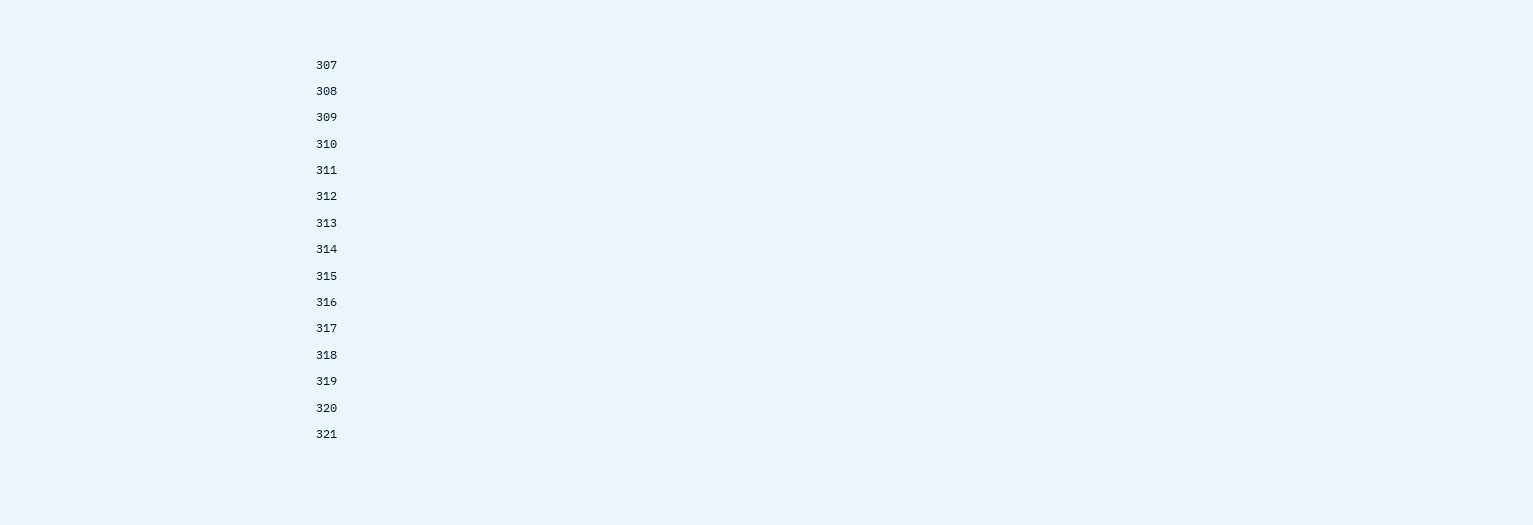307

308

309

310

311

312

313

314

315

316

317

318

319

320

321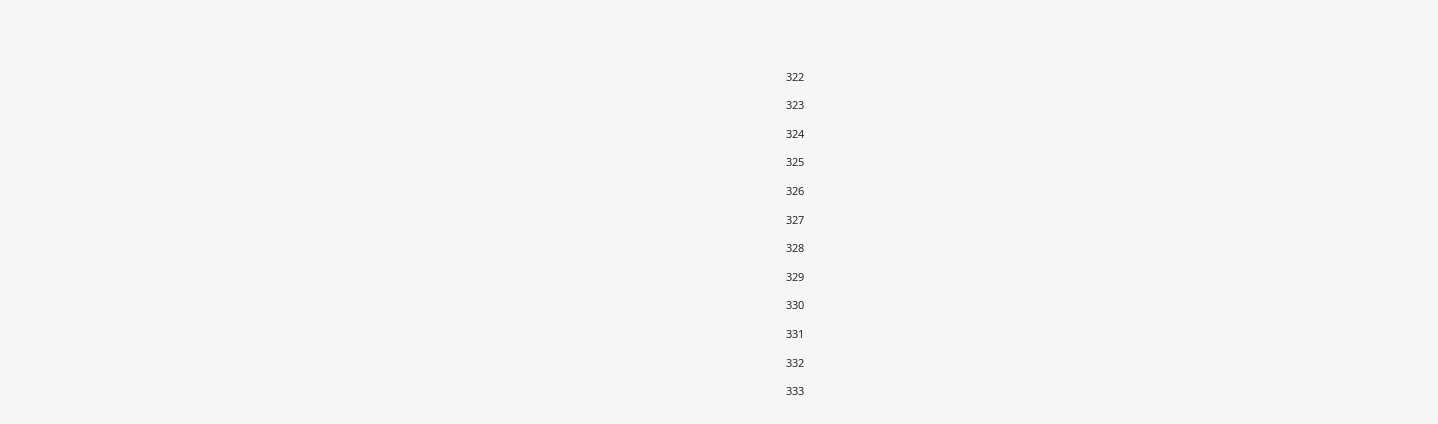322

323

324

325

326

327

328

329

330

331

332

333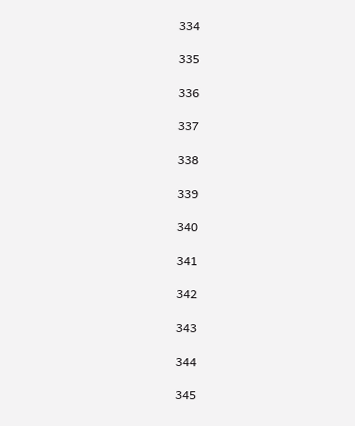334

335

336

337

338

339

340

341

342

343

344

345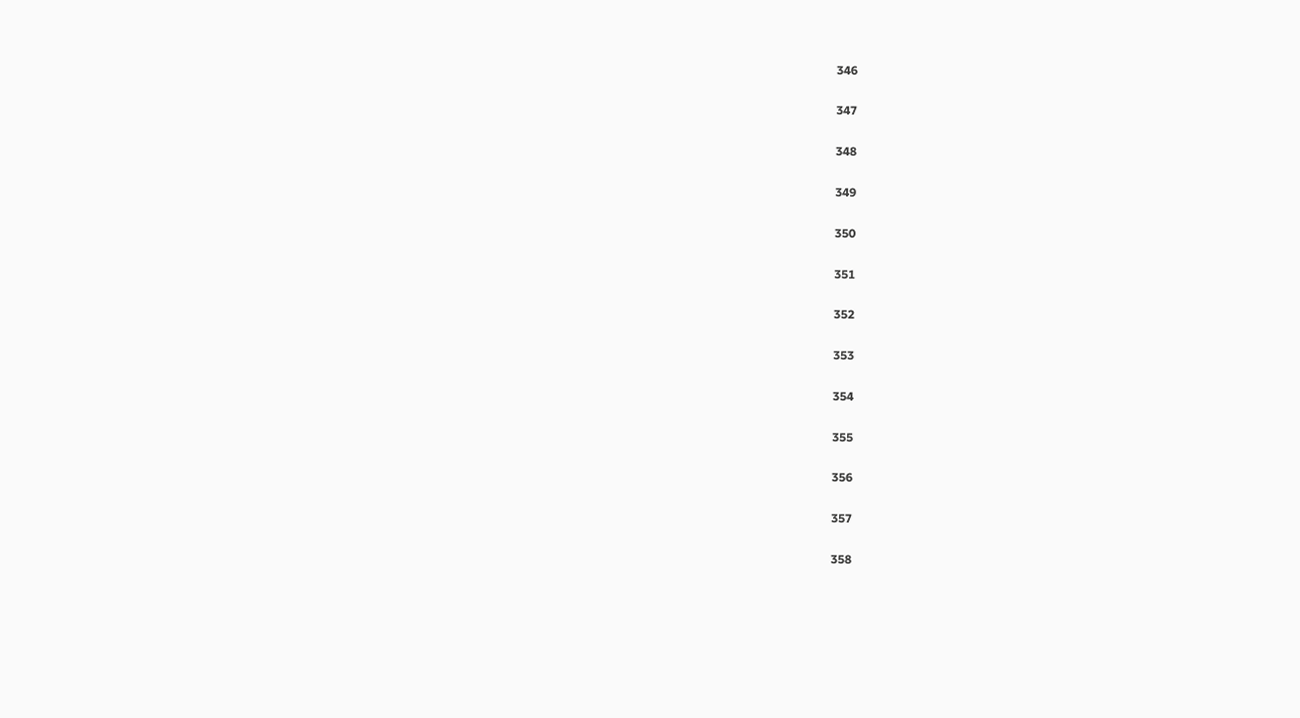346

347

348

349

350

351

352

353

354

355

356

357

358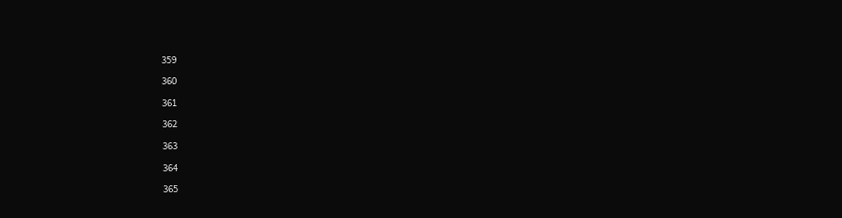359

360

361

362

363

364

365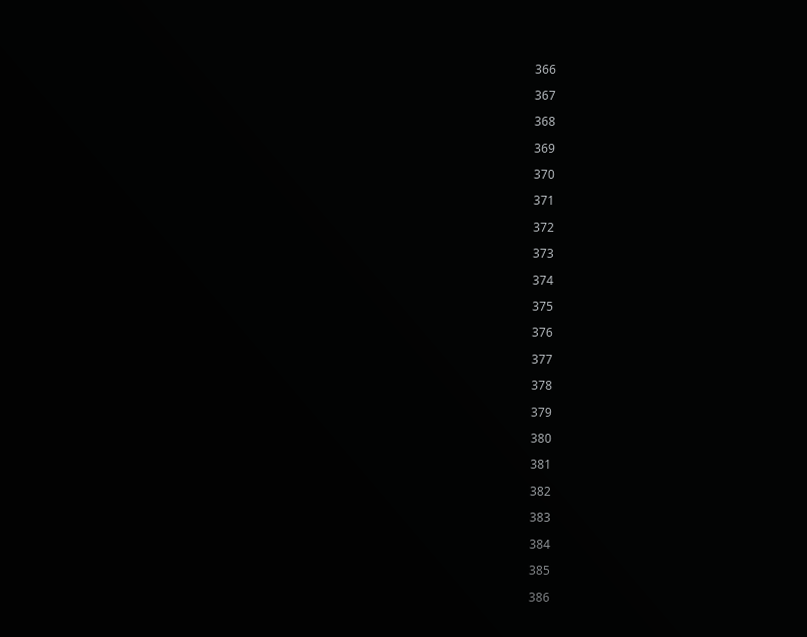366

367

368

369

370

371

372

373

374

375

376

377

378

379

380

381

382

383

384

385

386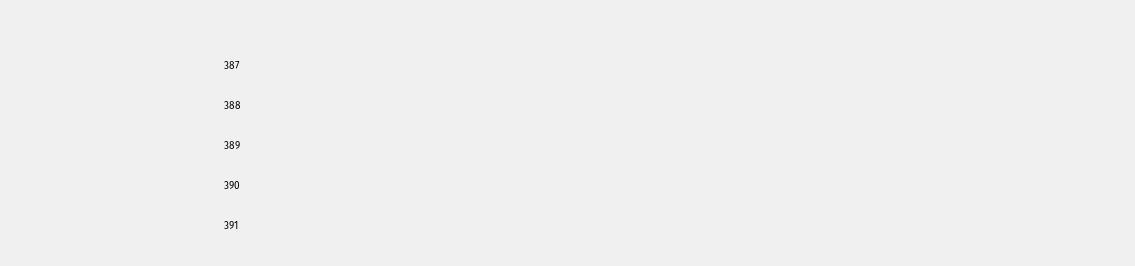387

388

389

390

391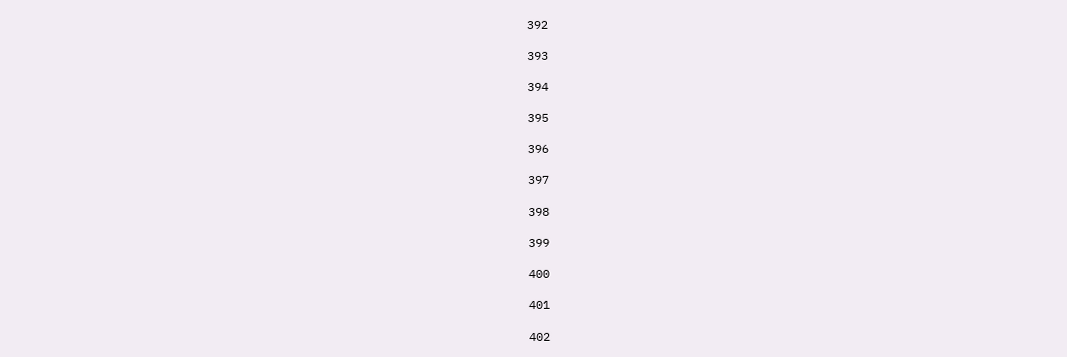392

393

394

395

396

397

398

399

400

401

402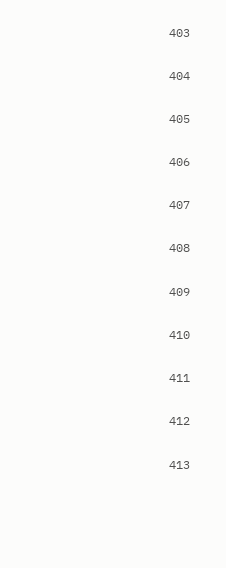403

404

405

406

407

408

409

410

411

412

413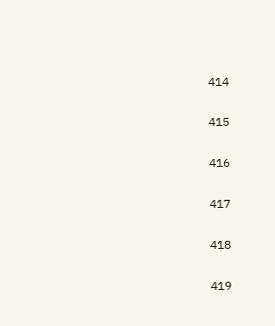414

415

416

417

418

419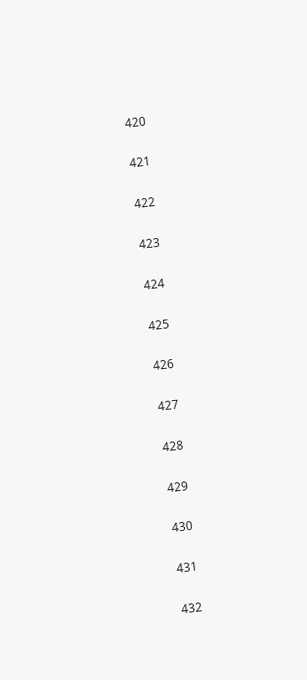420

421

422

423

424

425

426

427

428

429

430

431

432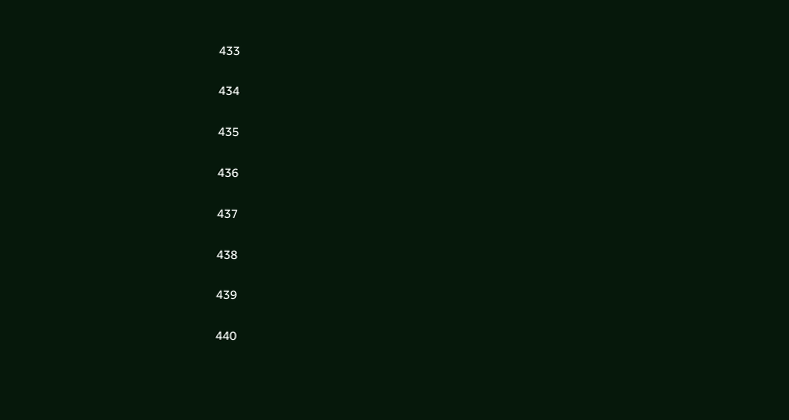433

434

435

436

437

438

439

440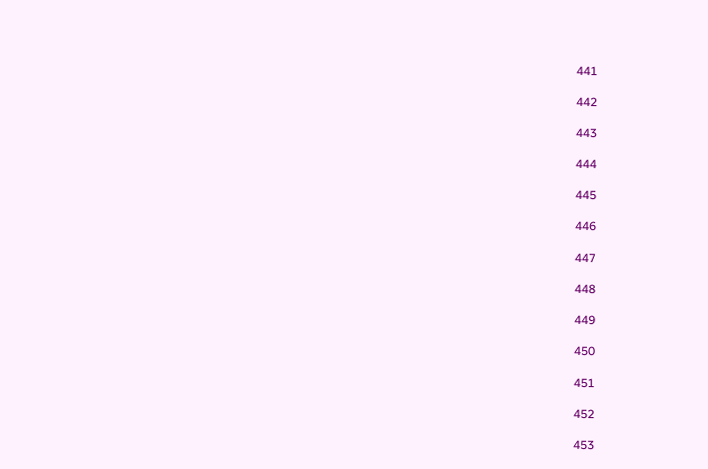441

442

443

444

445

446

447

448

449

450

451

452

453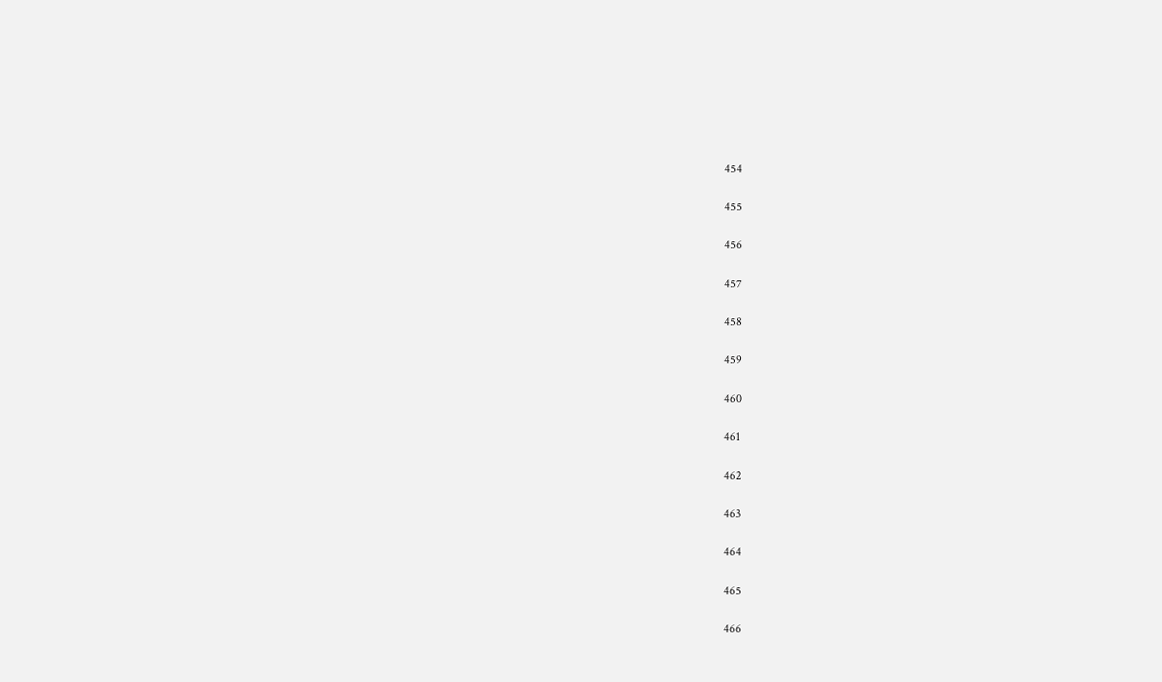454

455

456

457

458

459

460

461

462

463

464

465

466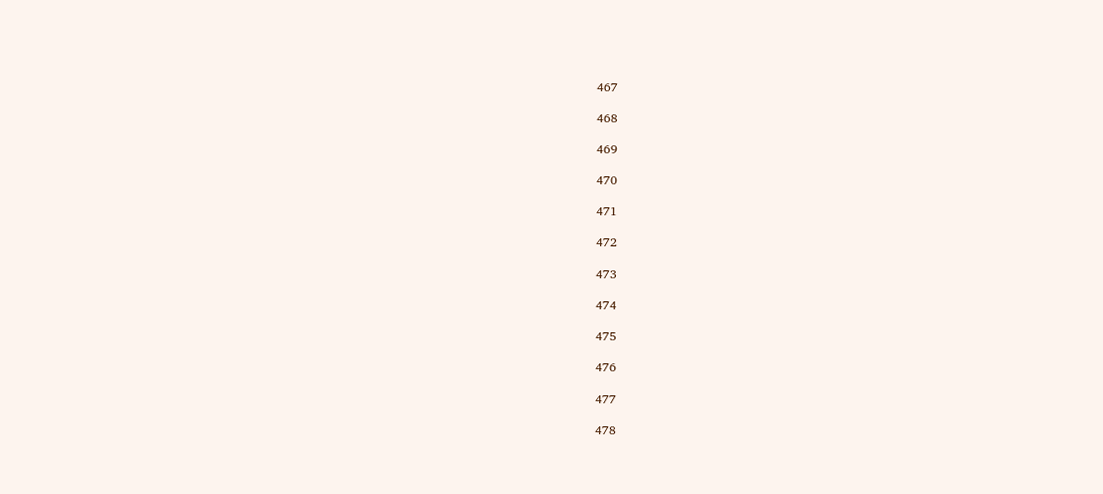467

468

469

470

471

472

473

474

475

476

477

478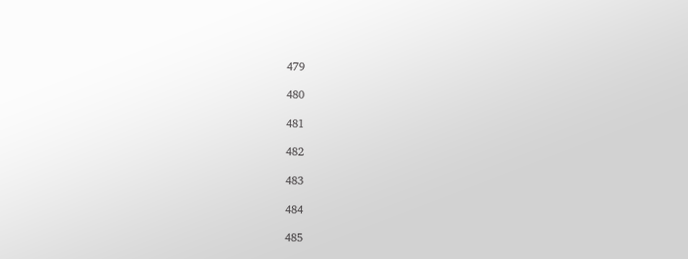479

480

481

482

483

484

485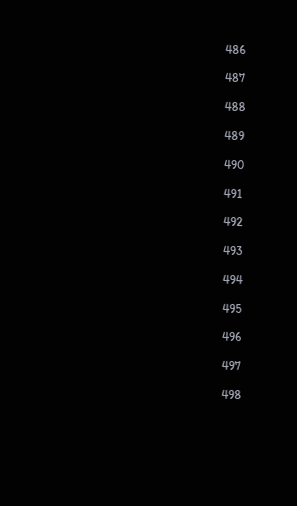486

487

488

489

490

491

492

493

494

495

496

497

498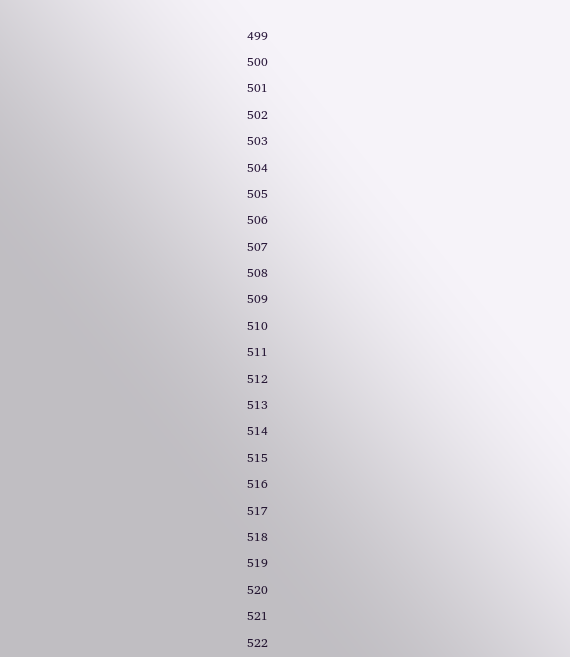499

500

501

502

503

504

505

506

507

508

509

510

511

512

513

514

515

516

517

518

519

520

521

522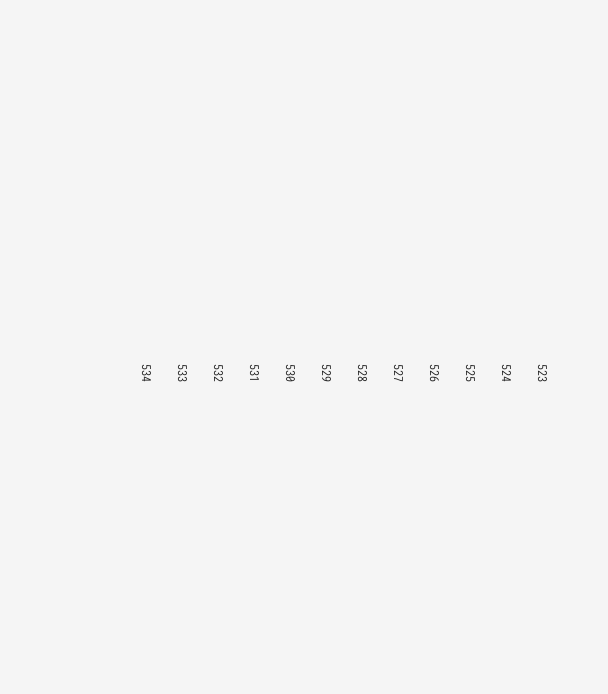523

524

525

526

527

528

529

530

531

532

533

534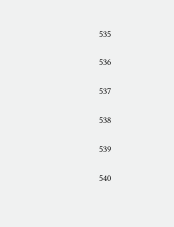535

536

537

538

539

540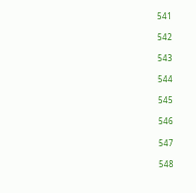541

542

543

544

545

546

547

548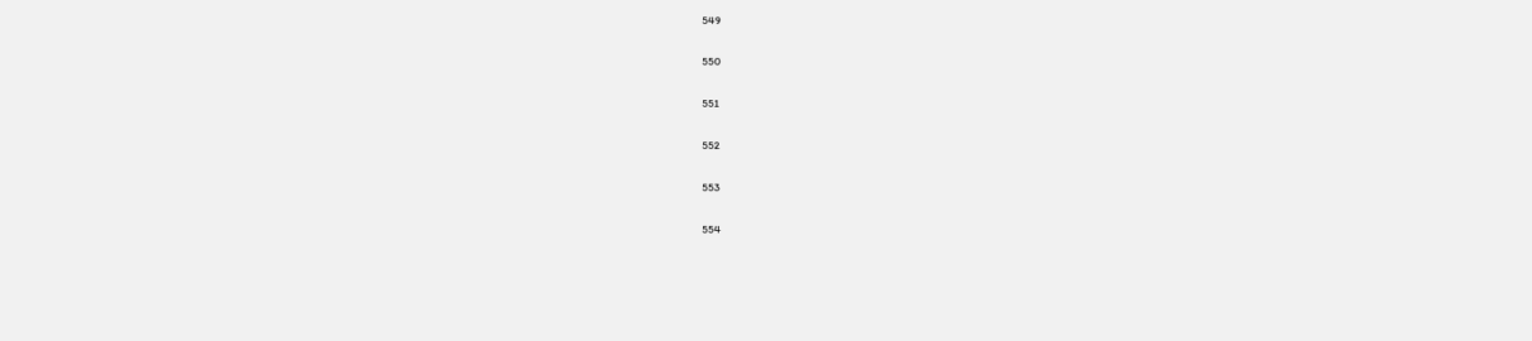549

550

551

552

553

554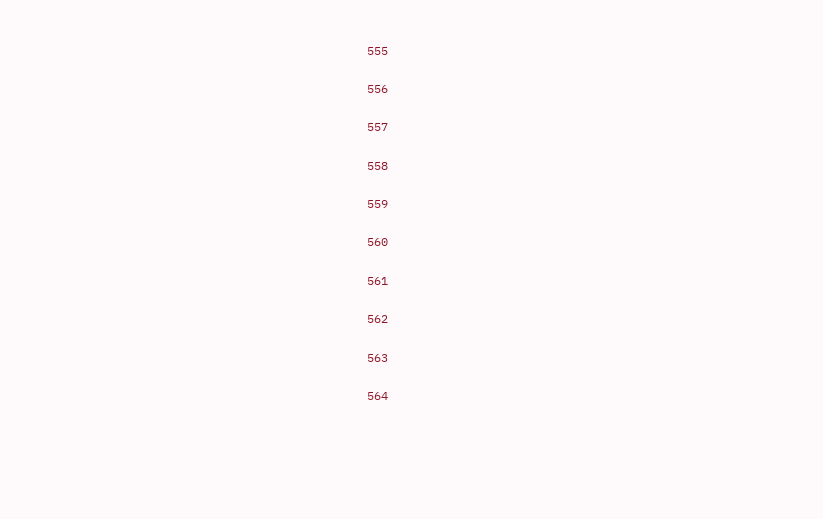555

556

557

558

559

560

561

562

563

564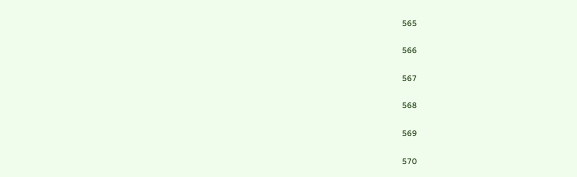565

566

567

568

569

570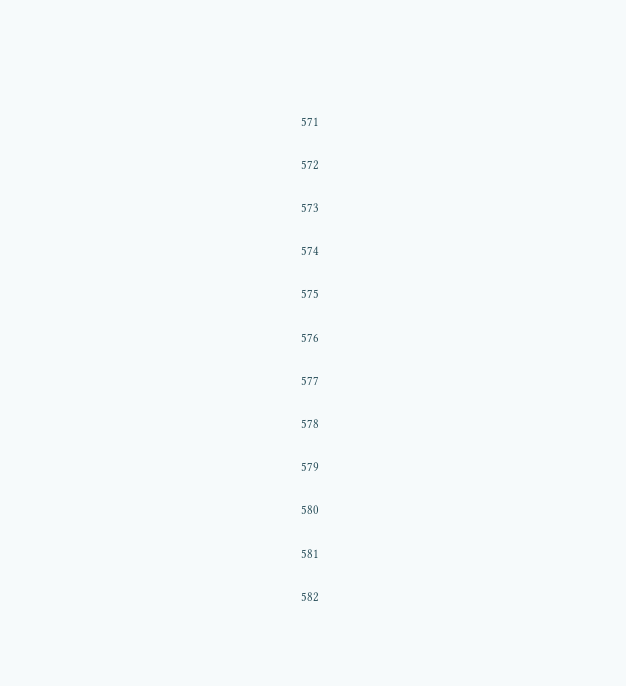571

572

573

574

575

576

577

578

579

580

581

582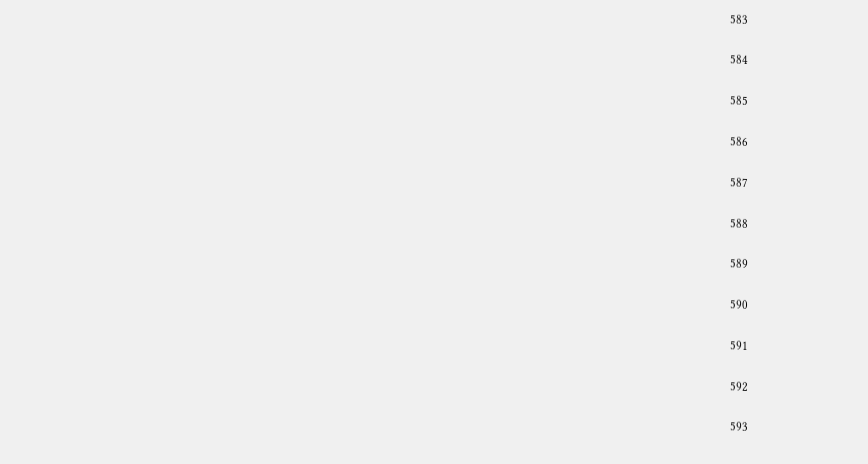583

584

585

586

587

588

589

590

591

592

593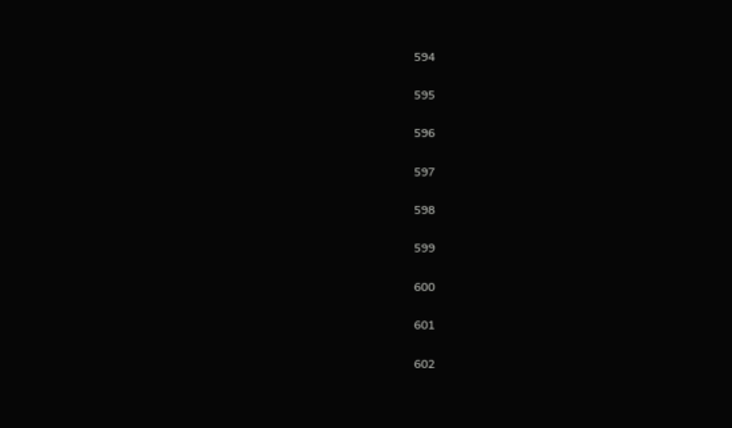594

595

596

597

598

599

600

601

602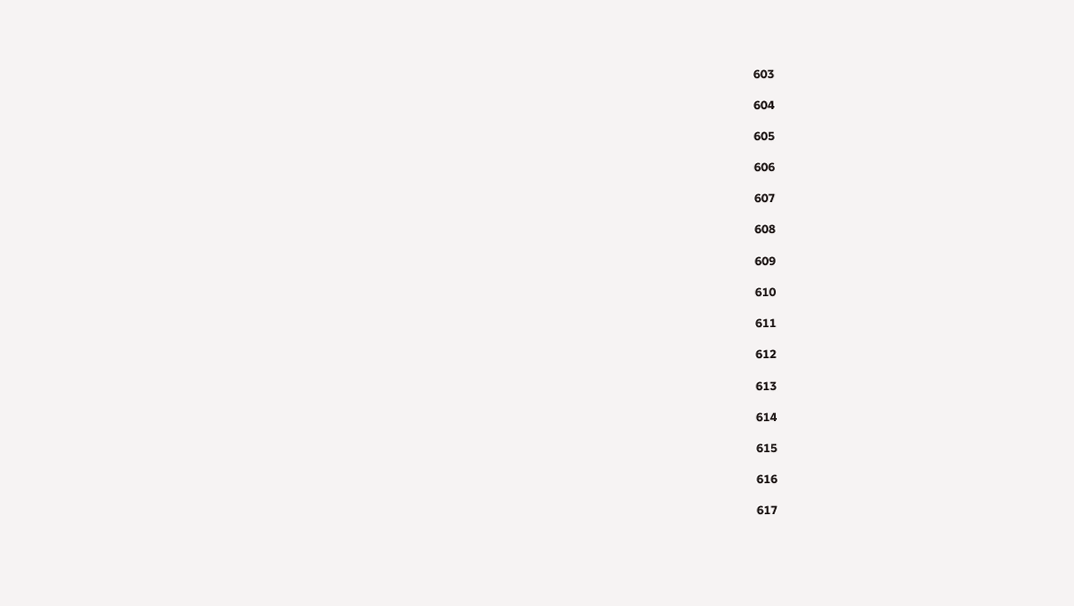603

604

605

606

607

608

609

610

611

612

613

614

615

616

617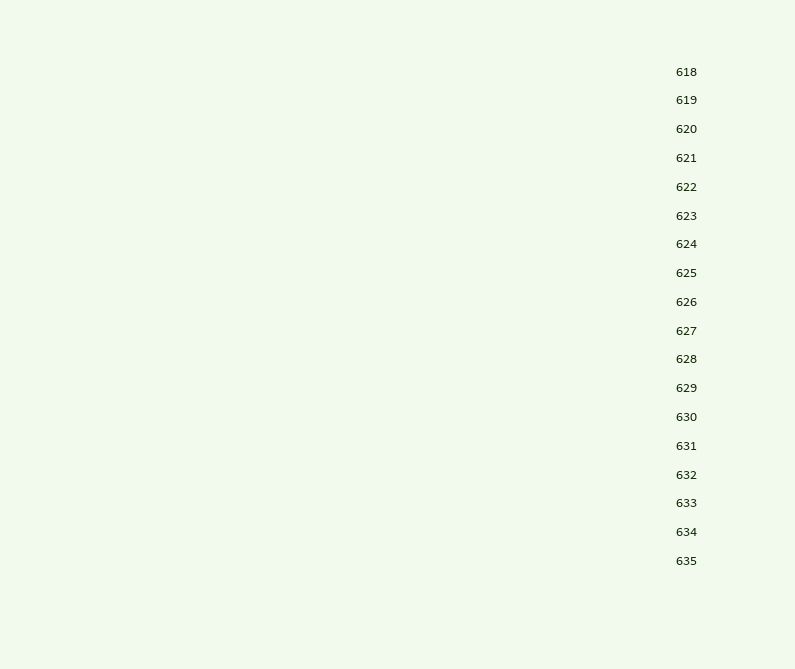618

619

620

621

622

623

624

625

626

627

628

629

630

631

632

633

634

635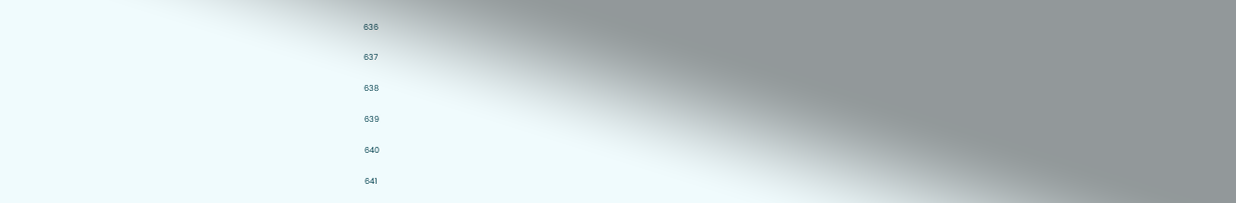636

637

638

639

640

641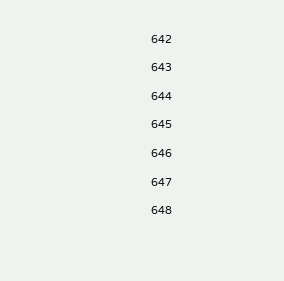642

643

644

645

646

647

648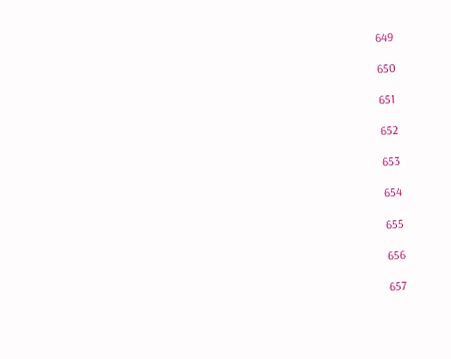649

650

651

652

653

654

655

656

657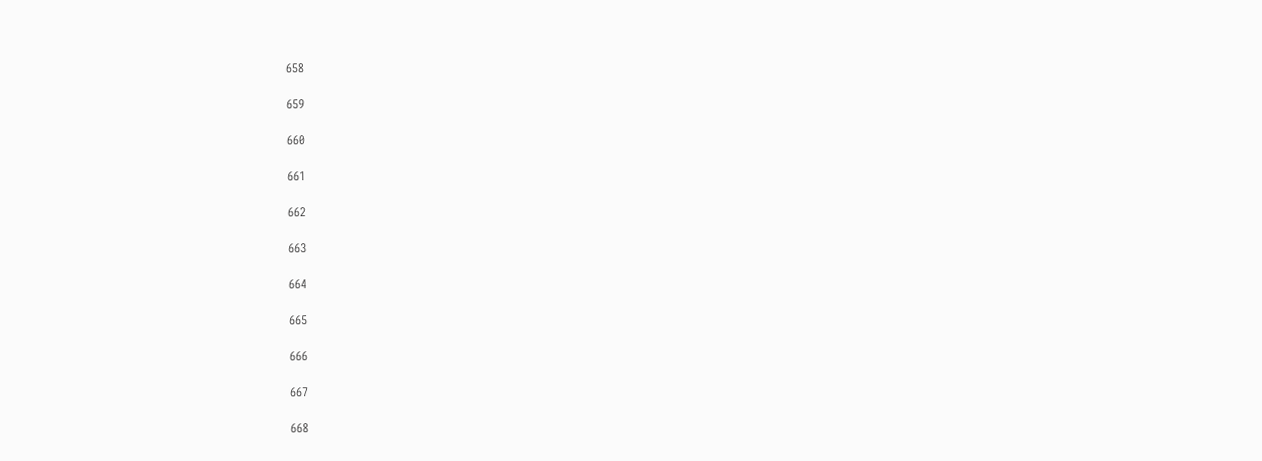658

659

660

661

662

663

664

665

666

667

668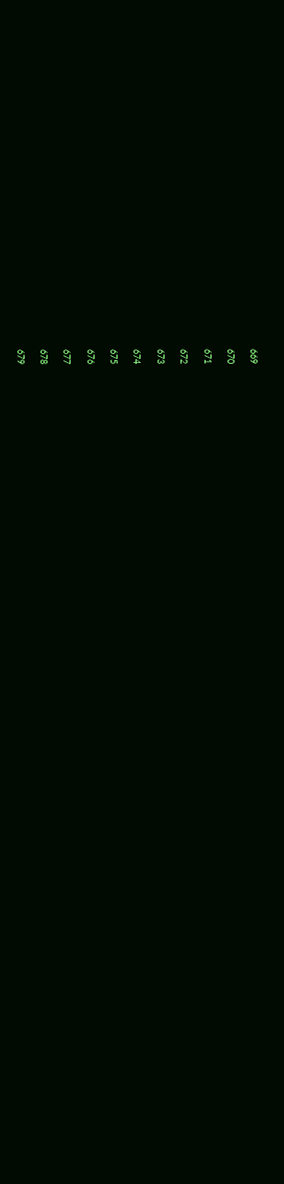669

670

671

672

673

674

675

676

677

678

679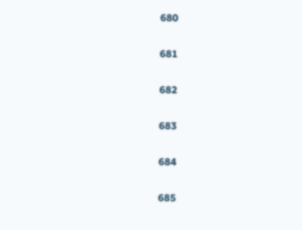680

681

682

683

684

685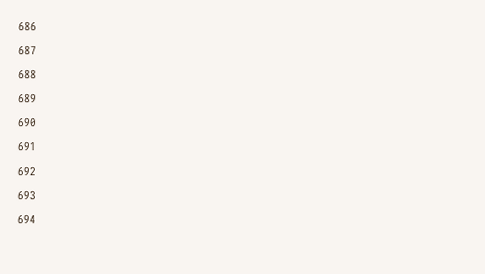686

687

688

689

690

691

692

693

694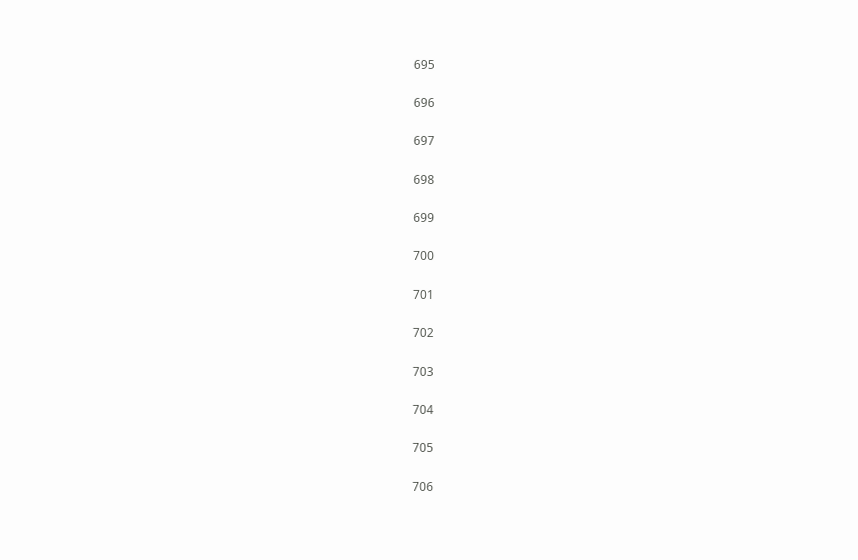695

696

697

698

699

700

701

702

703

704

705

706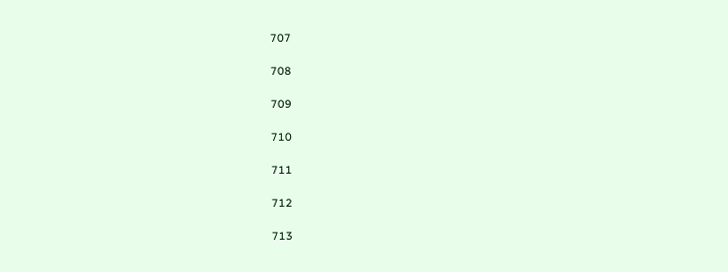707

708

709

710

711

712

713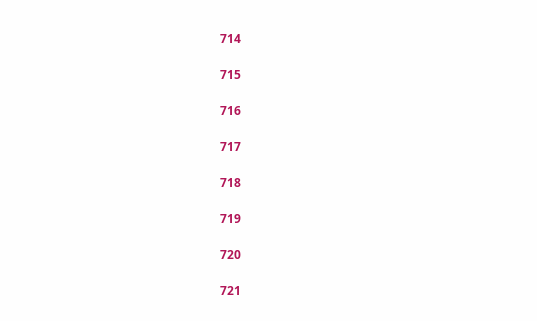714

715

716

717

718

719

720

721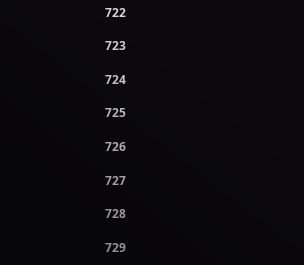722

723

724

725

726

727

728

729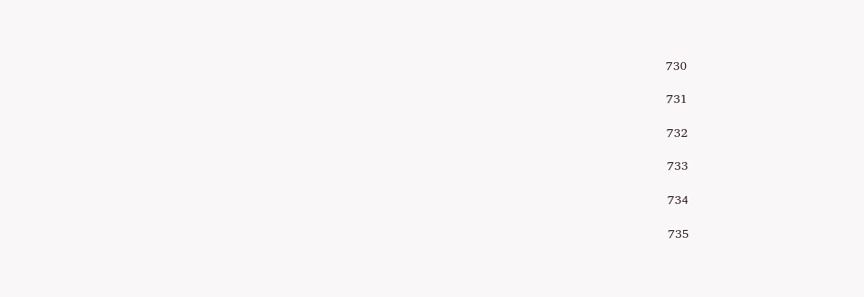730

731

732

733

734

735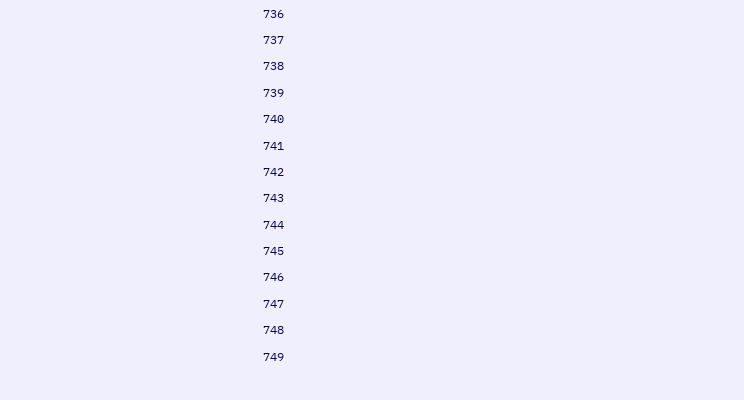736

737

738

739

740

741

742

743

744

745

746

747

748

749